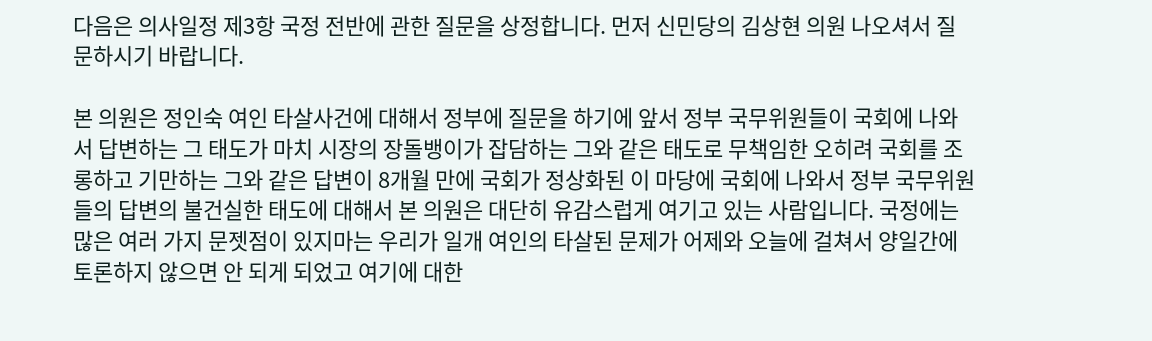다음은 의사일정 제3항 국정 전반에 관한 질문을 상정합니다. 먼저 신민당의 김상현 의원 나오셔서 질문하시기 바랍니다.

본 의원은 정인숙 여인 타살사건에 대해서 정부에 질문을 하기에 앞서 정부 국무위원들이 국회에 나와서 답변하는 그 태도가 마치 시장의 장돌뱅이가 잡담하는 그와 같은 태도로 무책임한 오히려 국회를 조롱하고 기만하는 그와 같은 답변이 8개월 만에 국회가 정상화된 이 마당에 국회에 나와서 정부 국무위원들의 답변의 불건실한 태도에 대해서 본 의원은 대단히 유감스럽게 여기고 있는 사람입니다. 국정에는 많은 여러 가지 문젯점이 있지마는 우리가 일개 여인의 타살된 문제가 어제와 오늘에 걸쳐서 양일간에 토론하지 않으면 안 되게 되었고 여기에 대한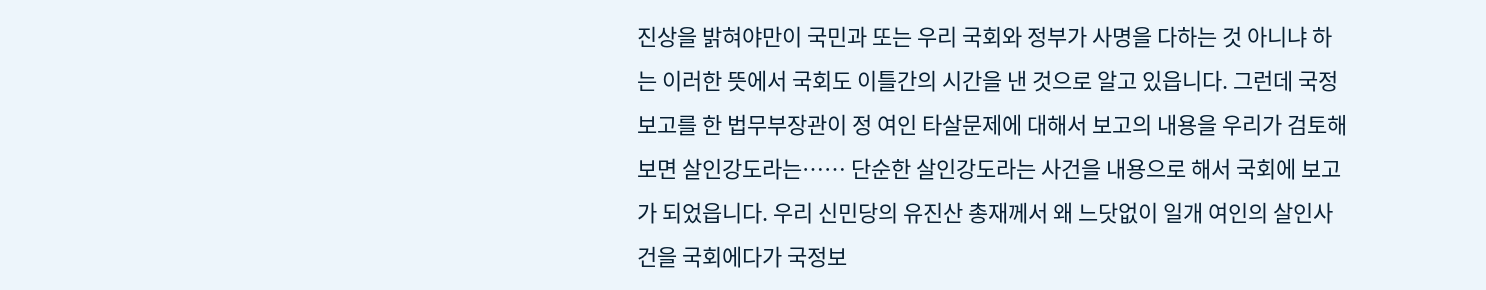진상을 밝혀야만이 국민과 또는 우리 국회와 정부가 사명을 다하는 것 아니냐 하는 이러한 뜻에서 국회도 이틀간의 시간을 낸 것으로 알고 있읍니다. 그런데 국정보고를 한 법무부장관이 정 여인 타살문제에 대해서 보고의 내용을 우리가 검토해 보면 살인강도라는…… 단순한 살인강도라는 사건을 내용으로 해서 국회에 보고가 되었읍니다. 우리 신민당의 유진산 총재께서 왜 느닷없이 일개 여인의 살인사건을 국회에다가 국정보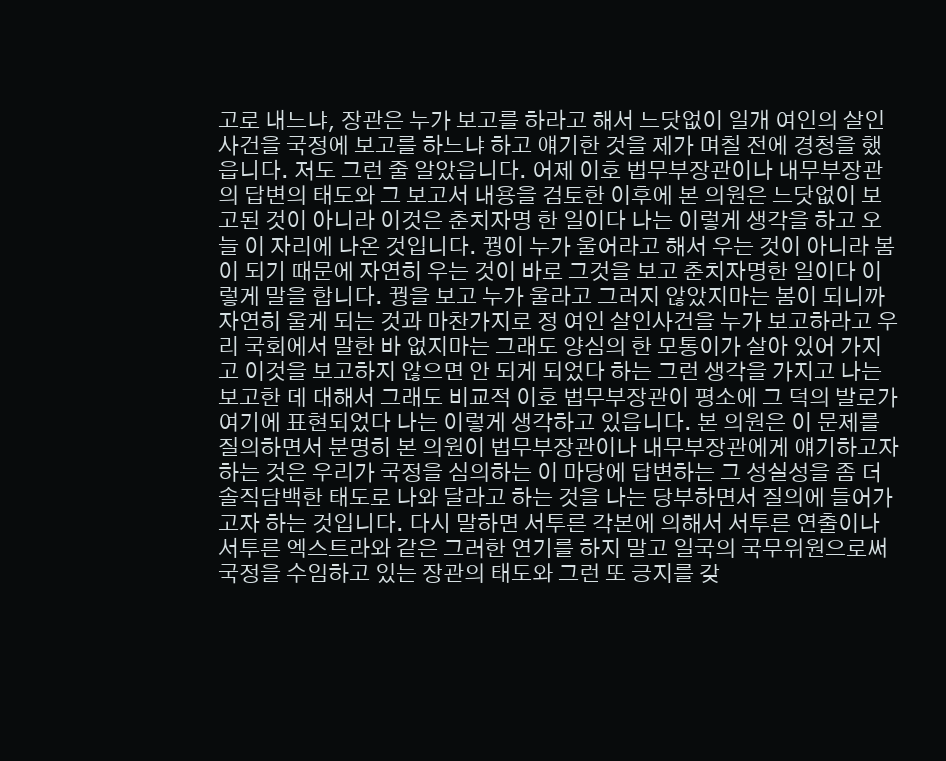고로 내느냐, 장관은 누가 보고를 하라고 해서 느닷없이 일개 여인의 살인사건을 국정에 보고를 하느냐 하고 얘기한 것을 제가 며칠 전에 경청을 했읍니다. 저도 그런 줄 알았읍니다. 어제 이호 법무부장관이나 내무부장관의 답변의 태도와 그 보고서 내용을 검토한 이후에 본 의원은 느닷없이 보고된 것이 아니라 이것은 춘치자명 한 일이다 나는 이렇게 생각을 하고 오늘 이 자리에 나온 것입니다. 꿩이 누가 울어라고 해서 우는 것이 아니라 봄이 되기 때문에 자연히 우는 것이 바로 그것을 보고 춘치자명한 일이다 이렇게 말을 합니다. 꿩을 보고 누가 울라고 그러지 않았지마는 봄이 되니까 자연히 울게 되는 것과 마찬가지로 정 여인 살인사건을 누가 보고하라고 우리 국회에서 말한 바 없지마는 그래도 양심의 한 모통이가 살아 있어 가지고 이것을 보고하지 않으면 안 되게 되었다 하는 그런 생각을 가지고 나는 보고한 데 대해서 그래도 비교적 이호 법무부장관이 평소에 그 덕의 발로가 여기에 표현되었다 나는 이렇게 생각하고 있읍니다. 본 의원은 이 문제를 질의하면서 분명히 본 의원이 법무부장관이나 내무부장관에게 얘기하고자 하는 것은 우리가 국정을 심의하는 이 마당에 답변하는 그 성실성을 좀 더 솔직담백한 태도로 나와 달라고 하는 것을 나는 당부하면서 질의에 들어가고자 하는 것입니다. 다시 말하면 서투른 각본에 의해서 서투른 연출이나 서투른 엑스트라와 같은 그러한 연기를 하지 말고 일국의 국무위원으로써 국정을 수임하고 있는 장관의 태도와 그런 또 긍지를 갖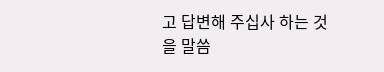고 답변해 주십사 하는 것을 말씀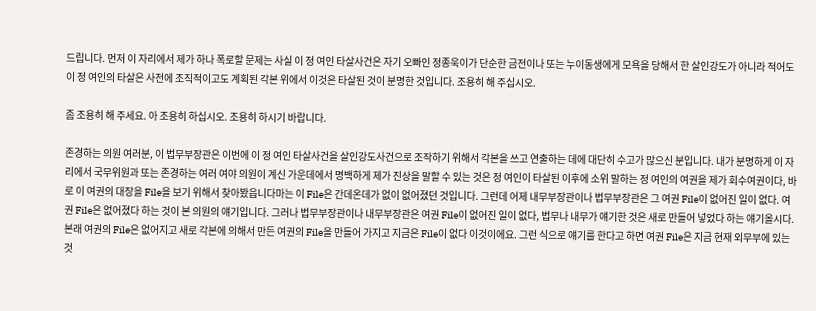드립니다. 먼저 이 자리에서 제가 하나 폭로할 문제는 사실 이 정 여인 타살사건은 자기 오빠인 정종욱이가 단순한 금전이나 또는 누이동생에게 모욕을 당해서 한 살인강도가 아니라 적어도 이 정 여인의 타살은 사전에 조직적이고도 계획된 각본 위에서 이것은 타살된 것이 분명한 것입니다. 조용히 해 주십시오.

좀 조용히 해 주세요. 아 조용히 하십시오. 조용히 하시기 바랍니다.

존경하는 의원 여러분, 이 법무부장관은 이번에 이 정 여인 타살사건을 살인강도사건으로 조작하기 위해서 각본을 쓰고 연출하는 데에 대단히 수고가 많으신 분입니다. 내가 분명하게 이 자리에서 국무위원과 또는 존경하는 여러 여야 의원이 계신 가운데에서 명백하게 제가 진상을 말할 수 있는 것은 정 여인이 타살된 이후에 소위 말하는 정 여인의 여권을 제가 회수여권이다, 바로 이 여권의 대장을 File을 보기 위해서 찾아봤읍니다마는 이 File은 간데온데가 없이 없어졌던 것입니다. 그런데 어제 내무부장관이나 법무부장관은 그 여권 File이 없어진 일이 없다. 여권 File은 없어졌다 하는 것이 본 의원의 얘기입니다. 그러나 법무부장관이나 내무부장관은 여권 File이 없어진 일이 없다, 법무나 내무가 얘기한 것은 새로 만들어 넣었다 하는 얘기올시다. 본래 여권의 File은 없어지고 새로 각본에 의해서 만든 여권의 File을 만들어 가지고 지금은 File이 없다 이것이에요. 그런 식으로 얘기를 한다고 하면 여권 File은 지금 현재 외무부에 있는 것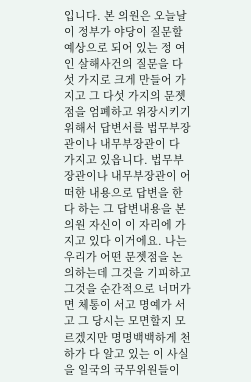입니다. 본 의원은 오늘날 이 정부가 야당이 질문할 예상으로 되어 있는 정 여인 살해사건의 질문을 다섯 가지로 크게 만들어 가지고 그 다섯 가지의 문젯점을 엄폐하고 위장시키기 위해서 답변서를 법무부장관이나 내무부장관이 다 가지고 있읍니다. 법무부장관이나 내무부장관이 어떠한 내용으로 답변을 한다 하는 그 답변내용을 본 의원 자신이 이 자리에 가지고 있다 이거에요. 나는 우리가 어떤 문젯점을 논의하는데 그것을 기피하고 그것을 순간적으로 너머가면 체통이 서고 명예가 서고 그 당시는 모면할지 모르겠지만 명명백백하게 천하가 다 알고 있는 이 사실을 일국의 국무위원들이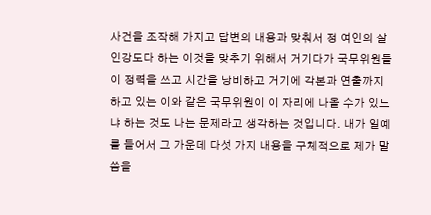사건을 조작해 가지고 답변의 내용과 맞춰서 정 여인의 살인강도다 하는 이것을 맞추기 위해서 거기다가 국무위원들이 정력을 쓰고 시간을 낭비하고 거기에 각본과 연출까지 하고 있는 이와 같은 국무위원이 이 자리에 나올 수가 있느냐 하는 것도 나는 문제라고 생각하는 것입니다. 내가 일예를 들어서 그 가운데 다섯 가지 내용을 구체적으로 제가 말씀을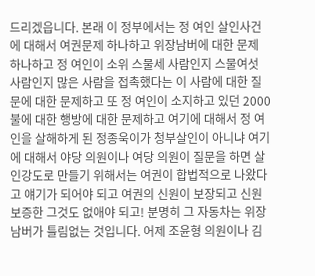드리겠읍니다. 본래 이 정부에서는 정 여인 살인사건에 대해서 여권문제 하나하고 위장남버에 대한 문제 하나하고 정 여인이 소위 스물세 사람인지 스물여섯 사람인지 많은 사람을 접촉했다는 이 사람에 대한 질문에 대한 문제하고 또 정 여인이 소지하고 있던 2000불에 대한 행방에 대한 문제하고 여기에 대해서 정 여인을 살해하게 된 정종욱이가 청부살인이 아니냐 여기에 대해서 야당 의원이나 여당 의원이 질문을 하면 살인강도로 만들기 위해서는 여권이 합법적으로 나왔다고 얘기가 되어야 되고 여권의 신원이 보장되고 신원보증한 그것도 없애야 되고! 분명히 그 자동차는 위장남버가 틀림없는 것입니다. 어제 조윤형 의원이나 김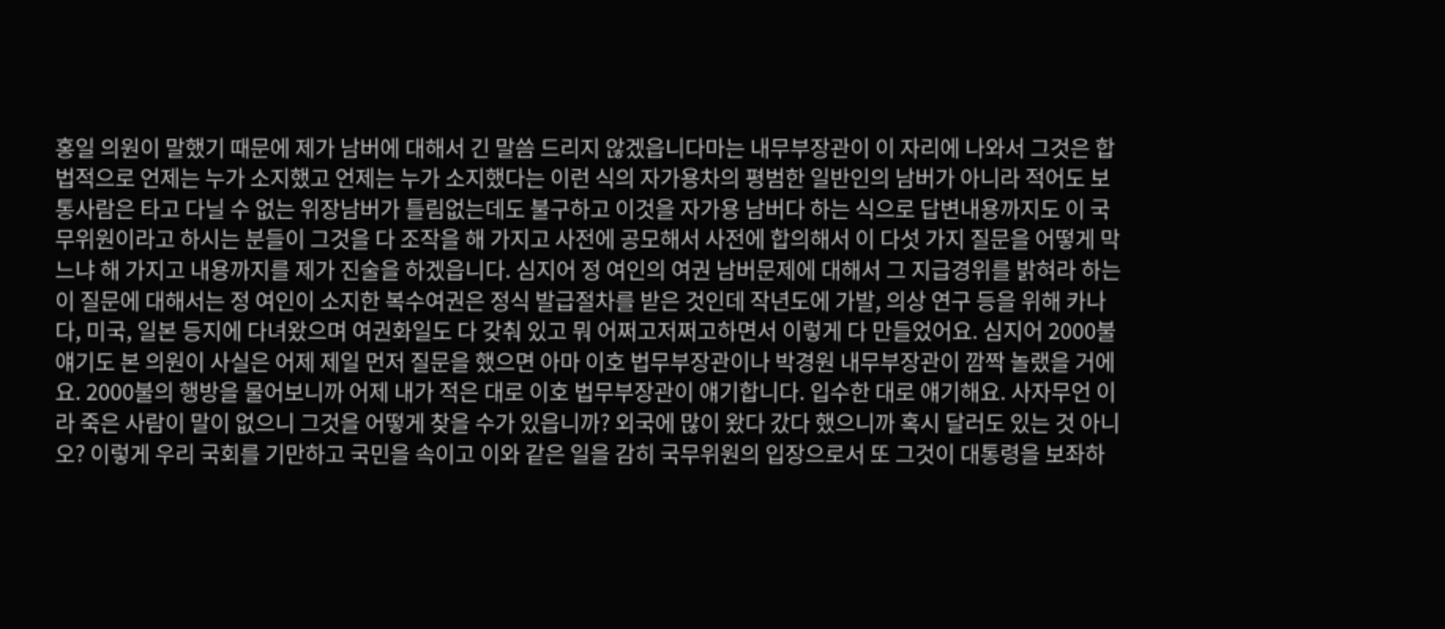홍일 의원이 말했기 때문에 제가 남버에 대해서 긴 말씀 드리지 않겠읍니다마는 내무부장관이 이 자리에 나와서 그것은 합법적으로 언제는 누가 소지했고 언제는 누가 소지했다는 이런 식의 자가용차의 평범한 일반인의 남버가 아니라 적어도 보통사람은 타고 다닐 수 없는 위장남버가 틀림없는데도 불구하고 이것을 자가용 남버다 하는 식으로 답변내용까지도 이 국무위원이라고 하시는 분들이 그것을 다 조작을 해 가지고 사전에 공모해서 사전에 합의해서 이 다섯 가지 질문을 어떻게 막느냐 해 가지고 내용까지를 제가 진술을 하겠읍니다. 심지어 정 여인의 여권 남버문제에 대해서 그 지급경위를 밝혀라 하는 이 질문에 대해서는 정 여인이 소지한 복수여권은 정식 발급절차를 받은 것인데 작년도에 가발, 의상 연구 등을 위해 카나다, 미국, 일본 등지에 다녀왔으며 여권화일도 다 갖춰 있고 뭐 어쩌고저쩌고하면서 이렇게 다 만들었어요. 심지어 2000불 얘기도 본 의원이 사실은 어제 제일 먼저 질문을 했으면 아마 이호 법무부장관이나 박경원 내무부장관이 깜짝 놀랬을 거에요. 2000불의 행방을 물어보니까 어제 내가 적은 대로 이호 법무부장관이 얘기합니다. 입수한 대로 얘기해요. 사자무언 이라 죽은 사람이 말이 없으니 그것을 어떻게 찾을 수가 있읍니까? 외국에 많이 왔다 갔다 했으니까 혹시 달러도 있는 것 아니오? 이렇게 우리 국회를 기만하고 국민을 속이고 이와 같은 일을 감히 국무위원의 입장으로서 또 그것이 대통령을 보좌하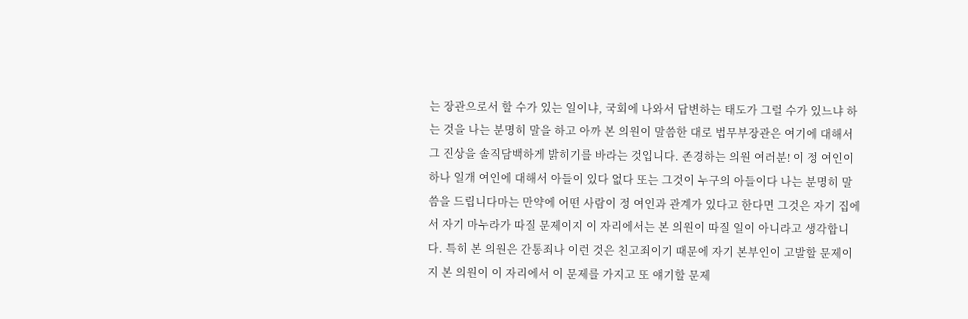는 장관으로서 할 수가 있는 일이냐, 국회에 나와서 답변하는 태도가 그럴 수가 있느냐 하는 것을 나는 분명히 말을 하고 아까 본 의원이 말씀한 대로 법무부장관은 여기에 대해서 그 진상을 솔직담백하게 밝히기를 바라는 것입니다. 존경하는 의원 여러분! 이 정 여인이 하나 일개 여인에 대해서 아들이 있다 없다 또는 그것이 누구의 아들이다 나는 분명히 말씀을 드립니다마는 만약에 어떤 사람이 정 여인과 관계가 있다고 한다면 그것은 자기 집에서 자기 마누라가 따질 문제이지 이 자리에서는 본 의원이 따질 일이 아니라고 생각합니다. 특히 본 의원은 간통죄나 이런 것은 친고죄이기 때문에 자기 본부인이 고발할 문제이지 본 의원이 이 자리에서 이 문제를 가지고 또 얘기할 문제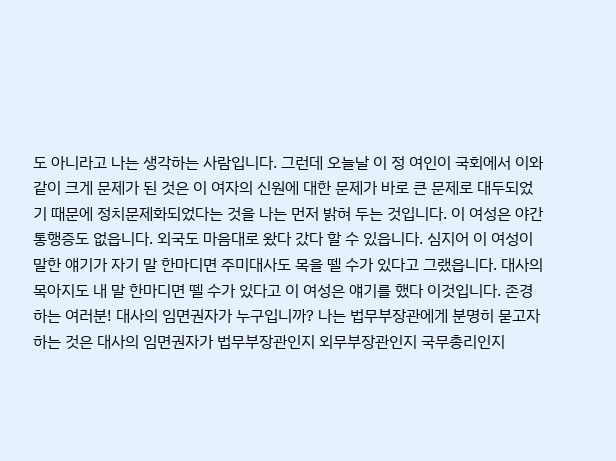도 아니라고 나는 생각하는 사람입니다. 그런데 오늘날 이 정 여인이 국회에서 이와 같이 크게 문제가 된 것은 이 여자의 신원에 대한 문제가 바로 큰 문제로 대두되었기 때문에 정치문제화되었다는 것을 나는 먼저 밝혀 두는 것입니다. 이 여성은 야간통행증도 없읍니다. 외국도 마음대로 왔다 갔다 할 수 있읍니다. 심지어 이 여성이 말한 얘기가 자기 말 한마디면 주미대사도 목을 뗄 수가 있다고 그랬읍니다. 대사의 목아지도 내 말 한마디면 뗄 수가 있다고 이 여성은 얘기를 했다 이것입니다. 존경하는 여러분! 대사의 임면권자가 누구입니까? 나는 법무부장관에게 분명히 묻고자 하는 것은 대사의 임면권자가 법무부장관인지 외무부장관인지 국무총리인지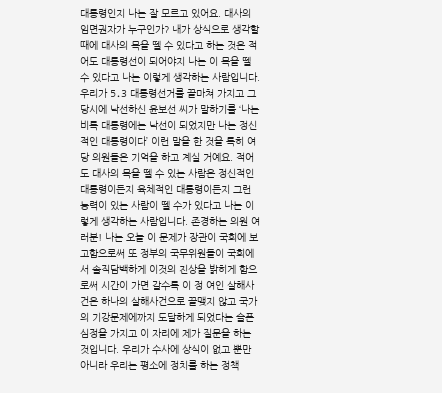대통령인지 나는 잘 모르고 있어요. 대사의 임면권자가 누구인가? 내가 상식으로 생각할 때에 대사의 목을 뗄 수 있다고 하는 것은 적어도 대통령선이 되어야지 나는 이 목을 뗄 수 있다고 나는 이렇게 생각하는 사람입니다. 우리가 5․3 대통령선거를 끝마쳐 가지고 그 당시에 낙선하신 윤보선 씨가 말하기를 ‘나는 비록 대통령에는 낙선이 되었지만 나는 정신적인 대통령이다’ 이런 말을 한 것을 특히 여당 의원들은 기억을 하고 계실 거예요. 적어도 대사의 목을 뗄 수 있는 사람은 정신적인 대통령이든지 육체적인 대통령이든지 그런 능력이 있는 사람이 뗄 수가 있다고 나는 이렇게 생각하는 사람입니다. 존경하는 의원 여러분! 나는 오늘 이 문제가 장관이 국회에 보고함으로써 또 정부의 국무위원들이 국회에서 솔직담백하게 이것의 진상을 밝히게 함으로써 시간이 가면 갈수록 이 정 여인 살해사건은 하나의 살해사건으로 끝맺지 않고 국가의 기강문제에까지 도달하게 되었다는 슬픈 심정을 가지고 이 자리에 제가 질문을 하는 것입니다. 우리가 수사에 상식이 없고 뿐만 아니라 우리는 평소에 정치를 하는 정책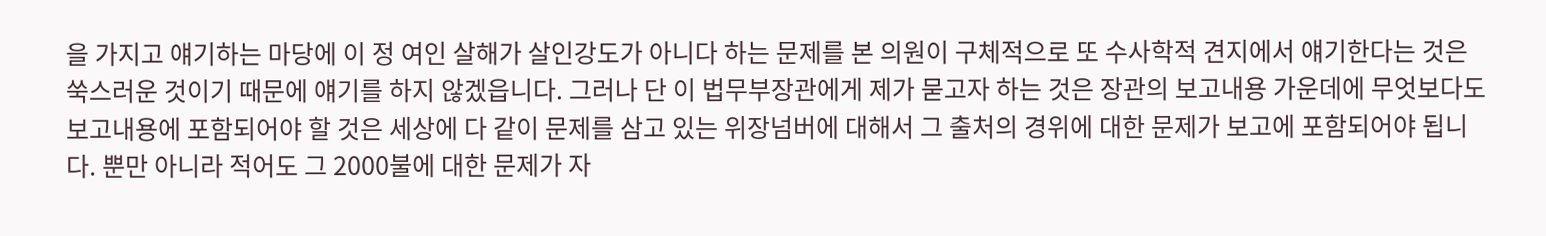을 가지고 얘기하는 마당에 이 정 여인 살해가 살인강도가 아니다 하는 문제를 본 의원이 구체적으로 또 수사학적 견지에서 얘기한다는 것은 쑥스러운 것이기 때문에 얘기를 하지 않겠읍니다. 그러나 단 이 법무부장관에게 제가 묻고자 하는 것은 장관의 보고내용 가운데에 무엇보다도 보고내용에 포함되어야 할 것은 세상에 다 같이 문제를 삼고 있는 위장넘버에 대해서 그 출처의 경위에 대한 문제가 보고에 포함되어야 됩니다. 뿐만 아니라 적어도 그 2000불에 대한 문제가 자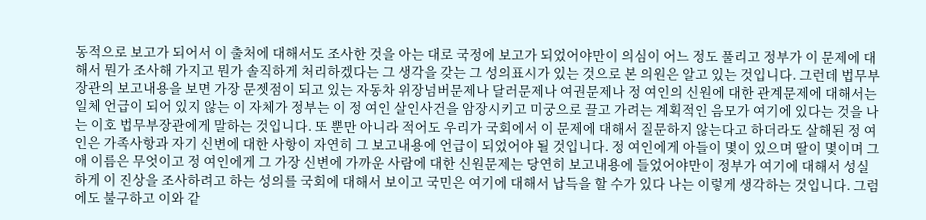동적으로 보고가 되어서 이 출처에 대해서도 조사한 것을 아는 대로 국정에 보고가 되었어야만이 의심이 어느 정도 풀리고 정부가 이 문제에 대해서 뭔가 조사해 가지고 뭔가 솔직하게 처리하겠다는 그 생각을 갖는 그 성의표시가 있는 것으로 본 의원은 알고 있는 것입니다. 그런데 법무부장관의 보고내용을 보면 가장 문젯점이 되고 있는 자동차 위장넘버문제나 달러문제나 여권문제나 정 여인의 신원에 대한 관계문제에 대해서는 일체 언급이 되어 있지 않는 이 자체가 정부는 이 정 여인 살인사건을 암장시키고 미궁으로 끌고 가려는 계획적인 음모가 여기에 있다는 것을 나는 이호 법무부장관에게 말하는 것입니다. 또 뿐만 아니라 적어도 우리가 국회에서 이 문제에 대해서 질문하지 않는다고 하더라도 살해된 정 여인은 가족사항과 자기 신변에 대한 사항이 자연히 그 보고내용에 언급이 되었어야 될 것입니다. 정 여인에게 아들이 몇이 있으며 딸이 몇이며 그 애 이름은 무엇이고 정 여인에게 그 가장 신변에 가까운 사람에 대한 신원문제는 당연히 보고내용에 들었어야만이 정부가 여기에 대해서 성실하게 이 진상을 조사하려고 하는 성의를 국회에 대해서 보이고 국민은 여기에 대해서 납득을 할 수가 있다 나는 이렇게 생각하는 것입니다. 그럼에도 불구하고 이와 같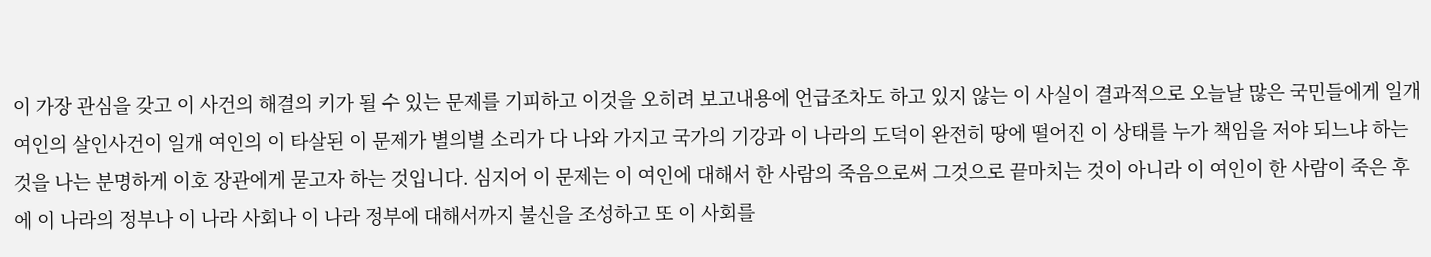이 가장 관심을 갖고 이 사건의 해결의 키가 될 수 있는 문제를 기피하고 이것을 오히려 보고내용에 언급조차도 하고 있지 않는 이 사실이 결과적으로 오늘날 많은 국민들에게 일개 여인의 살인사건이 일개 여인의 이 타살된 이 문제가 별의별 소리가 다 나와 가지고 국가의 기강과 이 나라의 도덕이 완전히 땅에 떨어진 이 상태를 누가 책임을 저야 되느냐 하는 것을 나는 분명하게 이호 장관에게 묻고자 하는 것입니다. 심지어 이 문제는 이 여인에 대해서 한 사람의 죽음으로써 그것으로 끝마치는 것이 아니라 이 여인이 한 사람이 죽은 후에 이 나라의 정부나 이 나라 사회나 이 나라 정부에 대해서까지 불신을 조성하고 또 이 사회를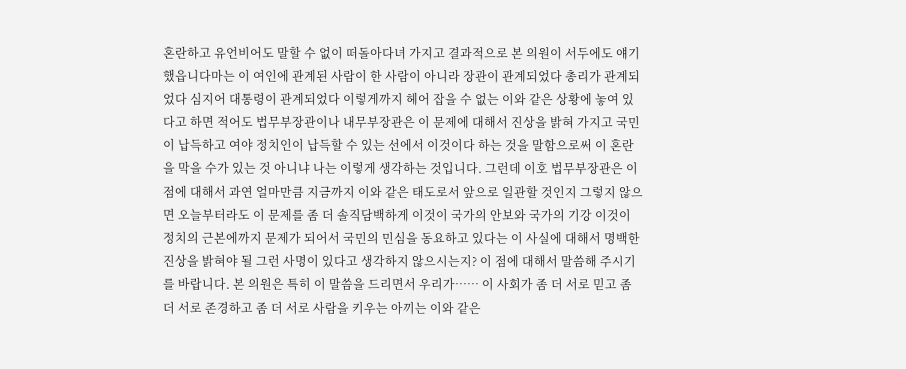혼란하고 유언비어도 말할 수 없이 떠돌아다녀 가지고 결과적으로 본 의원이 서두에도 얘기했읍니다마는 이 여인에 관계된 사람이 한 사람이 아니라 장관이 관계되었다 총리가 관계되었다 심지어 대통령이 관계되었다 이렇게까지 헤어 잡을 수 없는 이와 같은 상황에 놓여 있다고 하면 적어도 법무부장관이나 내무부장관은 이 문제에 대해서 진상을 밝혀 가지고 국민이 납득하고 여야 정치인이 납득할 수 있는 선에서 이것이다 하는 것을 말함으로써 이 혼란을 막을 수가 있는 것 아니냐 나는 이렇게 생각하는 것입니다. 그런데 이호 법무부장관은 이 점에 대해서 과연 얼마만큼 지금까지 이와 같은 태도로서 앞으로 일관할 것인지 그렇지 않으면 오늘부터라도 이 문제를 좀 더 솔직담백하게 이것이 국가의 안보와 국가의 기강 이것이 정치의 근본에까지 문제가 되어서 국민의 민심을 동요하고 있다는 이 사실에 대해서 명백한 진상을 밝혀야 될 그런 사명이 있다고 생각하지 않으시는지? 이 점에 대해서 말씀해 주시기를 바랍니다. 본 의원은 특히 이 말씀을 드리면서 우리가…… 이 사회가 좀 더 서로 믿고 좀 더 서로 존경하고 좀 더 서로 사람을 키우는 아끼는 이와 같은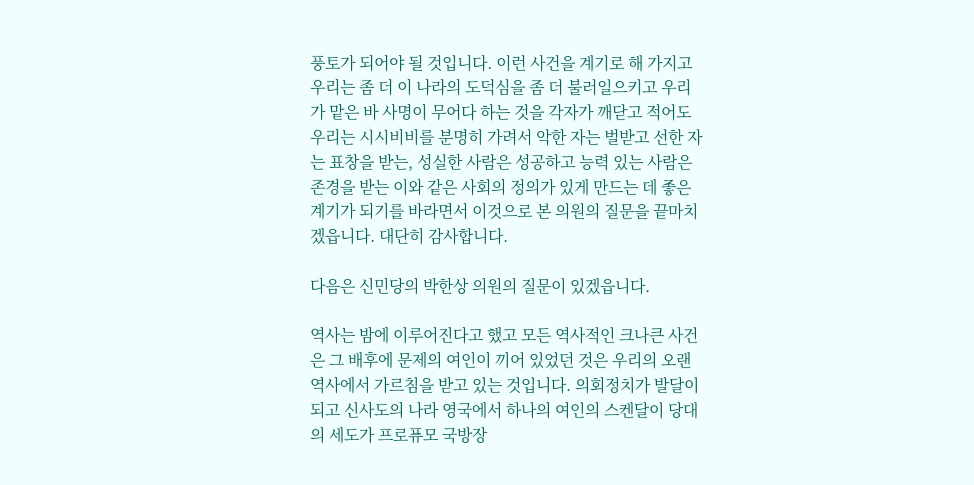풍토가 되어야 될 것입니다. 이런 사건을 계기로 해 가지고 우리는 좀 더 이 나라의 도덕심을 좀 더 불러일으키고 우리가 맡은 바 사명이 무어다 하는 것을 각자가 깨닫고 적어도 우리는 시시비비를 분명히 가려서 악한 자는 벌받고 선한 자는 표창을 받는, 성실한 사람은 성공하고 능력 있는 사람은 존경을 받는 이와 같은 사회의 정의가 있게 만드는 데 좋은 계기가 되기를 바라면서 이것으로 본 의원의 질문을 끝마치겠읍니다. 대단히 감사합니다.

다음은 신민당의 박한상 의원의 질문이 있겠읍니다.

역사는 밤에 이루어진다고 했고 모든 역사적인 크나큰 사건은 그 배후에 문제의 여인이 끼어 있었던 것은 우리의 오랜 역사에서 가르침을 받고 있는 것입니다. 의회정치가 발달이 되고 신사도의 나라 영국에서 하나의 여인의 스켄달이 당대의 세도가 프로퓨모 국방장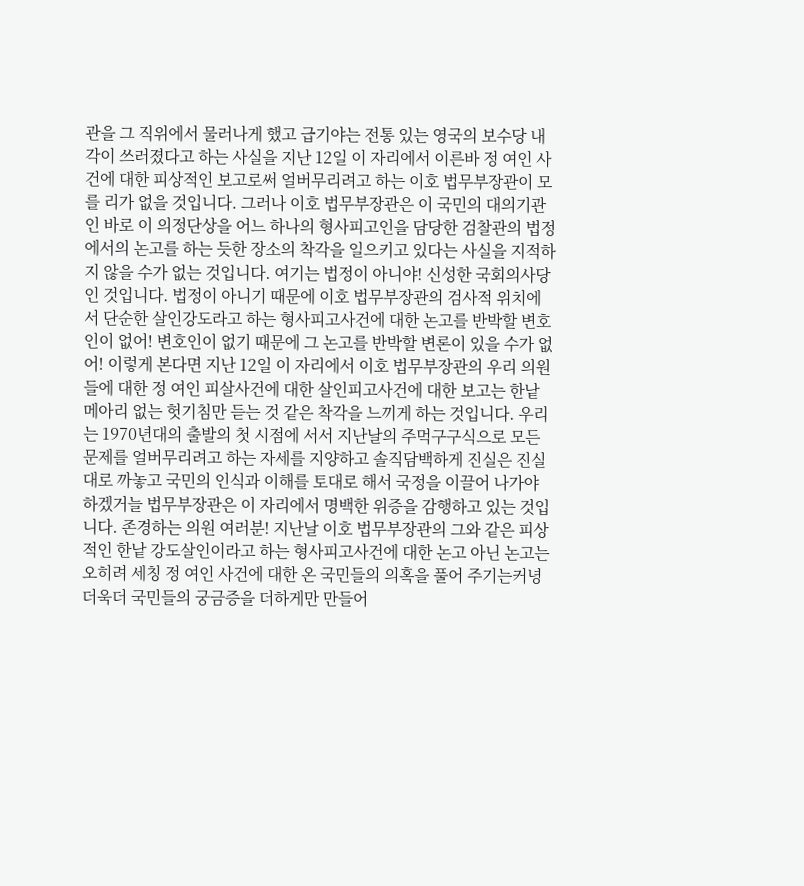관을 그 직위에서 물러나게 했고 급기야는 전통 있는 영국의 보수당 내각이 쓰러졌다고 하는 사실을 지난 12일 이 자리에서 이른바 정 여인 사건에 대한 피상적인 보고로써 얼버무리려고 하는 이호 법무부장관이 모를 리가 없을 것입니다. 그러나 이호 법무부장관은 이 국민의 대의기관인 바로 이 의정단상을 어느 하나의 형사피고인을 담당한 검찰관의 법정에서의 논고를 하는 듯한 장소의 착각을 일으키고 있다는 사실을 지적하지 않을 수가 없는 것입니다. 여기는 법정이 아니야! 신성한 국회의사당인 것입니다. 법정이 아니기 때문에 이호 법무부장관의 검사적 위치에서 단순한 살인강도라고 하는 형사피고사건에 대한 논고를 반박할 변호인이 없어! 변호인이 없기 때문에 그 논고를 반박할 변론이 있을 수가 없어! 이렇게 본다면 지난 12일 이 자리에서 이호 법무부장관의 우리 의원들에 대한 정 여인 피살사건에 대한 살인피고사건에 대한 보고는 한낱 메아리 없는 헛기침만 듣는 것 같은 착각을 느끼게 하는 것입니다. 우리는 1970년대의 출발의 첫 시점에 서서 지난날의 주먹구구식으로 모든 문제를 얼버무리려고 하는 자세를 지양하고 솔직담백하게 진실은 진실대로 까놓고 국민의 인식과 이해를 토대로 해서 국정을 이끌어 나가야 하겠거늘 법무부장관은 이 자리에서 명백한 위증을 감행하고 있는 것입니다. 존경하는 의원 여러분! 지난날 이호 법무부장관의 그와 같은 피상적인 한낱 강도살인이라고 하는 형사피고사건에 대한 논고 아닌 논고는 오히려 세칭 정 여인 사건에 대한 온 국민들의 의혹을 풀어 주기는커녕 더욱더 국민들의 궁금증을 더하게만 만들어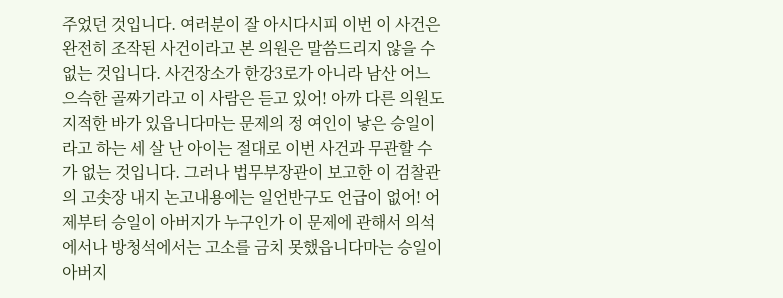주었던 것입니다. 여러분이 잘 아시다시피 이번 이 사건은 완전히 조작된 사건이라고 본 의원은 말씀드리지 않을 수 없는 것입니다. 사건장소가 한강3로가 아니라 남산 어느 으슥한 골짜기라고 이 사람은 듣고 있어! 아까 다른 의원도 지적한 바가 있읍니다마는 문제의 정 여인이 낳은 승일이라고 하는 세 살 난 아이는 절대로 이번 사건과 무관할 수가 없는 것입니다. 그러나 법무부장관이 보고한 이 검찰관의 고솟장 내지 논고내용에는 일언반구도 언급이 없어! 어제부터 승일이 아버지가 누구인가 이 문제에 관해서 의석에서나 방청석에서는 고소를 금치 못했읍니다마는 승일이 아버지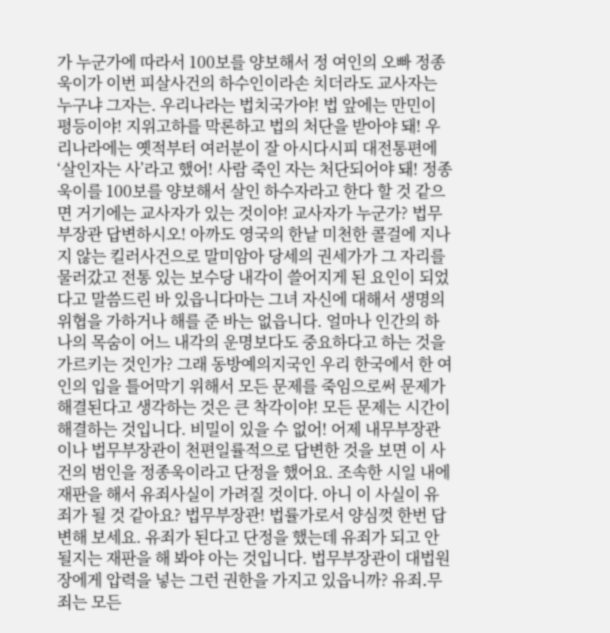가 누군가에 따라서 100보를 양보해서 정 여인의 오빠 정종욱이가 이번 피살사건의 하수인이라손 치더라도 교사자는 누구냐 그자는. 우리나라는 법치국가야! 법 앞에는 만민이 평등이야! 지위고하를 막론하고 법의 처단을 받아야 돼! 우리나라에는 옛적부터 여러분이 잘 아시다시피 대전통편에 ‘살인자는 사’라고 했어! 사람 죽인 자는 처단되어야 돼! 정종욱이를 100보를 양보해서 살인 하수자라고 한다 할 것 같으면 거기에는 교사자가 있는 것이야! 교사자가 누군가? 법무부장관 답변하시오! 아까도 영국의 한낱 미천한 콜걸에 지나지 않는 킬러사건으로 말미암아 당세의 권세가가 그 자리를 물러갔고 전통 있는 보수당 내각이 쓸어지게 된 요인이 되었다고 말씀드린 바 있읍니다마는 그녀 자신에 대해서 생명의 위협을 가하거나 해를 준 바는 없읍니다. 얼마나 인간의 하나의 목숨이 어느 내각의 운명보다도 중요하다고 하는 것을 가르키는 것인가? 그래 동방예의지국인 우리 한국에서 한 여인의 입을 틀어막기 위해서 모든 문제를 죽임으로써 문제가 해결된다고 생각하는 것은 큰 착각이야! 모든 문제는 시간이 해결하는 것입니다. 비밀이 있을 수 없어! 어제 내무부장관이나 법무부장관이 천편일률적으로 답변한 것을 보면 이 사건의 범인을 정종욱이라고 단정을 했어요. 조속한 시일 내에 재판을 해서 유죄사실이 가려질 것이다. 아니 이 사실이 유죄가 될 것 같아요? 법무부장관! 법률가로서 양심껏 한번 답변해 보세요. 유죄가 된다고 단정을 했는데 유죄가 되고 안 될지는 재판을 해 봐야 아는 것입니다. 법무부장관이 대법원장에게 압력을 넣는 그런 권한을 가지고 있읍니까? 유죄․무죄는 모든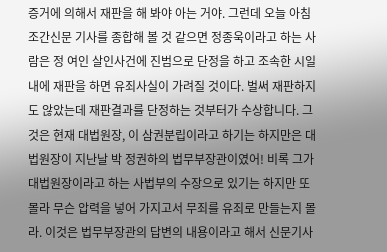증거에 의해서 재판을 해 봐야 아는 거야. 그런데 오늘 아침 조간신문 기사를 종합해 볼 것 같으면 정종욱이라고 하는 사람은 정 여인 살인사건에 진범으로 단정을 하고 조속한 시일 내에 재판을 하면 유죄사실이 가려질 것이다. 벌써 재판하지도 않았는데 재판결과를 단정하는 것부터가 수상합니다. 그것은 현재 대법원장, 이 삼권분립이라고 하기는 하지만은 대법원장이 지난날 박 정권하의 법무부장관이였어! 비록 그가 대법원장이라고 하는 사법부의 수장으로 있기는 하지만 또 몰라 무슨 압력을 넣어 가지고서 무죄를 유죄로 만들는지 몰라. 이것은 법무부장관의 답변의 내용이라고 해서 신문기사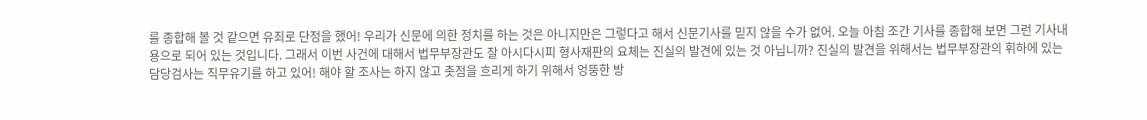를 종합해 볼 것 같으면 유죄로 단정을 했어! 우리가 신문에 의한 정치를 하는 것은 아니지만은 그렇다고 해서 신문기사를 믿지 않을 수가 없어. 오늘 아침 조간 기사를 종합해 보면 그런 기사내용으로 되어 있는 것입니다. 그래서 이번 사건에 대해서 법무부장관도 잘 아시다시피 형사재판의 요체는 진실의 발견에 있는 것 아닙니까? 진실의 발견을 위해서는 법무부장관의 휘하에 있는 담당검사는 직무유기를 하고 있어! 해야 할 조사는 하지 않고 촛점을 흐리게 하기 위해서 엉뚱한 방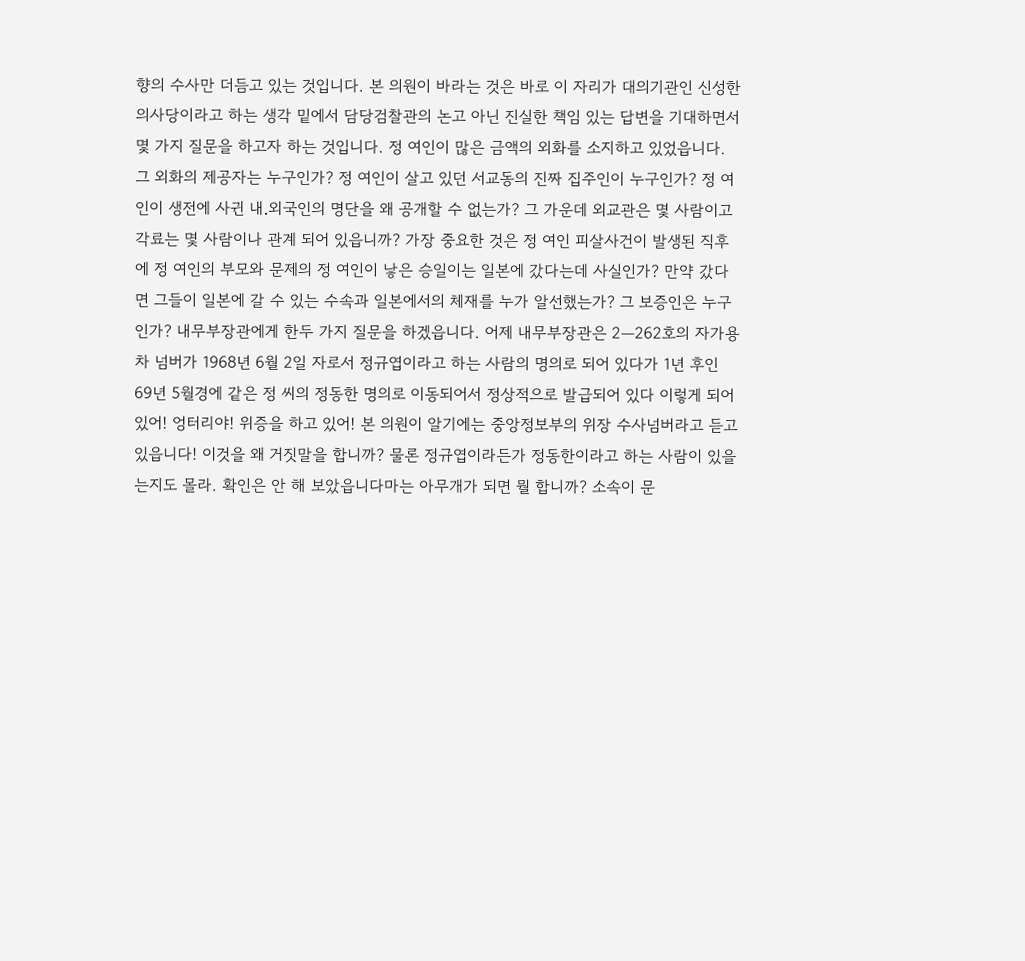향의 수사만 더듬고 있는 것입니다. 본 의원이 바라는 것은 바로 이 자리가 대의기관인 신성한 의사당이라고 하는 생각 밑에서 담당검찰관의 논고 아닌 진실한 책임 있는 답변을 기대하면서 몇 가지 질문을 하고자 하는 것입니다. 정 여인이 많은 금액의 외화를 소지하고 있었읍니다. 그 외화의 제공자는 누구인가? 정 여인이 살고 있던 서교동의 진짜 집주인이 누구인가? 정 여인이 생전에 사귄 내․외국인의 명단을 왜 공개할 수 없는가? 그 가운데 외교관은 몇 사람이고 각료는 몇 사람이나 관계 되어 있읍니까? 가장 중요한 것은 정 여인 피살사건이 발생된 직후에 정 여인의 부모와 문제의 정 여인이 낳은 승일이는 일본에 갔다는데 사실인가? 만약 갔다면 그들이 일본에 갈 수 있는 수속과 일본에서의 체재를 누가 알선했는가? 그 보증인은 누구인가? 내무부장관에게 한두 가지 질문을 하겠읍니다. 어제 내무부장관은 2―262호의 자가용차 넘버가 1968년 6월 2일 자로서 정규엽이라고 하는 사람의 명의로 되어 있다가 1년 후인 69년 5월경에 같은 정 씨의 정동한 명의로 이동되어서 정상적으로 발급되어 있다 이렇게 되어 있어! 엉터리야! 위증을 하고 있어! 본 의원이 알기에는 중앙정보부의 위장 수사넘버라고 듣고 있읍니다! 이것을 왜 거짓말을 합니까? 물론 정규엽이라든가 정동한이라고 하는 사람이 있을는지도 몰라. 확인은 안 해 보았읍니다마는 아무개가 되면 뭘 합니까? 소속이 문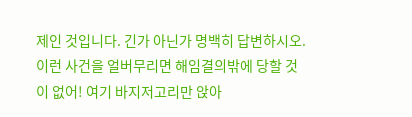제인 것입니다. 긴가 아닌가 명백히 답변하시오. 이런 사건을 얼버무리면 해임결의밖에 당할 것이 없어! 여기 바지저고리만 앉아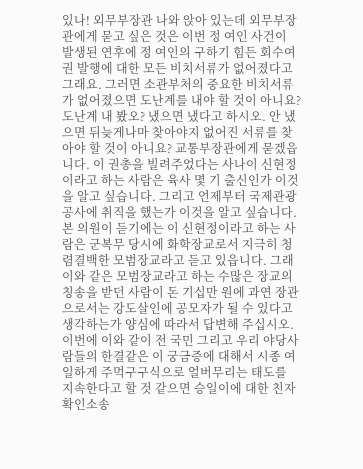있나! 외무부장관 나와 앉아 있는데 외무부장관에게 묻고 싶은 것은 이번 정 여인 사건이 발생된 연후에 정 여인의 구하기 힘든 회수여권 발행에 대한 모든 비치서류가 없어졌다고 그래요. 그러면 소관부처의 중요한 비치서류가 없어졌으면 도난계를 내야 할 것이 아니요? 도난계 내 봤오? 냈으면 냈다고 하시오. 안 냈으면 뒤늦게나마 찾아야지 없어진 서류를 찾아야 할 것이 아니요? 교통부장관에게 묻겠읍니다. 이 권총을 빌려주었다는 사나이 신현정이라고 하는 사람은 육사 몇 기 출신인가 이것을 알고 싶습니다. 그리고 언제부터 국제관광공사에 취직을 했는가 이것을 알고 싶습니다. 본 의원이 듣기에는 이 신현정이라고 하는 사람은 군복무 당시에 화학장교로서 지극히 청렴결백한 모범장교라고 듣고 있읍니다. 그래 이와 같은 모범장교라고 하는 수많은 장교의 칭송을 받던 사람이 돈 기십만 원에 과연 장관으로서는 강도살인에 공모자가 될 수 있다고생각하는가 양심에 따라서 답변해 주십시오. 이번에 이와 같이 전 국민 그리고 우리 야당사람들의 한결같은 이 궁금증에 대해서 시종 여일하게 주먹구구식으로 얼버무리는 태도를 지속한다고 할 것 같으면 승일이에 대한 친자확인소송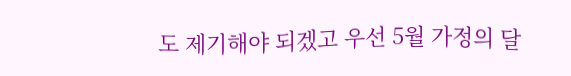도 제기해야 되겠고 우선 5월 가정의 달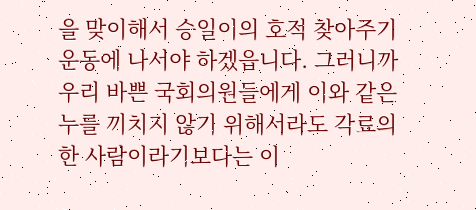을 맞이해서 승일이의 호적 찾아주기 운동에 나서야 하겠읍니다. 그러니까 우리 바쁜 국회의원들에게 이와 같은 누를 끼치지 않기 위해서라도 각료의 한 사람이라기보다는 이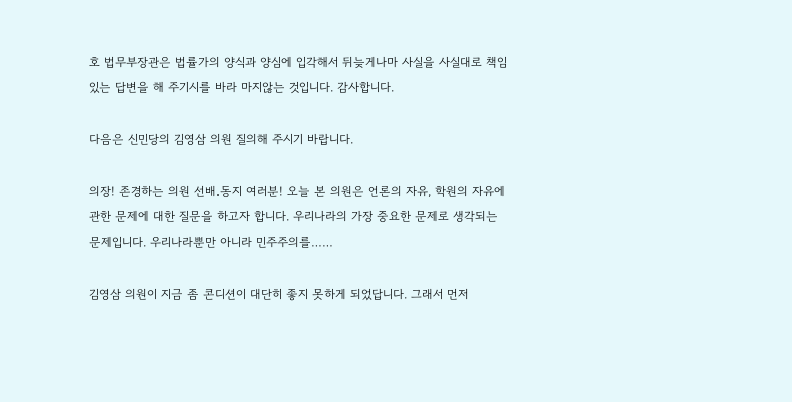호 법무부장관은 법률가의 양식과 양심에 입각해서 뒤늦게나마 사실을 사실대로 책임 있는 답변을 해 주기시를 바라 마지않는 것입니다. 감사합니다.

다음은 신민당의 김영삼 의원 질의해 주시기 바랍니다.

의장! 존경하는 의원 선배․동지 여러분! 오늘 본 의원은 언론의 자유, 학원의 자유에 관한 문제에 대한 질문을 하고자 합니다. 우리나라의 가장 중요한 문제로 생각되는 문제입니다. 우리나라뿐만 아니라 민주주의를……

김영삼 의원이 지금 좀 콘디션이 대단히 좋지 못하게 되었답니다. 그래서 먼저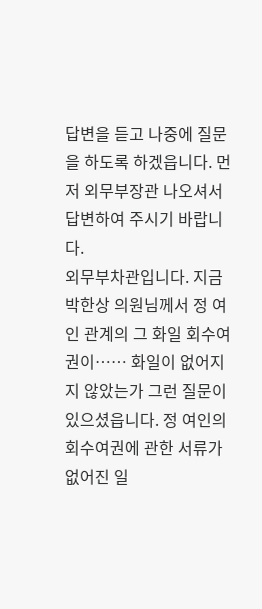답변을 듣고 나중에 질문을 하도록 하겠읍니다. 먼저 외무부장관 나오셔서 답변하여 주시기 바랍니다.
외무부차관입니다. 지금 박한상 의원님께서 정 여인 관계의 그 화일 회수여권이…… 화일이 없어지지 않았는가 그런 질문이 있으셨읍니다. 정 여인의 회수여권에 관한 서류가 없어진 일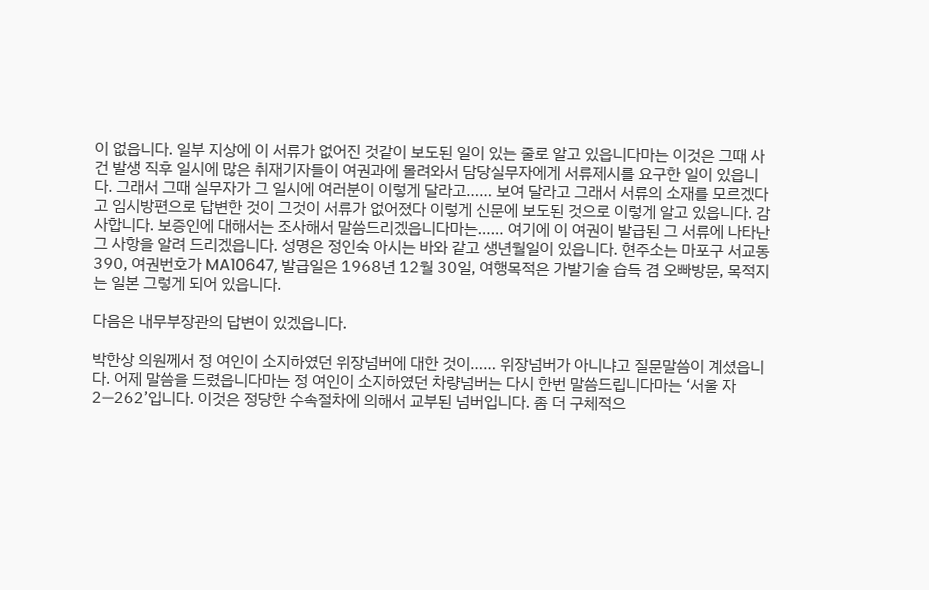이 없읍니다. 일부 지상에 이 서류가 없어진 것같이 보도된 일이 있는 줄로 알고 있읍니다마는 이것은 그때 사건 발생 직후 일시에 많은 취재기자들이 여권과에 몰려와서 담당실무자에게 서류제시를 요구한 일이 있읍니다. 그래서 그때 실무자가 그 일시에 여러분이 이렇게 달라고…… 보여 달라고 그래서 서류의 소재를 모르겠다고 임시방편으로 답변한 것이 그것이 서류가 없어졌다 이렇게 신문에 보도된 것으로 이렇게 알고 있읍니다. 감사합니다. 보증인에 대해서는 조사해서 말씀드리겠읍니다마는…… 여기에 이 여권이 발급된 그 서류에 나타난 그 사항을 알려 드리겠읍니다. 성명은 정인숙 아시는 바와 같고 생년월일이 있읍니다. 현주소는 마포구 서교동 390, 여권번호가 MA10647, 발급일은 1968년 12월 30일, 여행목적은 가발기술 습득 겸 오빠방문, 목적지는 일본 그렇게 되어 있읍니다.

다음은 내무부장관의 답변이 있겠읍니다.

박한상 의원께서 정 여인이 소지하였던 위장넘버에 대한 것이…… 위장넘버가 아니냐고 질문말씀이 계셨읍니다. 어제 말씀을 드렸읍니다마는 정 여인이 소지하였던 차량넘버는 다시 한번 말씀드립니다마는 ‘서울 자 2―262’입니다. 이것은 정당한 수속절차에 의해서 교부된 넘버입니다. 좀 더 구체적으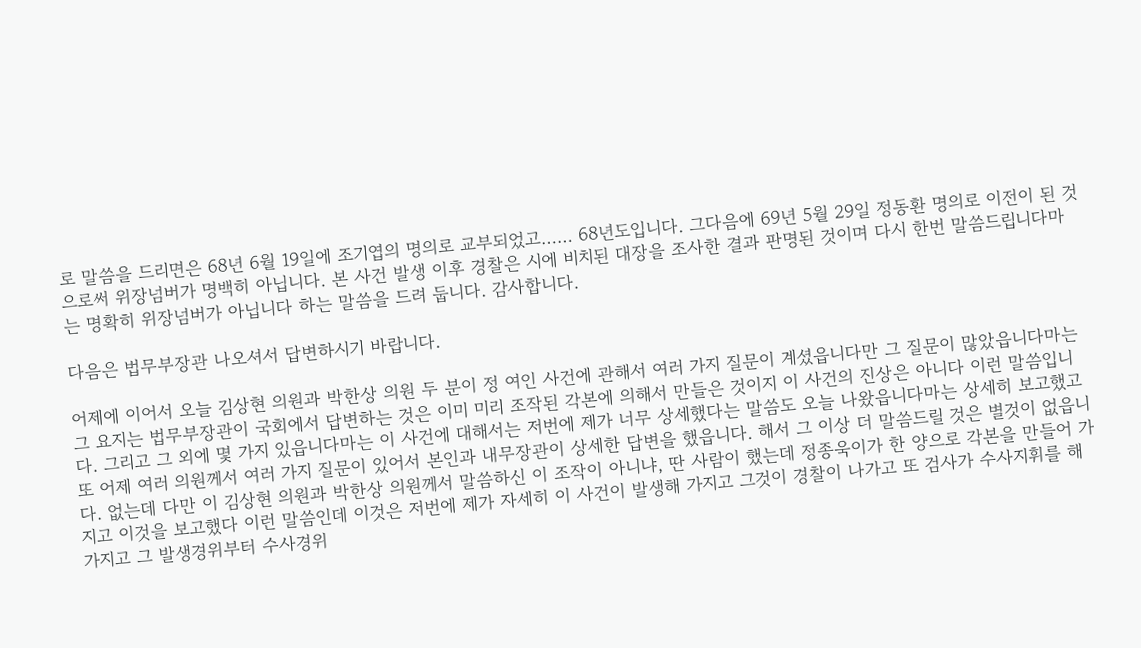로 말씀을 드리면은 68년 6월 19일에 조기엽의 명의로 교부되었고…… 68년도입니다. 그다음에 69년 5월 29일 정동환 명의로 이전이 된 것으로써 위장넘버가 명백히 아닙니다. 본 사건 발생 이후 경찰은 시에 비치된 대장을 조사한 결과 판명된 것이며 다시 한번 말씀드립니다마는 명확히 위장넘버가 아닙니다 하는 말씀을 드려 둡니다. 감사합니다.

다음은 법무부장관 나오셔서 답변하시기 바랍니다.

어제에 이어서 오늘 김상현 의원과 박한상 의원 두 분이 정 여인 사건에 관해서 여러 가지 질문이 계셨읍니다만 그 질문이 많았읍니다마는 그 요지는 법무부장관이 국회에서 답변하는 것은 이미 미리 조작된 각본에 의해서 만들은 것이지 이 사건의 진상은 아니다 이런 말씀입니다. 그리고 그 외에 몇 가지 있읍니다마는 이 사건에 대해서는 저번에 제가 너무 상세했다는 말씀도 오늘 나왔읍니다마는 상세히 보고했고 또 어제 여러 의원께서 여러 가지 질문이 있어서 본인과 내무장관이 상세한 답변을 했읍니다. 해서 그 이상 더 말씀드릴 것은 별것이 없읍니다. 없는데 다만 이 김상현 의원과 박한상 의원께서 말씀하신 이 조작이 아니냐, 딴 사람이 했는데 정종욱이가 한 양으로 각본을 만들어 가지고 이것을 보고했다 이런 말씀인데 이것은 저번에 제가 자세히 이 사건이 발생해 가지고 그것이 경찰이 나가고 또 검사가 수사지휘를 해 가지고 그 발생경위부터 수사경위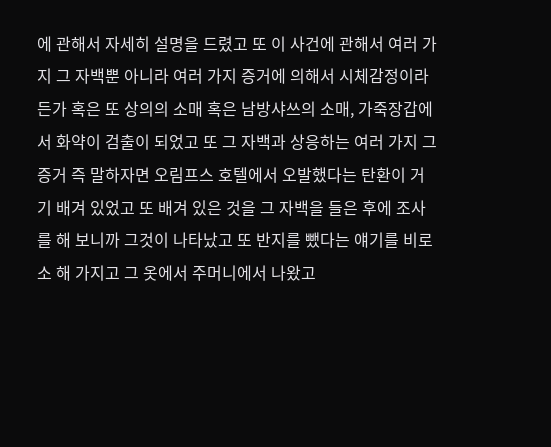에 관해서 자세히 설명을 드렸고 또 이 사건에 관해서 여러 가지 그 자백뿐 아니라 여러 가지 증거에 의해서 시체감정이라든가 혹은 또 상의의 소매 혹은 남방샤쓰의 소매, 가죽장갑에서 화약이 검출이 되었고 또 그 자백과 상응하는 여러 가지 그 증거 즉 말하자면 오림프스 호텔에서 오발했다는 탄환이 거기 배겨 있었고 또 배겨 있은 것을 그 자백을 들은 후에 조사를 해 보니까 그것이 나타났고 또 반지를 뺐다는 얘기를 비로소 해 가지고 그 옷에서 주머니에서 나왔고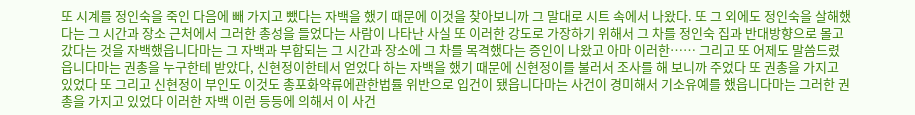또 시계를 정인숙을 죽인 다음에 빼 가지고 뺐다는 자백을 했기 때문에 이것을 찾아보니까 그 말대로 시트 속에서 나왔다. 또 그 외에도 정인숙을 살해했다는 그 시간과 장소 근처에서 그러한 총성을 들었다는 사람이 나타난 사실 또 이러한 강도로 가장하기 위해서 그 차를 정인숙 집과 반대방향으로 몰고 갔다는 것을 자백했읍니다마는 그 자백과 부합되는 그 시간과 장소에 그 차를 목격했다는 증인이 나왔고 아마 이러한…… 그리고 또 어제도 말씀드렸읍니다마는 권총을 누구한테 받았다, 신현정이한테서 얻었다 하는 자백을 했기 때문에 신현정이를 불러서 조사를 해 보니까 주었다 또 권총을 가지고 있었다 또 그리고 신현정이 부인도 이것도 총포화약류에관한법률 위반으로 입건이 됐읍니다마는 사건이 경미해서 기소유예를 했읍니다마는 그러한 권총을 가지고 있었다 이러한 자백 이런 등등에 의해서 이 사건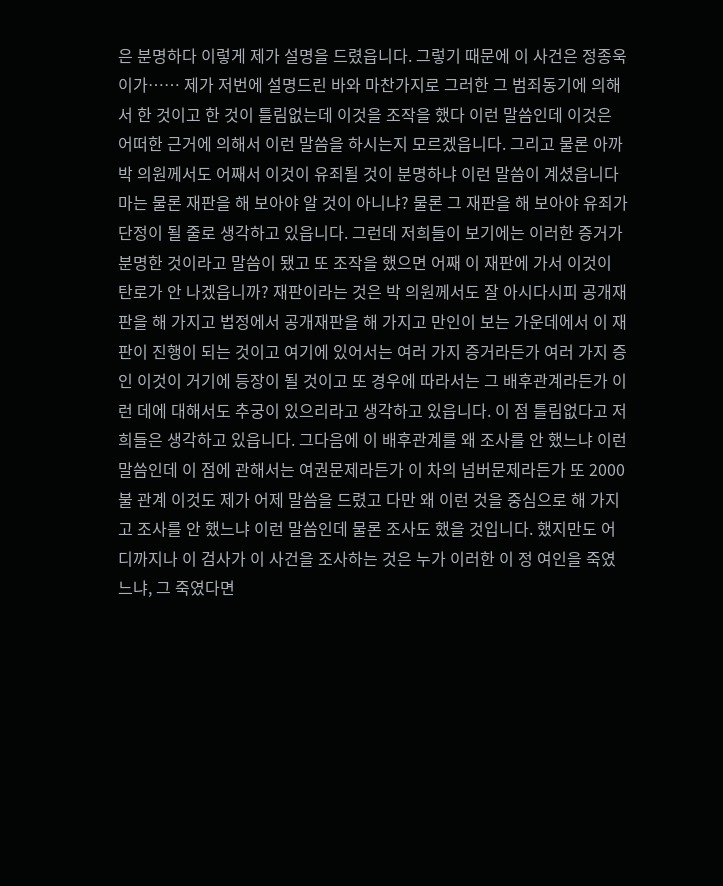은 분명하다 이렇게 제가 설명을 드렸읍니다. 그렇기 때문에 이 사건은 정종욱이가…… 제가 저번에 설명드린 바와 마찬가지로 그러한 그 범죄동기에 의해서 한 것이고 한 것이 틀림없는데 이것을 조작을 했다 이런 말씀인데 이것은 어떠한 근거에 의해서 이런 말씀을 하시는지 모르겠읍니다. 그리고 물론 아까 박 의원께서도 어째서 이것이 유죄될 것이 분명하냐 이런 말씀이 계셨읍니다마는 물론 재판을 해 보아야 알 것이 아니냐? 물론 그 재판을 해 보아야 유죄가 단정이 될 줄로 생각하고 있읍니다. 그런데 저희들이 보기에는 이러한 증거가 분명한 것이라고 말씀이 됐고 또 조작을 했으면 어째 이 재판에 가서 이것이 탄로가 안 나겠읍니까? 재판이라는 것은 박 의원께서도 잘 아시다시피 공개재판을 해 가지고 법정에서 공개재판을 해 가지고 만인이 보는 가운데에서 이 재판이 진행이 되는 것이고 여기에 있어서는 여러 가지 증거라든가 여러 가지 증인 이것이 거기에 등장이 될 것이고 또 경우에 따라서는 그 배후관계라든가 이런 데에 대해서도 추궁이 있으리라고 생각하고 있읍니다. 이 점 틀림없다고 저희들은 생각하고 있읍니다. 그다음에 이 배후관계를 왜 조사를 안 했느냐 이런 말씀인데 이 점에 관해서는 여권문제라든가 이 차의 넘버문제라든가 또 2000불 관계 이것도 제가 어제 말씀을 드렸고 다만 왜 이런 것을 중심으로 해 가지고 조사를 안 했느냐 이런 말씀인데 물론 조사도 했을 것입니다. 했지만도 어디까지나 이 검사가 이 사건을 조사하는 것은 누가 이러한 이 정 여인을 죽였느냐, 그 죽였다면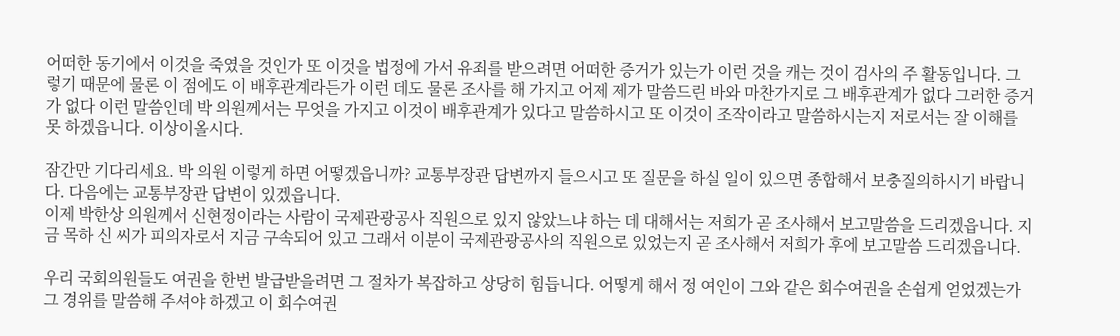어떠한 동기에서 이것을 죽였을 것인가 또 이것을 법정에 가서 유죄를 받으려면 어떠한 증거가 있는가 이런 것을 캐는 것이 검사의 주 활동입니다. 그렇기 때문에 물론 이 점에도 이 배후관계라든가 이런 데도 물론 조사를 해 가지고 어제 제가 말씀드린 바와 마찬가지로 그 배후관계가 없다 그러한 증거가 없다 이런 말씀인데 박 의원께서는 무엇을 가지고 이것이 배후관계가 있다고 말씀하시고 또 이것이 조작이라고 말씀하시는지 저로서는 잘 이해를 못 하겠읍니다. 이상이올시다.

잠간만 기다리세요. 박 의원 이렇게 하면 어떻겠읍니까? 교통부장관 답변까지 들으시고 또 질문을 하실 일이 있으면 종합해서 보충질의하시기 바랍니다. 다음에는 교통부장관 답변이 있겠읍니다.
이제 박한상 의원께서 신현정이라는 사람이 국제관광공사 직원으로 있지 않았느냐 하는 데 대해서는 저희가 곧 조사해서 보고말씀을 드리겠읍니다. 지금 목하 신 씨가 피의자로서 지금 구속되어 있고 그래서 이분이 국제관광공사의 직원으로 있었는지 곧 조사해서 저희가 후에 보고말씀 드리겠읍니다.

우리 국회의원들도 여권을 한번 발급받을려면 그 절차가 복잡하고 상당히 힘듭니다. 어떻게 해서 정 여인이 그와 같은 회수여권을 손쉽게 얻었겠는가 그 경위를 말씀해 주셔야 하겠고 이 회수여권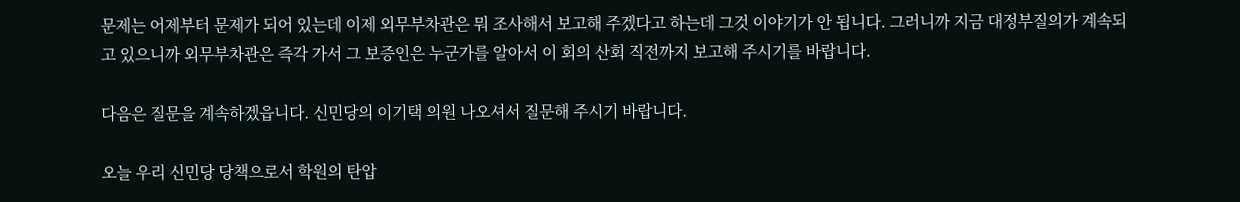문제는 어제부터 문제가 되어 있는데 이제 외무부차관은 뭐 조사해서 보고해 주겠다고 하는데 그것 이야기가 안 됩니다. 그러니까 지금 대정부질의가 계속되고 있으니까 외무부차관은 즉각 가서 그 보증인은 누군가를 알아서 이 회의 산회 직전까지 보고해 주시기를 바랍니다.

다음은 질문을 계속하겠읍니다. 신민당의 이기택 의원 나오셔서 질문해 주시기 바랍니다.

오늘 우리 신민당 당책으로서 학원의 탄압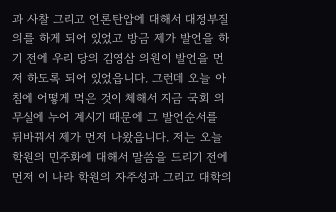과 사찰 그리고 언론탄압에 대해서 대정부질의를 하게 되어 있었고 방금 제가 발언을 하기 전에 우리 당의 김영삼 의원이 발언을 먼저 하도록 되어 있었읍니다. 그런데 오늘 아침에 어떻게 먹은 것이 체해서 지금 국회 의무실에 누어 계시기 때문에 그 발언순서를 뒤바꿔서 제가 먼저 나왔읍니다. 저는 오늘 학원의 민주화에 대해서 말씀을 드리기 전에 먼저 이 나라 학원의 자주성과 그리고 대학의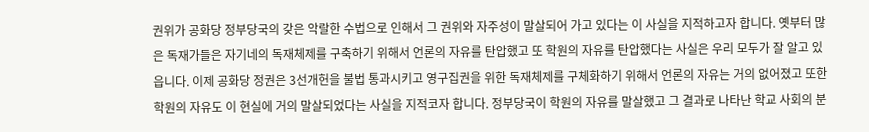권위가 공화당 정부당국의 갖은 악랄한 수법으로 인해서 그 권위와 자주성이 말살되어 가고 있다는 이 사실을 지적하고자 합니다. 옛부터 많은 독재가들은 자기네의 독재체제를 구축하기 위해서 언론의 자유를 탄압했고 또 학원의 자유를 탄압했다는 사실은 우리 모두가 잘 알고 있읍니다. 이제 공화당 정권은 3선개헌을 불법 통과시키고 영구집권을 위한 독재체제를 구체화하기 위해서 언론의 자유는 거의 없어졌고 또한 학원의 자유도 이 현실에 거의 말살되었다는 사실을 지적코자 합니다. 정부당국이 학원의 자유를 말살했고 그 결과로 나타난 학교 사회의 분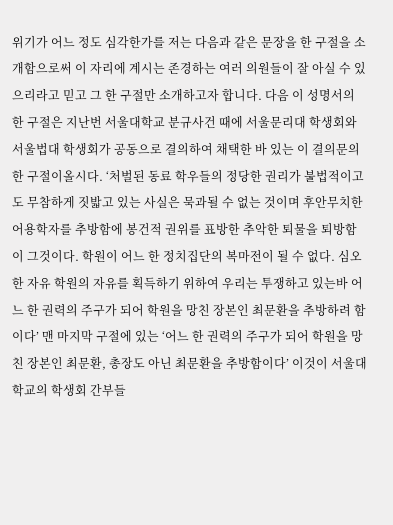위기가 어느 정도 심각한가를 저는 다음과 같은 문장을 한 구절을 소개함으로써 이 자리에 계시는 존경하는 여러 의원들이 잘 아실 수 있으리라고 믿고 그 한 구절만 소개하고자 합니다. 다음 이 성명서의 한 구절은 지난번 서울대학교 분규사건 때에 서울문리대 학생회와 서울법대 학생회가 공동으로 결의하여 채택한 바 있는 이 결의문의 한 구절이올시다. ‘처벌된 동료 학우들의 정당한 권리가 불법적이고도 무참하게 짓밟고 있는 사실은 묵과될 수 없는 것이며 후안무치한 어용학자를 추방함에 봉건적 권위를 표방한 추악한 퇴물을 퇴방함이 그것이다. 학원이 어느 한 정치집단의 복마전이 될 수 없다. 심오한 자유 학원의 자유를 획득하기 위하여 우리는 투쟁하고 있는바 어느 한 권력의 주구가 되어 학원을 망친 장본인 최문환을 추방하려 함이다’ 맨 마지막 구절에 있는 ‘어느 한 권력의 주구가 되어 학원을 망친 장본인 최문환, 총장도 아닌 최문환을 추방함이다’ 이것이 서울대학교의 학생회 간부들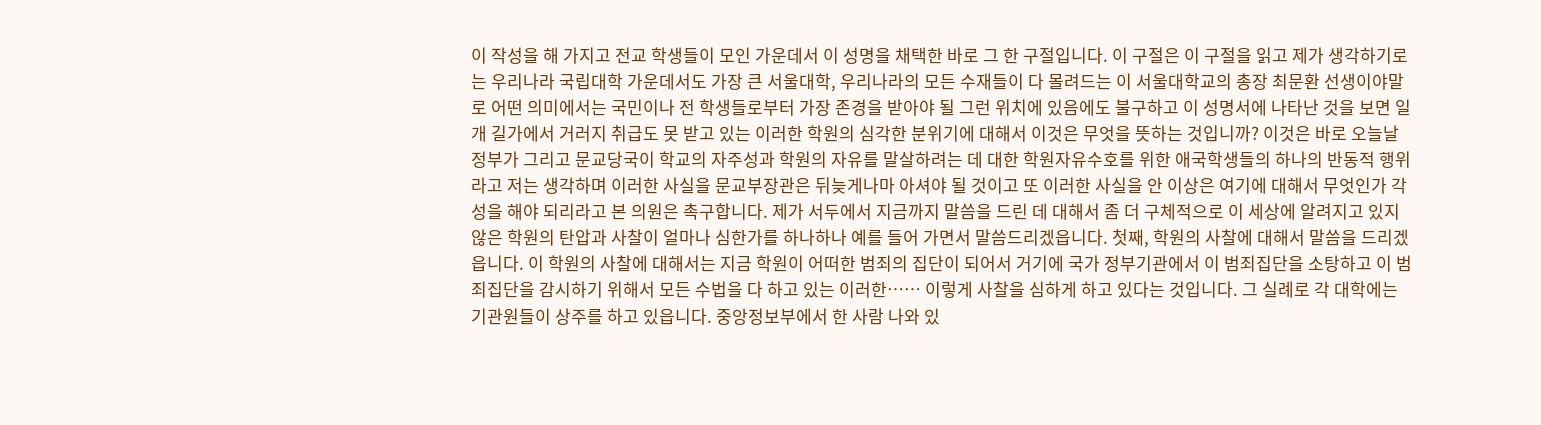이 작성을 해 가지고 전교 학생들이 모인 가운데서 이 성명을 채택한 바로 그 한 구절입니다. 이 구절은 이 구절을 읽고 제가 생각하기로는 우리나라 국립대학 가운데서도 가장 큰 서울대학, 우리나라의 모든 수재들이 다 몰려드는 이 서울대학교의 총장 최문환 선생이야말로 어떤 의미에서는 국민이나 전 학생들로부터 가장 존경을 받아야 될 그런 위치에 있음에도 불구하고 이 성명서에 나타난 것을 보면 일개 길가에서 거러지 취급도 못 받고 있는 이러한 학원의 심각한 분위기에 대해서 이것은 무엇을 뜻하는 것입니까? 이것은 바로 오늘날 정부가 그리고 문교당국이 학교의 자주성과 학원의 자유를 말살하려는 데 대한 학원자유수호를 위한 애국학생들의 하나의 반동적 행위라고 저는 생각하며 이러한 사실을 문교부장관은 뒤늦게나마 아셔야 될 것이고 또 이러한 사실을 안 이상은 여기에 대해서 무엇인가 각성을 해야 되리라고 본 의원은 촉구합니다. 제가 서두에서 지금까지 말씀을 드린 데 대해서 좀 더 구체적으로 이 세상에 알려지고 있지 않은 학원의 탄압과 사찰이 얼마나 심한가를 하나하나 예를 들어 가면서 말씀드리겠읍니다. 첫째, 학원의 사찰에 대해서 말씀을 드리겠읍니다. 이 학원의 사찰에 대해서는 지금 학원이 어떠한 범죄의 집단이 되어서 거기에 국가 정부기관에서 이 범죄집단을 소탕하고 이 범죄집단을 감시하기 위해서 모든 수법을 다 하고 있는 이러한…… 이렇게 사찰을 심하게 하고 있다는 것입니다. 그 실례로 각 대학에는 기관원들이 상주를 하고 있읍니다. 중앙정보부에서 한 사람 나와 있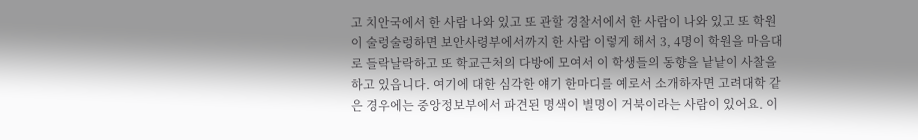고 치안국에서 한 사람 나와 있고 또 관할 경찰서에서 한 사람이 나와 있고 또 학원이 술렁술렁하면 보안사령부에서까지 한 사람 이렇게 해서 3, 4명이 학원을 마음대로 들락날락하고 또 학교근처의 다방에 모여서 이 학생들의 동향을 낱낱이 사찰을 하고 있읍니다. 여기에 대한 심각한 얘기 한마디를 예로서 소개하자면 고려대학 같은 경우에는 중앙정보부에서 파견된 명색이 별명이 거북이라는 사람이 있어요. 이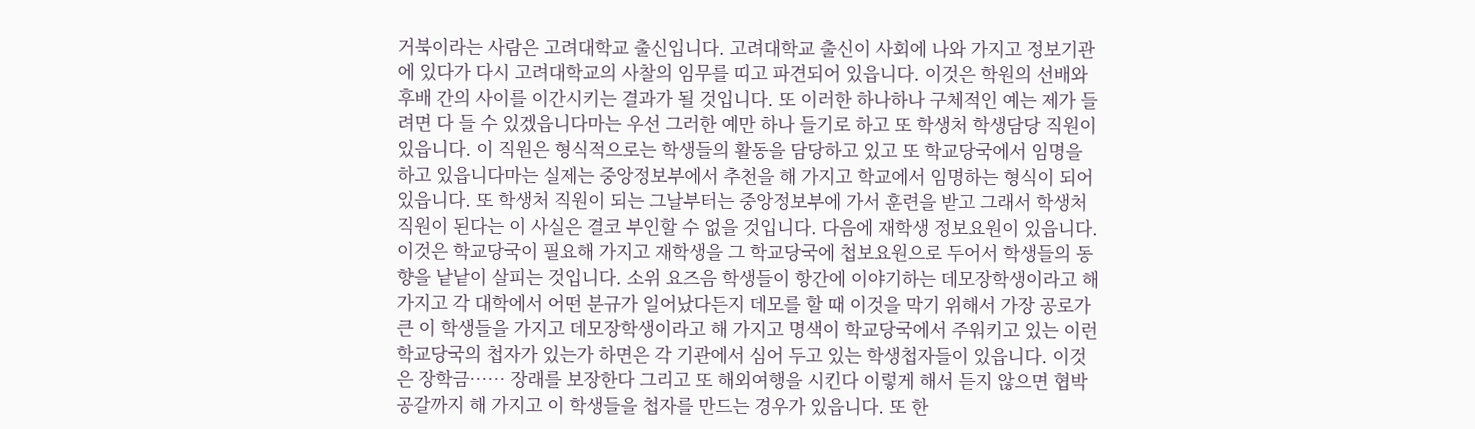거북이라는 사람은 고려대학교 출신입니다. 고려대학교 출신이 사회에 나와 가지고 정보기관에 있다가 다시 고려대학교의 사찰의 임무를 띠고 파견되어 있읍니다. 이것은 학원의 선배와 후배 간의 사이를 이간시키는 결과가 될 것입니다. 또 이러한 하나하나 구체적인 예는 제가 들려면 다 들 수 있겠읍니다마는 우선 그러한 예만 하나 들기로 하고 또 학생처 학생담당 직원이 있읍니다. 이 직원은 형식적으로는 학생들의 활동을 담당하고 있고 또 학교당국에서 임명을 하고 있읍니다마는 실제는 중앙정보부에서 추천을 해 가지고 학교에서 임명하는 형식이 되어 있읍니다. 또 학생처 직원이 되는 그날부터는 중앙정보부에 가서 훈련을 받고 그래서 학생처 직원이 된다는 이 사실은 결코 부인할 수 없을 것입니다. 다음에 재학생 정보요원이 있읍니다. 이것은 학교당국이 필요해 가지고 재학생을 그 학교당국에 첩보요원으로 두어서 학생들의 동향을 낱낱이 살피는 것입니다. 소위 요즈음 학생들이 항간에 이야기하는 데모장학생이라고 해 가지고 각 대학에서 어떤 분규가 일어났다든지 데모를 할 때 이것을 막기 위해서 가장 공로가 큰 이 학생들을 가지고 데모장학생이라고 해 가지고 명색이 학교당국에서 주워키고 있는 이런 학교당국의 첩자가 있는가 하면은 각 기관에서 심어 두고 있는 학생첩자들이 있읍니다. 이것은 장학금…… 장래를 보장한다 그리고 또 해외여행을 시킨다 이렇게 해서 듣지 않으면 협박 공갈까지 해 가지고 이 학생들을 첩자를 만드는 경우가 있읍니다. 또 한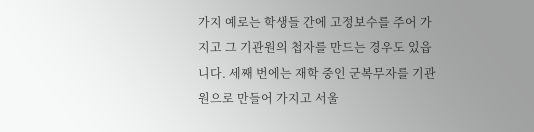가지 예로는 학생들 간에 고정보수를 주어 가지고 그 기관원의 첩자를 만드는 경우도 있읍니다. 세째 번에는 재학 중인 군복무자를 기관원으로 만들어 가지고 서울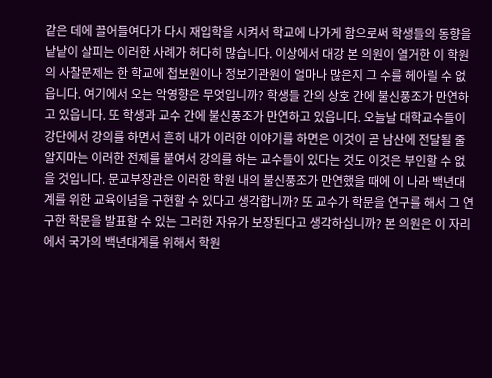같은 데에 끌어들여다가 다시 재입학을 시켜서 학교에 나가게 함으로써 학생들의 동향을 낱낱이 살피는 이러한 사례가 허다히 많습니다. 이상에서 대강 본 의원이 열거한 이 학원의 사찰문제는 한 학교에 첩보원이나 정보기관원이 얼마나 많은지 그 수를 헤아릴 수 없읍니다. 여기에서 오는 악영향은 무엇입니까? 학생들 간의 상호 간에 불신풍조가 만연하고 있읍니다. 또 학생과 교수 간에 불신풍조가 만연하고 있읍니다. 오늘날 대학교수들이 강단에서 강의를 하면서 흔히 내가 이러한 이야기를 하면은 이것이 곧 남산에 전달될 줄 알지마는 이러한 전제를 붙여서 강의를 하는 교수들이 있다는 것도 이것은 부인할 수 없을 것입니다. 문교부장관은 이러한 학원 내의 불신풍조가 만연했을 때에 이 나라 백년대계를 위한 교육이념을 구현할 수 있다고 생각합니까? 또 교수가 학문을 연구를 해서 그 연구한 학문을 발표할 수 있는 그러한 자유가 보장된다고 생각하십니까? 본 의원은 이 자리에서 국가의 백년대계를 위해서 학원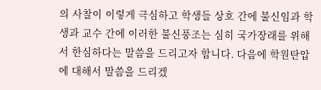의 사찰이 이렇게 극심하고 학생들 상호 간에 불신임과 학생과 교수 간에 이러한 불신풍조는 심히 국가장래를 위해서 한심하다는 말씀을 드리고자 합니다. 다음에 학원탄압에 대해서 말씀을 드리겠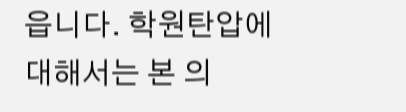읍니다. 학원탄압에 대해서는 본 의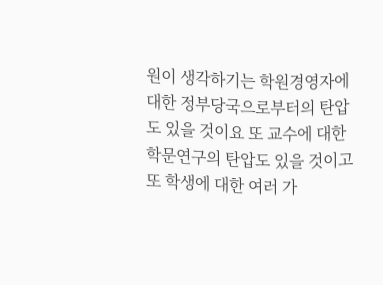원이 생각하기는 학원경영자에 대한 정부당국으로부터의 탄압도 있을 것이요 또 교수에 대한 학문연구의 탄압도 있을 것이고 또 학생에 대한 여러 가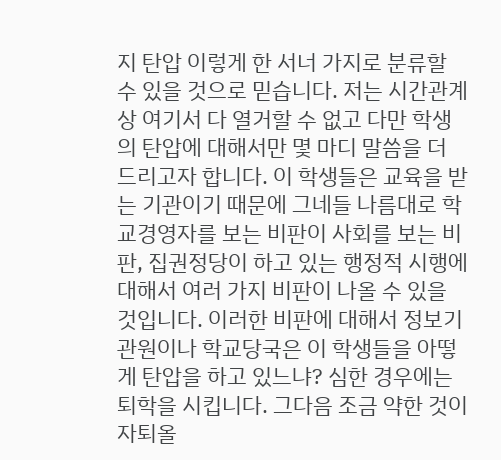지 탄압 이렇게 한 서너 가지로 분류할 수 있을 것으로 믿습니다. 저는 시간관계상 여기서 다 열거할 수 없고 다만 학생의 탄압에 대해서만 몇 마디 말씀을 더 드리고자 합니다. 이 학생들은 교육을 받는 기관이기 때문에 그네들 나름대로 학교경영자를 보는 비판이 사회를 보는 비판, 집권정당이 하고 있는 행정적 시행에 대해서 여러 가지 비판이 나올 수 있을 것입니다. 이러한 비판에 대해서 정보기관원이나 학교당국은 이 학생들을 아떻게 탄압을 하고 있느냐? 심한 경우에는 퇴학을 시킵니다. 그다음 조금 약한 것이 자퇴올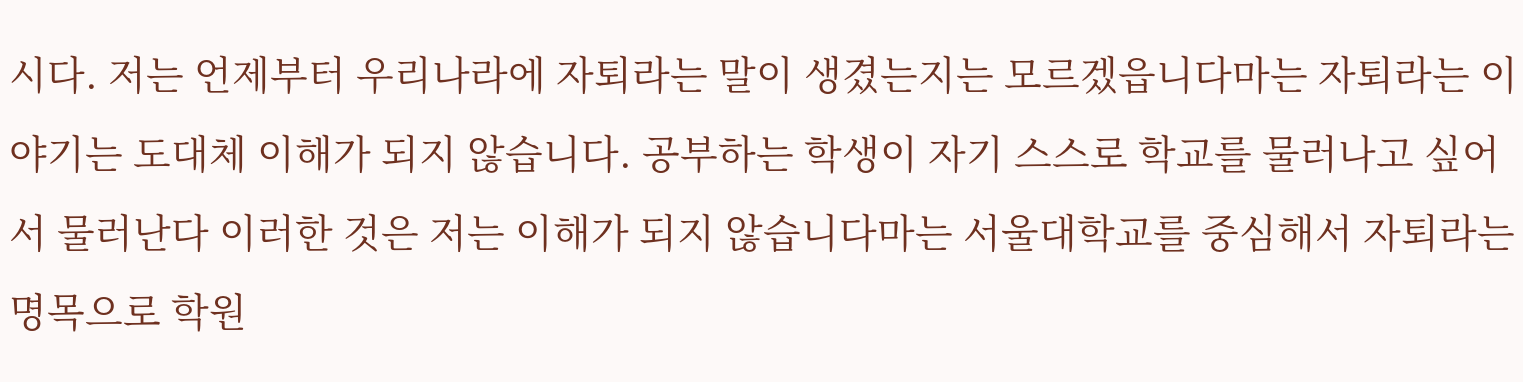시다. 저는 언제부터 우리나라에 자퇴라는 말이 생겼는지는 모르겠읍니다마는 자퇴라는 이야기는 도대체 이해가 되지 않습니다. 공부하는 학생이 자기 스스로 학교를 물러나고 싶어서 물러난다 이러한 것은 저는 이해가 되지 않습니다마는 서울대학교를 중심해서 자퇴라는 명목으로 학원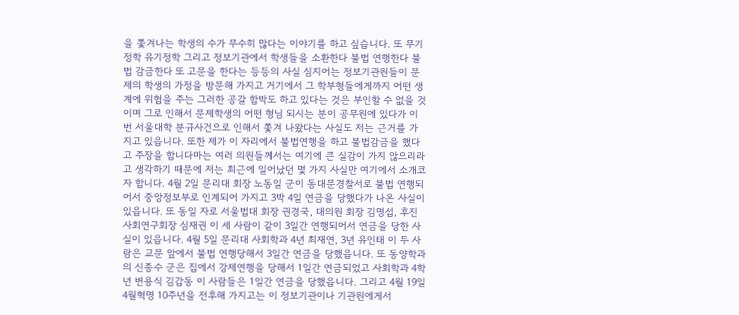을 쫓겨나는 학생의 수가 무수히 많다는 이야기를 하고 싶습니다. 또 무기정학 유기정학 그리고 정보기관에서 학생들을 소환한다 불법 연행한다 불법 감금한다 또 고문을 한다는 등등의 사실 심지어는 정보기관원들이 문제의 학생의 가정을 방문해 가지고 거기에서 그 학부형들에게까지 어떤 생계에 위협을 주는 그러한 공갈 합박도 하고 있다는 것은 부인할 수 없을 것이며 그로 인해서 문제학생의 어떤 형님 되시는 분이 공무원에 있다가 이번 서울대학 분규사건으로 인해서 쫓겨 나왔다는 사실도 저는 근거를 가지고 있읍니다. 또한 제가 이 자리에서 불법연행을 하고 불법감금을 했다고 주장을 합니다마는 여러 의원들께서는 여기에 큰 실감이 가지 않으리라고 생각하기 때문에 저는 최근에 일어났던 몇 가지 사실만 여기에서 소개코자 합니다. 4월 2일 문리대 회장 노동일 군이 동대문경찰서로 불법 연행되어서 중앙정보부로 인계되어 가지고 3박 4일 연금을 당했다가 나온 사실이 있읍니다. 또 동일 자로 서울법대 회장 권경국, 대의원 회장 김명섭, 후진사회연구회장 심재권 이 세 사람이 같이 3일간 연행되어서 연금을 당한 사실이 있읍니다. 4월 5일 문리대 사회학과 4년 최재연, 3년 유인태 이 두 사람은 교문 앞에서 불법 연행당해서 3일간 연금을 당했읍니다. 또 동양학과의 신종수 군은 집에서 강제연행을 당해서 1일간 연금되었고 사회학과 4학년 변용식 김갑동 이 사람들은 1일간 연금을 당했읍니다. 그리고 4월 19일 4월혁명 10주년을 전후해 가지고는 이 정보기관이나 기관원에게서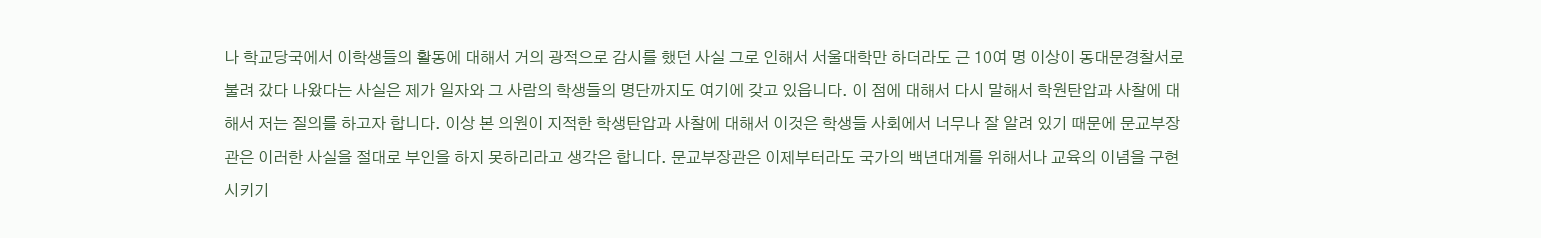나 학교당국에서 이학생들의 활동에 대해서 거의 광적으로 감시를 했던 사실 그로 인해서 서울대학만 하더라도 근 10여 명 이상이 동대문경찰서로 불려 갔다 나왔다는 사실은 제가 일자와 그 사람의 학생들의 명단까지도 여기에 갖고 있읍니다. 이 점에 대해서 다시 말해서 학원탄압과 사찰에 대해서 저는 질의를 하고자 합니다. 이상 본 의원이 지적한 학생탄압과 사찰에 대해서 이것은 학생들 사회에서 너무나 잘 알려 있기 때문에 문교부장관은 이러한 사실을 절대로 부인을 하지 못하리라고 생각은 합니다. 문교부장관은 이제부터라도 국가의 백년대계를 위해서나 교육의 이념을 구현시키기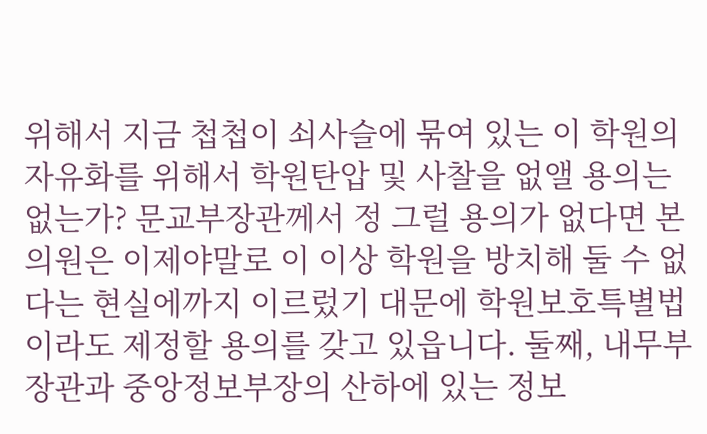위해서 지금 첩첩이 쇠사슬에 묶여 있는 이 학원의 자유화를 위해서 학원탄압 및 사찰을 없앨 용의는 없는가? 문교부장관께서 정 그럴 용의가 없다면 본 의원은 이제야말로 이 이상 학원을 방치해 둘 수 없다는 현실에까지 이르렀기 대문에 학원보호특별법이라도 제정할 용의를 갖고 있읍니다. 둘째, 내무부장관과 중앙정보부장의 산하에 있는 정보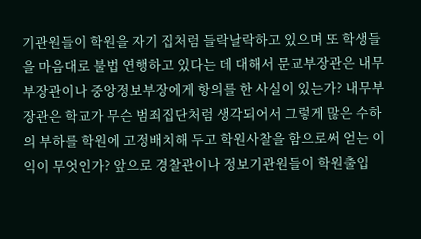기관원들이 학원을 자기 집처럼 들락날락하고 있으며 또 학생들을 마음대로 불법 연행하고 있다는 데 대해서 문교부장관은 내무부장관이나 중앙정보부장에게 항의를 한 사실이 있는가? 내무부장관은 학교가 무슨 범죄집단처럼 생각되어서 그렇게 많은 수하의 부하를 학원에 고정배치해 두고 학원사찰을 함으로써 얻는 이익이 무엇인가? 앞으로 경찰관이나 정보기관원들이 학원출입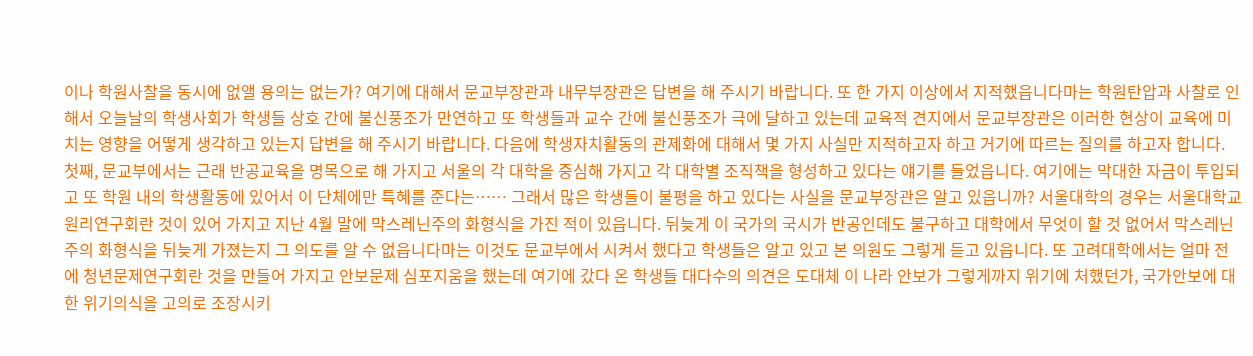이나 학원사찰을 동시에 없앨 용의는 없는가? 여기에 대해서 문교부장관과 내무부장관은 답변을 해 주시기 바랍니다. 또 한 가지 이상에서 지적했읍니다마는 학원탄압과 사찰로 인해서 오늘날의 학생사회가 학생들 상호 간에 불신풍조가 만연하고 또 학생들과 교수 간에 불신풍조가 극에 달하고 있는데 교육적 견지에서 문교부장관은 이러한 현상이 교육에 미치는 영향을 어떻게 생각하고 있는지 답변을 해 주시기 바랍니다. 다음에 학생자치활동의 관제화에 대해서 몇 가지 사실만 지적하고자 하고 거기에 따르는 질의를 하고자 합니다. 첫째, 문교부에서는 근래 반공교육을 명목으로 해 가지고 서울의 각 대학을 중심해 가지고 각 대학별 조직책을 형성하고 있다는 얘기를 들었읍니다. 여기에는 막대한 자금이 투입되고 또 학원 내의 학생활동에 있어서 이 단체에만 특혜를 준다는…… 그래서 많은 학생들이 불평을 하고 있다는 사실을 문교부장관은 알고 있읍니까? 서울대학의 경우는 서울대학교 원리연구회란 것이 있어 가지고 지난 4월 말에 막스레닌주의 화형식을 가진 적이 있읍니다. 뒤늦게 이 국가의 국시가 반공인데도 불구하고 대학에서 무엇이 할 것 없어서 막스레닌주의 화형식을 뒤늦게 가졌는지 그 의도를 알 수 없읍니다마는 이것도 문교부에서 시켜서 했다고 학생들은 알고 있고 본 의원도 그렇게 듣고 있읍니다. 또 고려대학에서는 얼마 전에 청년문제연구회란 것을 만들어 가지고 안보문제 심포지움을 했는데 여기에 갔다 온 학생들 대다수의 의견은 도대체 이 나라 안보가 그렇게까지 위기에 처했던가, 국가안보에 대한 위기의식을 고의로 조장시키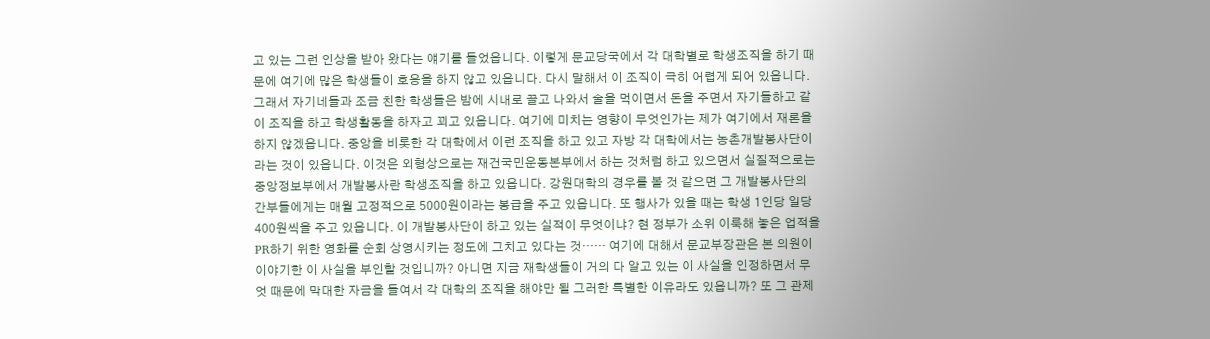고 있는 그런 인상을 받아 왔다는 얘기를 들었읍니다. 이렇게 문교당국에서 각 대학별로 학생조직을 하기 때문에 여기에 많은 학생들이 호응을 하지 않고 있읍니다. 다시 말해서 이 조직이 극히 어렵게 되어 있읍니다. 그래서 자기네들과 조금 친한 학생들은 밤에 시내로 끌고 나와서 술을 먹이면서 돈을 주면서 자기들하고 같이 조직을 하고 학생활동을 하자고 꾀고 있읍니다. 여기에 미치는 영향이 무엇인가는 제가 여기에서 재론을 하지 않겠읍니다. 중앙을 비롯한 각 대학에서 이런 조직을 하고 있고 자방 각 대학에서는 농촌개발봉사단이라는 것이 있읍니다. 이것은 외형상으로는 재건국민운동본부에서 하는 것처럼 하고 있으면서 실질적으로는 중앙정보부에서 개발봉사란 학생조직을 하고 있읍니다. 강원대학의 경우를 볼 것 같으면 그 개발봉사단의 간부들에게는 매월 고정적으로 5000원이라는 봉급을 주고 있읍니다. 또 행사가 있을 때는 학생 1인당 일당 400원씩을 주고 있읍니다. 이 개발봉사단이 하고 있는 실적이 무엇이냐? 현 정부가 소위 이룩해 놓은 업적을 PR하기 위한 영화를 순회 상영시키는 정도에 그치고 있다는 것…… 여기에 대해서 문교부장관은 본 의원이 이야기한 이 사실을 부인할 것입니까? 아니면 지금 재학생들이 거의 다 알고 있는 이 사실을 인정하면서 무엇 때문에 막대한 자금을 들여서 각 대학의 조직을 해야만 될 그러한 특별한 이유라도 있읍니까? 또 그 관제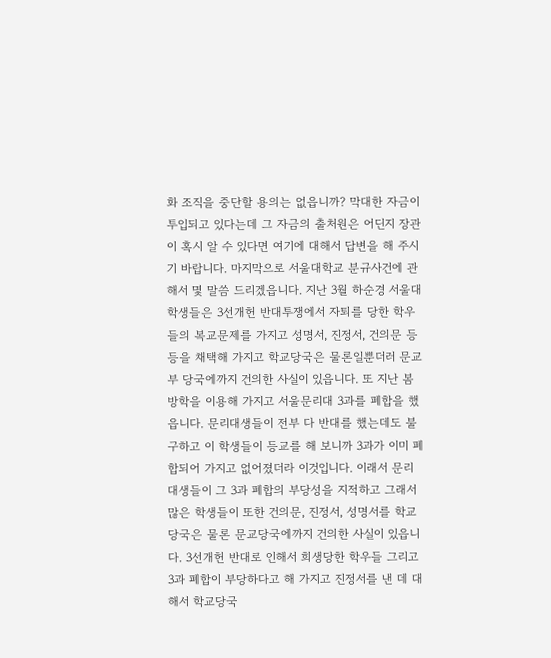화 조직을 중단할 용의는 없읍니까? 막대한 자금이 투입되고 있다는데 그 자금의 출처원은 어딘지 장관이 혹시 알 수 있다면 여기에 대해서 답변을 해 주시기 바랍니다. 마지막으로 서울대학교 분규사건에 관해서 몇 말씀 드리겠읍니다. 지난 3월 하순경 서울대학생들은 3선개헌 반대투쟁에서 자퇴를 당한 학우들의 복교문제를 가지고 성명서, 진정서, 건의문 등등을 채택해 가지고 학교당국은 물론일뿐더러 문교부 당국에까지 건의한 사실이 있읍니다. 또 지난 봄방학을 이용해 가지고 서울문리대 3과를 폐합을 했읍니다. 문리대생들이 전부 다 반대를 했는데도 불구하고 이 학생들이 등교를 해 보니까 3과가 이미 폐합되어 가지고 없어졌더라 이것입니다. 이래서 문리대생들이 그 3과 폐합의 부당성을 지적하고 그래서 많은 학생들이 또한 건의문, 진정서, 성명서를 학교당국은 물론 문교당국에까지 건의한 사실이 있읍니다. 3선개헌 반대로 인해서 희생당한 학우들 그리고 3과 폐합이 부당하다고 해 가지고 진정서를 낸 데 대해서 학교당국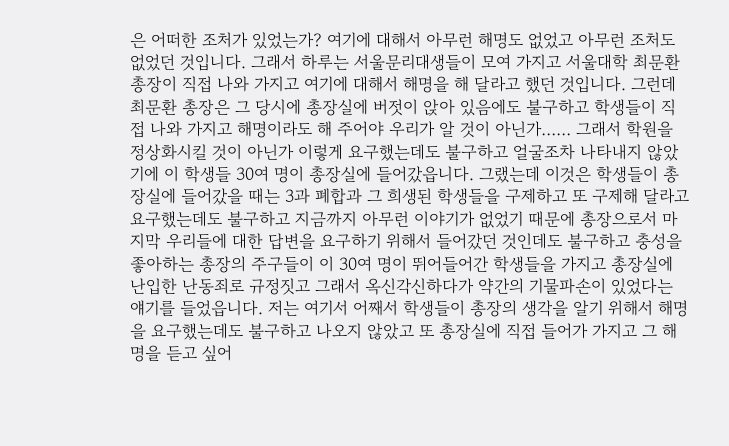은 어떠한 조처가 있었는가? 여기에 대해서 아무런 해명도 없었고 아무런 조처도 없었던 것입니다. 그래서 하루는 서울문리대생들이 모여 가지고 서울대학 최문환 총장이 직접 나와 가지고 여기에 대해서 해명을 해 달라고 했던 것입니다. 그런데 최문환 총장은 그 당시에 총장실에 버젓이 앉아 있음에도 불구하고 학생들이 직접 나와 가지고 해명이라도 해 주어야 우리가 알 것이 아닌가…… 그래서 학원을 정상화시킬 것이 아닌가 이렇게 요구했는데도 불구하고 얼굴조차 나타내지 않았기에 이 학생들 30여 명이 총장실에 들어갔읍니다. 그랬는데 이것은 학생들이 총장실에 들어갔을 때는 3과 폐합과 그 희생된 학생들을 구제하고 또 구제해 달라고 요구했는데도 불구하고 지금까지 아무런 이야기가 없었기 때문에 총장으로서 마지막 우리들에 대한 답변을 요구하기 위해서 들어갔던 것인데도 불구하고 충성을 좋아하는 총장의 주구들이 이 30여 명이 뛰어들어간 학생들을 가지고 총장실에 난입한 난동죄로 규정짓고 그래서 옥신각신하다가 약간의 기물파손이 있었다는 얘기를 들었읍니다. 저는 여기서 어째서 학생들이 총장의 생각을 알기 위해서 해명을 요구했는데도 불구하고 나오지 않았고 또 총장실에 직접 들어가 가지고 그 해명을 듣고 싶어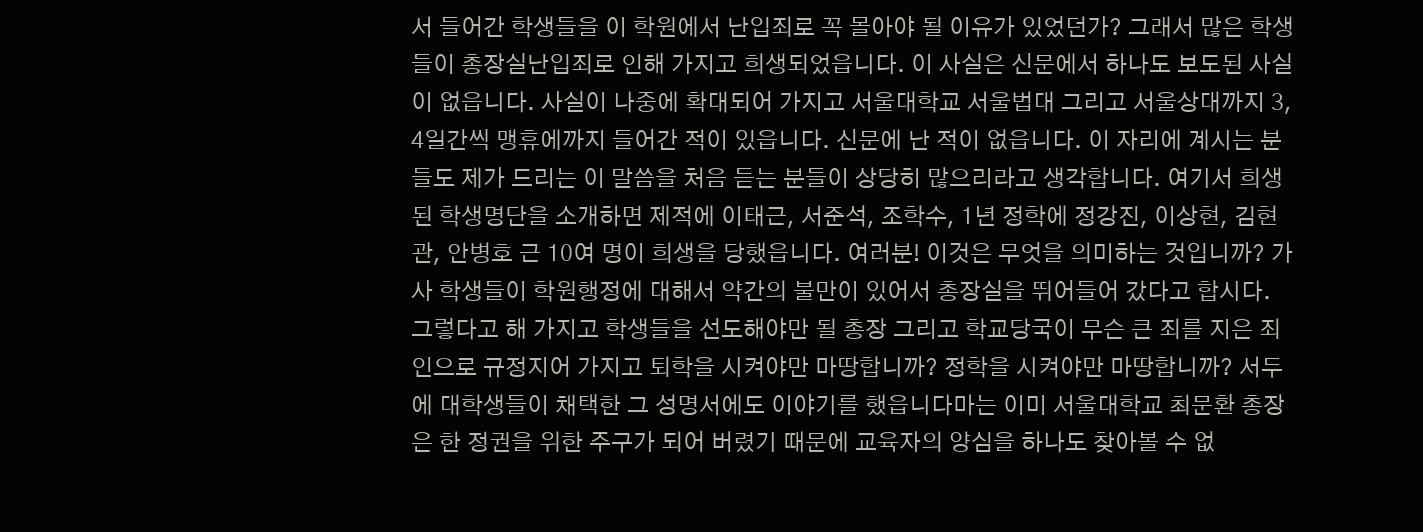서 들어간 학생들을 이 학원에서 난입죄로 꼭 몰아야 될 이유가 있었던가? 그래서 많은 학생들이 총장실난입죄로 인해 가지고 희생되었읍니다. 이 사실은 신문에서 하나도 보도된 사실이 없읍니다. 사실이 나중에 확대되어 가지고 서울대학교 서울법대 그리고 서울상대까지 3, 4일간씩 맹휴에까지 들어간 적이 있읍니다. 신문에 난 적이 없읍니다. 이 자리에 계시는 분들도 제가 드리는 이 말씀을 처음 듣는 분들이 상당히 많으리라고 생각합니다. 여기서 희생된 학생명단을 소개하면 제적에 이태근, 서준석, 조학수, 1년 정학에 정강진, 이상현, 김현관, 안병호 근 10여 명이 희생을 당했읍니다. 여러분! 이것은 무엇을 의미하는 것입니까? 가사 학생들이 학원행정에 대해서 약간의 불만이 있어서 총장실을 뛰어들어 갔다고 합시다. 그렇다고 해 가지고 학생들을 선도해야만 될 총장 그리고 학교당국이 무슨 큰 죄를 지은 죄인으로 규정지어 가지고 퇴학을 시켜야만 마땅합니까? 정학을 시켜야만 마땅합니까? 서두에 대학생들이 채택한 그 성명서에도 이야기를 했읍니다마는 이미 서울대학교 최문환 총장은 한 정권을 위한 주구가 되어 버렸기 때문에 교육자의 양심을 하나도 찾아볼 수 없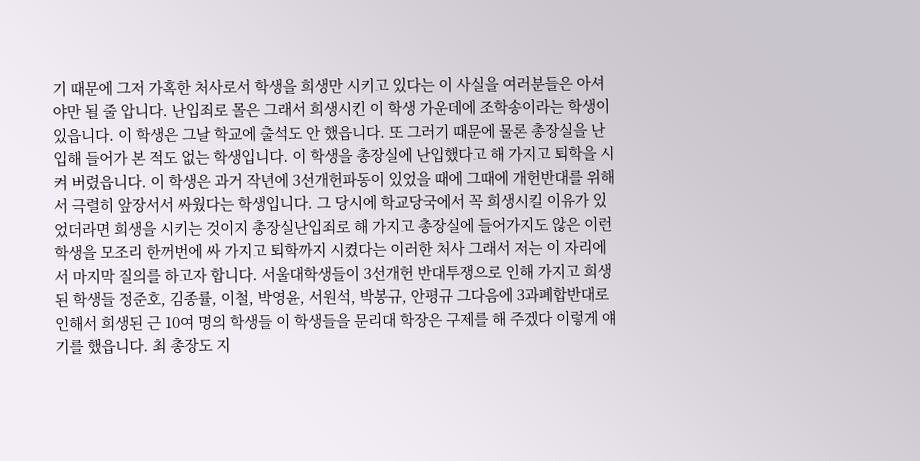기 때문에 그저 가혹한 처사로서 학생을 희생만 시키고 있다는 이 사실을 여러분들은 아셔야만 될 줄 압니다. 난입죄로 몰은 그래서 희생시킨 이 학생 가운데에 조학송이라는 학생이 있읍니다. 이 학생은 그날 학교에 출석도 안 했읍니다. 또 그러기 때문에 물론 총장실을 난입해 들어가 본 적도 없는 학생입니다. 이 학생을 총장실에 난입했다고 해 가지고 퇴학을 시켜 버렸읍니다. 이 학생은 과거 작년에 3선개헌파동이 있었을 때에 그때에 개헌반대를 위해서 극렬히 앞장서서 싸웠다는 학생입니다. 그 당시에 학교당국에서 꼭 희생시킬 이유가 있었더라면 희생을 시키는 것이지 총장실난입죄로 해 가지고 총장실에 들어가지도 않은 이런 학생을 모조리 한꺼번에 싸 가지고 퇴학까지 시켰다는 이러한 처사 그래서 저는 이 자리에서 마지막 질의를 하고자 합니다. 서울대학생들이 3선개헌 반대투쟁으로 인해 가지고 희생된 학생들 정준호, 김종률, 이철, 박영윤, 서원석, 박봉규, 안평규 그다음에 3과폐합반대로 인해서 희생된 근 10여 명의 학생들 이 학생들을 문리대 학장은 구제를 해 주겠다 이렇게 얘기를 했읍니다. 최 총장도 지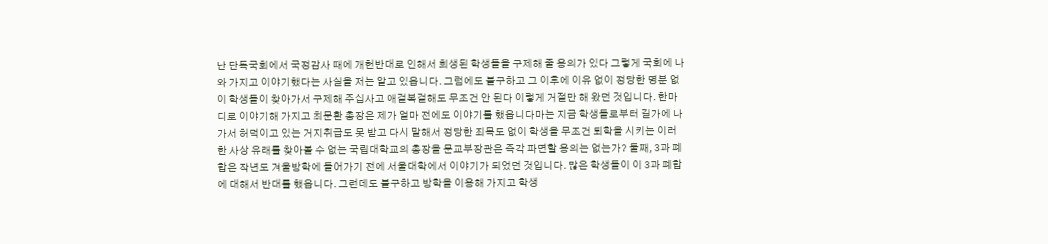난 단독국회에서 국정감사 때에 개헌반대로 인해서 희생된 학생들을 구제해 줄 용의가 있다 그렇게 국회에 나와 가지고 이야기했다는 사실을 저는 알고 있읍니다. 그럼에도 불구하고 그 이후에 이유 없이 정당한 명분 없이 학생들이 찾아가서 구제해 주십사고 애걸복걸해도 무조건 안 된다 이렇게 거절만 해 왔던 것입니다. 한마디로 이야기해 가지고 최문환 총장은 제가 얼마 전에도 이야기를 했읍니다마는 지금 학생들로부터 길가에 나가서 허덕이고 있는 거지취급도 못 받고 다시 말해서 정당한 죄목도 없이 학생을 무조건 퇴학을 시키는 이러한 사상 유래를 찾아볼 수 없는 국립대학교의 총장을 문교부장관은 즉각 파면할 용의는 없는가? 둘째, 3과 폐합은 작년도 겨울방학에 들어가기 전에 서울대학에서 이야기가 되었던 것입니다. 많은 학생들이 이 3과 폐합에 대해서 반대를 했읍니다. 그런데도 불구하고 방학을 이용해 가지고 학생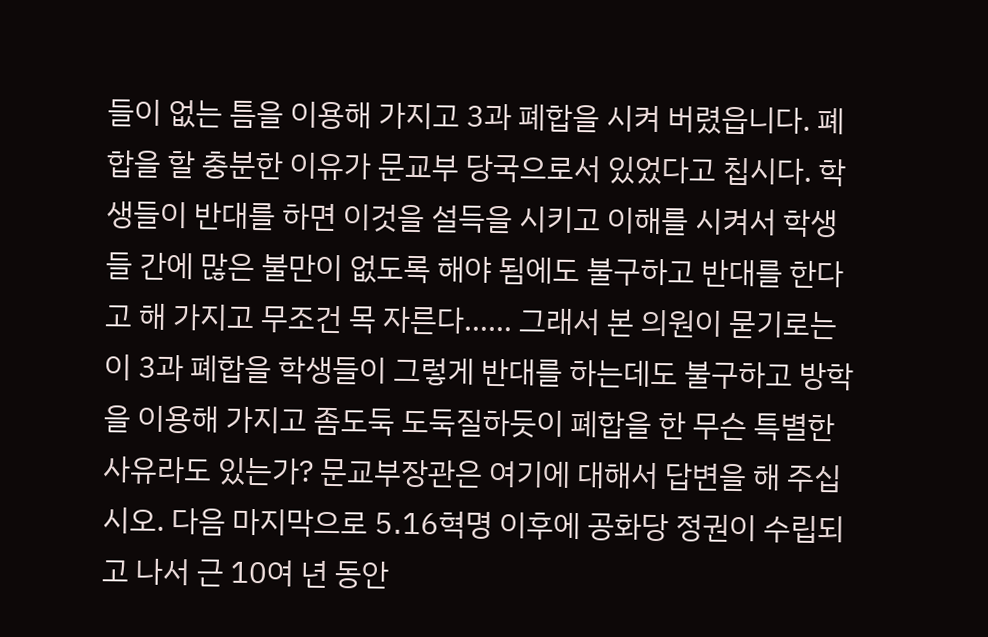들이 없는 틈을 이용해 가지고 3과 폐합을 시켜 버렸읍니다. 폐합을 할 충분한 이유가 문교부 당국으로서 있었다고 칩시다. 학생들이 반대를 하면 이것을 설득을 시키고 이해를 시켜서 학생들 간에 많은 불만이 없도록 해야 됨에도 불구하고 반대를 한다고 해 가지고 무조건 목 자른다…… 그래서 본 의원이 묻기로는 이 3과 폐합을 학생들이 그렇게 반대를 하는데도 불구하고 방학을 이용해 가지고 좀도둑 도둑질하듯이 폐합을 한 무슨 특별한 사유라도 있는가? 문교부장관은 여기에 대해서 답변을 해 주십시오. 다음 마지막으로 5․16혁명 이후에 공화당 정권이 수립되고 나서 근 10여 년 동안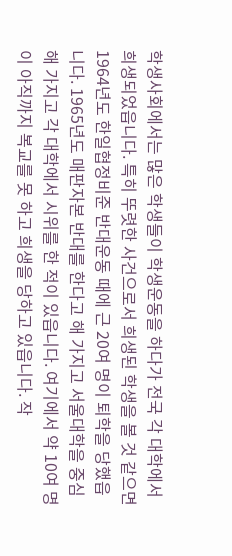학생사회에서는 많은 학생들이 학생운동을 하다가 전국 각 대학에서 희생되었읍니다. 특히 뚜렷한 사건으로서 희생된 학생을 볼 것 같으면 1964년도 한일협정비준 반대운동 때에 근 20여 명이 퇴학을 당했읍니다. 1965년도 매판자본 반대를 한다고 해 가지고 서울대학을 중심해 가지고 각 대학에서 시위를 한 적이 있읍니다. 여기에서 약 10여 명이 아직까지 복교를 못 하고 희생을 당하고 있읍니다. 작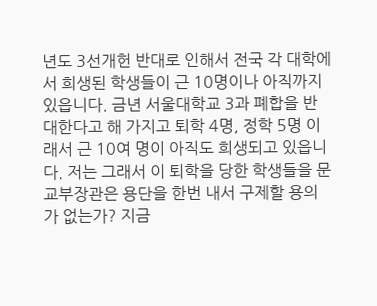년도 3선개헌 반대로 인해서 전국 각 대학에서 희생된 학생들이 근 10명이나 아직까지 있읍니다. 금년 서울대학교 3과 폐합을 반대한다고 해 가지고 퇴학 4명, 정학 5명 이래서 근 10여 명이 아직도 희생되고 있읍니다. 저는 그래서 이 퇴학을 당한 학생들을 문교부장관은 용단을 한번 내서 구제할 용의가 없는가? 지금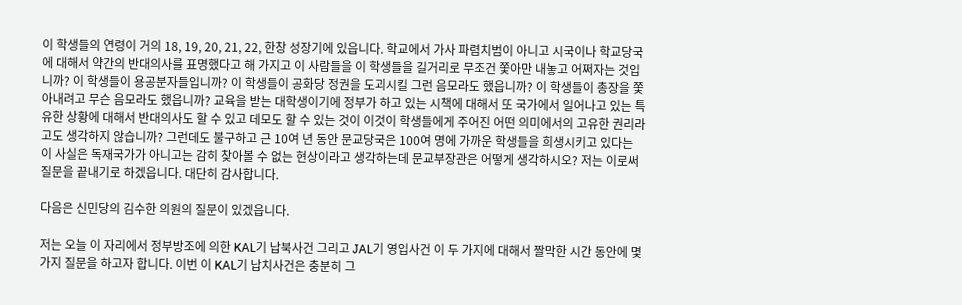이 학생들의 연령이 거의 18, 19, 20, 21, 22, 한창 성장기에 있읍니다. 학교에서 가사 파렴치범이 아니고 시국이나 학교당국에 대해서 약간의 반대의사를 표명했다고 해 가지고 이 사람들을 이 학생들을 길거리로 무조건 쫓아만 내놓고 어쩌자는 것입니까? 이 학생들이 용공분자들입니까? 이 학생들이 공화당 정권을 도괴시킬 그런 음모라도 했읍니까? 이 학생들이 총장을 쫓아내려고 무슨 음모라도 했읍니까? 교육을 받는 대학생이기에 정부가 하고 있는 시책에 대해서 또 국가에서 일어나고 있는 특유한 상황에 대해서 반대의사도 할 수 있고 데모도 할 수 있는 것이 이것이 학생들에게 주어진 어떤 의미에서의 고유한 권리라고도 생각하지 않습니까? 그런데도 불구하고 근 10여 년 동안 문교당국은 100여 명에 가까운 학생들을 희생시키고 있다는 이 사실은 독재국가가 아니고는 감히 찾아볼 수 없는 현상이라고 생각하는데 문교부장관은 어떻게 생각하시오? 저는 이로써 질문을 끝내기로 하겠읍니다. 대단히 감사합니다.

다음은 신민당의 김수한 의원의 질문이 있겠읍니다.

저는 오늘 이 자리에서 정부방조에 의한 KAL기 납북사건 그리고 JAL기 영입사건 이 두 가지에 대해서 짤막한 시간 동안에 몇 가지 질문을 하고자 합니다. 이번 이 KAL기 납치사건은 충분히 그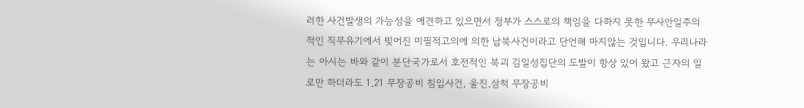러한 사건발생의 가능성을 예견하고 있으면서 정부가 스스로의 책임을 다하지 못한 무사안일주의적인 직무유기에서 빚어진 미필적고의에 의한 납북사건이라고 단언해 마지않는 것입니다. 우리나라는 아시는 바와 같이 분단국가로서 호전적인 북괴 김일성집단의 도발이 항상 있어 왔고 근자의 일로만 하더라도 1․21 무장공비 침입사건, 울진․삼척 무장공비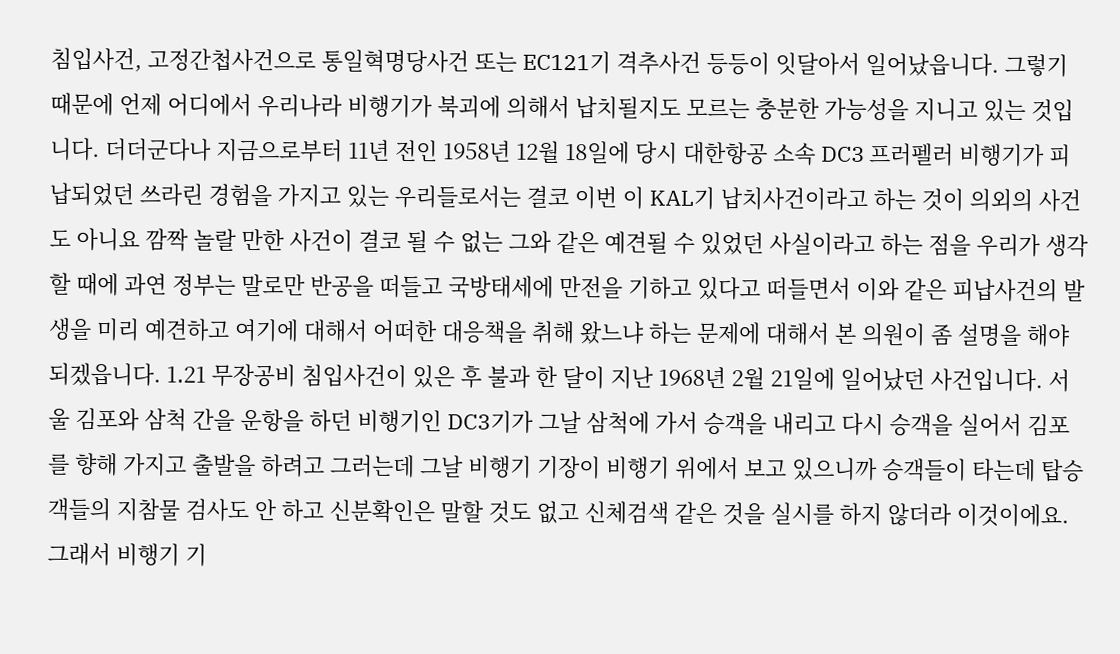침입사건, 고정간첩사건으로 통일혁명당사건 또는 EC121기 격추사건 등등이 잇달아서 일어났읍니다. 그렇기 때문에 언제 어디에서 우리나라 비행기가 북괴에 의해서 납치될지도 모르는 충분한 가능성을 지니고 있는 것입니다. 더더군다나 지금으로부터 11년 전인 1958년 12월 18일에 당시 대한항공 소속 DC3 프러펠러 비행기가 피납되었던 쓰라린 경험을 가지고 있는 우리들로서는 결코 이번 이 KAL기 납치사건이라고 하는 것이 의외의 사건도 아니요 깜짝 놀랄 만한 사건이 결코 될 수 없는 그와 같은 예견될 수 있었던 사실이라고 하는 점을 우리가 생각할 때에 과연 정부는 말로만 반공을 떠들고 국방태세에 만전을 기하고 있다고 떠들면서 이와 같은 피납사건의 발생을 미리 예견하고 여기에 대해서 어떠한 대응책을 취해 왔느냐 하는 문제에 대해서 본 의원이 좀 설명을 해야 되겠읍니다. 1․21 무장공비 침입사건이 있은 후 불과 한 달이 지난 1968년 2월 21일에 일어났던 사건입니다. 서울 김포와 삼척 간을 운항을 하던 비행기인 DC3기가 그날 삼척에 가서 승객을 내리고 다시 승객을 실어서 김포를 향해 가지고 출발을 하려고 그러는데 그날 비행기 기장이 비행기 위에서 보고 있으니까 승객들이 타는데 탑승객들의 지참물 검사도 안 하고 신분확인은 말할 것도 없고 신체검색 같은 것을 실시를 하지 않더라 이것이에요. 그래서 비행기 기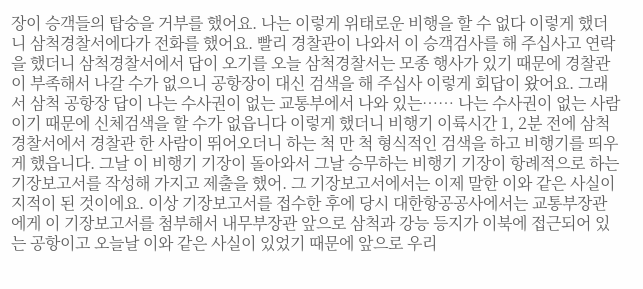장이 승객들의 탑숭을 거부를 했어요. 나는 이렇게 위태로운 비행을 할 수 없다 이렇게 했더니 삼척경찰서에다가 전화를 했어요. 빨리 경찰관이 나와서 이 승객검사를 해 주십사고 연락을 했더니 삼척경찰서에서 답이 오기를 오늘 삼척경찰서는 모종 행사가 있기 때문에 경찰관이 부족해서 나갈 수가 없으니 공항장이 대신 검색을 해 주십사 이렇게 회답이 왔어요. 그래서 삼척 공항장 답이 나는 수사권이 없는 교통부에서 나와 있는…… 나는 수사권이 없는 사람이기 때문에 신체검색을 할 수가 없읍니다 이렇게 했더니 비행기 이륙시간 1, 2분 전에 삼척경찰서에서 경찰관 한 사람이 뛰어오더니 하는 척 만 척 형식적인 검색을 하고 비행기를 띄우게 했읍니다. 그날 이 비행기 기장이 돌아와서 그날 승무하는 비행기 기장이 항례적으로 하는 기장보고서를 작성해 가지고 제출을 했어. 그 기장보고서에서는 이제 말한 이와 같은 사실이 지적이 된 것이에요. 이상 기장보고서를 접수한 후에 당시 대한항공공사에서는 교통부장관에게 이 기장보고서를 첨부해서 내무부장관 앞으로 삼척과 강능 등지가 이북에 접근되어 있는 공항이고 오늘날 이와 같은 사실이 있었기 때문에 앞으로 우리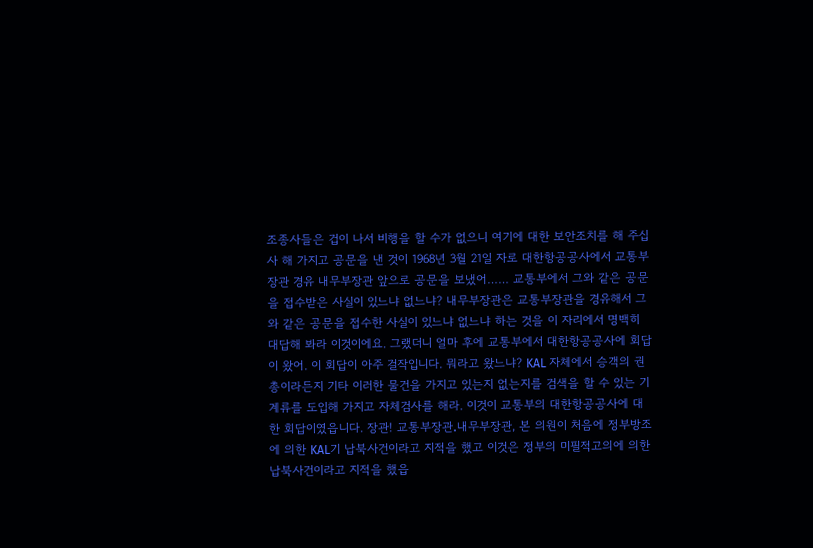조종사들은 겁이 나서 비행을 할 수가 없으니 여기에 대한 보안조치를 해 주십사 해 가지고 공문을 낸 것이 1968년 3월 21일 자로 대한항공공사에서 교통부장관 경유 내무부장관 앞으로 공문을 보냈어…… 교통부에서 그와 같은 공문을 접수받은 사실이 있느냐 없느냐? 내무부장관은 교통부장관을 경유해서 그와 같은 공문을 접수한 사실이 있느냐 없느냐 하는 것을 이 자리에서 명백히 대답해 봐라 이것이에요. 그랬더니 얼마 후에 교통부에서 대한항공공사에 회답이 왔어. 이 회답이 아주 걸작입니다. 뭐라고 왔느냐? KAL 자체에서 승객의 권총이라든지 기타 이러한 물건을 가지고 있는지 없는지를 검색을 할 수 있는 기계류를 도입해 가지고 자체검사를 해라. 이것이 교통부의 대한항공공사에 대한 회답이였읍니다. 장관! 교통부장관․내무부장관, 본 의원이 처음에 정부방조에 의한 KAL기 납북사건이라고 지적을 했고 이것은 정부의 미필적고의에 의한 납북사건이라고 지적을 했읍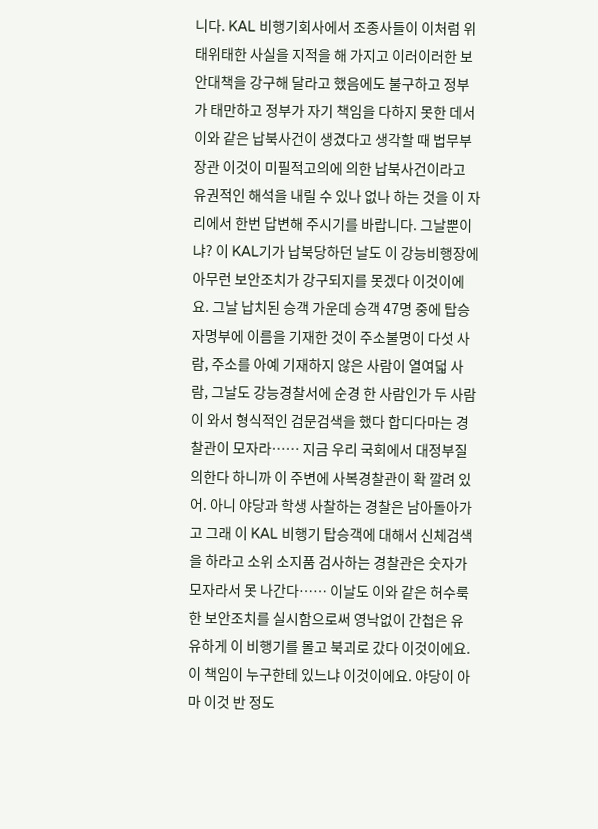니다. KAL 비행기회사에서 조종사들이 이처럼 위태위태한 사실을 지적을 해 가지고 이러이러한 보안대책을 강구해 달라고 했음에도 불구하고 정부가 태만하고 정부가 자기 책임을 다하지 못한 데서 이와 같은 납북사건이 생겼다고 생각할 때 법무부장관 이것이 미필적고의에 의한 납북사건이라고 유권적인 해석을 내릴 수 있나 없나 하는 것을 이 자리에서 한번 답변해 주시기를 바랍니다. 그날뿐이냐? 이 KAL기가 납북당하던 날도 이 강능비행장에 아무런 보안조치가 강구되지를 못겠다 이것이에요. 그날 납치된 승객 가운데 승객 47명 중에 탑승자명부에 이름을 기재한 것이 주소불명이 다섯 사람, 주소를 아예 기재하지 않은 사람이 열여덟 사람, 그날도 강능경찰서에 순경 한 사람인가 두 사람이 와서 형식적인 검문검색을 했다 합디다마는 경찰관이 모자라…… 지금 우리 국회에서 대정부질의한다 하니까 이 주변에 사복경찰관이 확 깔려 있어. 아니 야당과 학생 사찰하는 경찰은 남아돌아가고 그래 이 KAL 비행기 탑승객에 대해서 신체검색을 하라고 소위 소지품 검사하는 경찰관은 숫자가 모자라서 못 나간다…… 이날도 이와 같은 허수룩한 보안조치를 실시함으로써 영낙없이 간첩은 유유하게 이 비행기를 몰고 북괴로 갔다 이것이에요. 이 책임이 누구한테 있느냐 이것이에요. 야당이 아마 이것 반 정도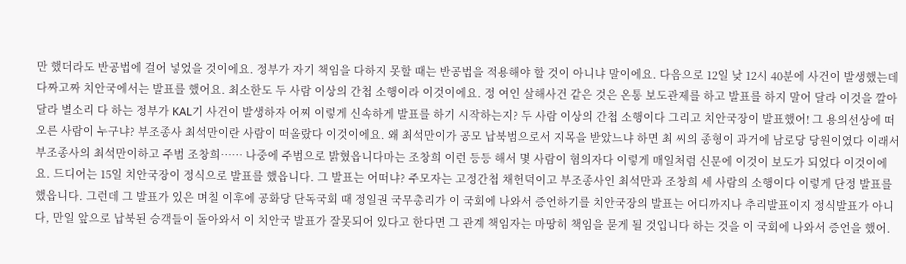만 했더라도 반공법에 걸어 넣었을 것이에요. 정부가 자기 책임을 다하지 못할 때는 반공법을 적용해야 할 것이 아니냐 말이에요. 다음으로 12일 낮 12시 40분에 사건이 발생했는데 다짜고짜 치안국에서는 발표를 했어요. 최소한도 두 사람 이상의 간첩 소행이라 이것이에요. 정 여인 살해사건 같은 것은 온통 보도관제를 하고 발표를 하지 말어 달라 이것을 깔아 달라 별소리 다 하는 정부가 KAL기 사건이 발생하자 어찌 이렇게 신속하게 발표를 하기 시작하는지? 두 사람 이상의 간첩 소행이다 그리고 치안국장이 발표했어! 그 용의선상에 떠오른 사람이 누구냐? 부조종사 최석만이란 사람이 떠올랐다 이것이에요. 왜 최석만이가 공모 납북범으로서 지목을 받았느냐 하면 최 씨의 종형이 과거에 남로당 당원이였다 이래서 부조종사의 최석만이하고 주범 조창희…… 나중에 주범으로 밝혔읍니다마는 조창희 이런 등등 해서 몇 사람이 혐의자다 이렇게 매일처럼 신문에 이것이 보도가 되었다 이것이에요. 드디어는 15일 치안국장이 정식으로 발표를 했읍니다. 그 발표는 어떠냐? 주모자는 고정간첩 채헌덕이고 부조종사인 최석만과 조창희 세 사람의 소행이다 이렇게 단정 발표를 했읍니다. 그런데 그 발표가 있은 며칠 이후에 공화당 단독국회 때 정일권 국무총리가 이 국회에 나와서 증언하기를 치안국장의 발표는 어디까지나 추리발표이지 정식발표가 아니다, 만일 앞으로 납북된 승객들이 돌아와서 이 치안국 발표가 잘못되어 있다고 한다면 그 관계 책임자는 마땅히 책임을 묻게 될 것입니다 하는 것을 이 국회에 나와서 증언을 했어.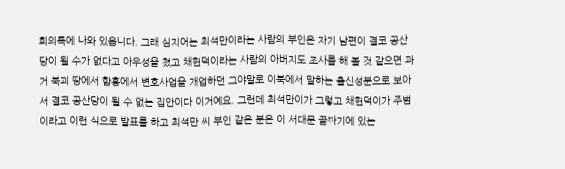회의록에 나와 있읍니다. 그래 심지어는 최석만이라는 사람의 부인은 자기 남편이 결코 공산당이 될 수가 없다고 아우성을 쳤고 채헌덕이라는 사람의 아버지도 조사를 해 볼 것 같으면 과거 북괴 땅에서 함흥에서 변호사업을 개업하던 그야말로 이북에서 말하는 출신성분으로 보아서 결코 공산당이 될 수 없는 집안이다 이거예요. 그런데 최석만이가 그렇고 채헌덕이가 주범이라고 이런 식으로 발표를 하고 최석만 씨 부인 같은 분은 이 서대문 골짜기에 있는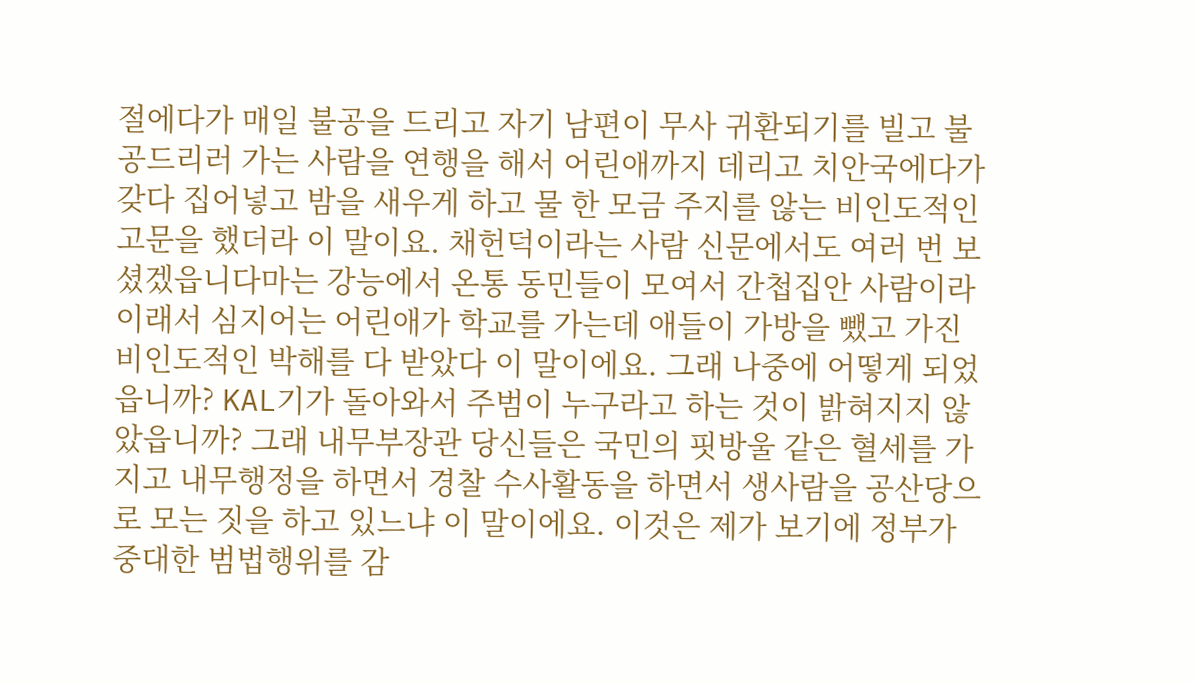절에다가 매일 불공을 드리고 자기 남편이 무사 귀환되기를 빌고 불공드리러 가는 사람을 연행을 해서 어린애까지 데리고 치안국에다가 갖다 집어넣고 밤을 새우게 하고 물 한 모금 주지를 않는 비인도적인 고문을 했더라 이 말이요. 채헌덕이라는 사람 신문에서도 여러 번 보셨겠읍니다마는 강능에서 온통 동민들이 모여서 간첩집안 사람이라 이래서 심지어는 어린애가 학교를 가는데 애들이 가방을 뺐고 가진 비인도적인 박해를 다 받았다 이 말이에요. 그래 나중에 어떻게 되었읍니까? KAL기가 돌아와서 주범이 누구라고 하는 것이 밝혀지지 않았읍니까? 그래 내무부장관 당신들은 국민의 핏방울 같은 혈세를 가지고 내무행정을 하면서 경찰 수사활동을 하면서 생사람을 공산당으로 모는 짓을 하고 있느냐 이 말이에요. 이것은 제가 보기에 정부가 중대한 범법행위를 감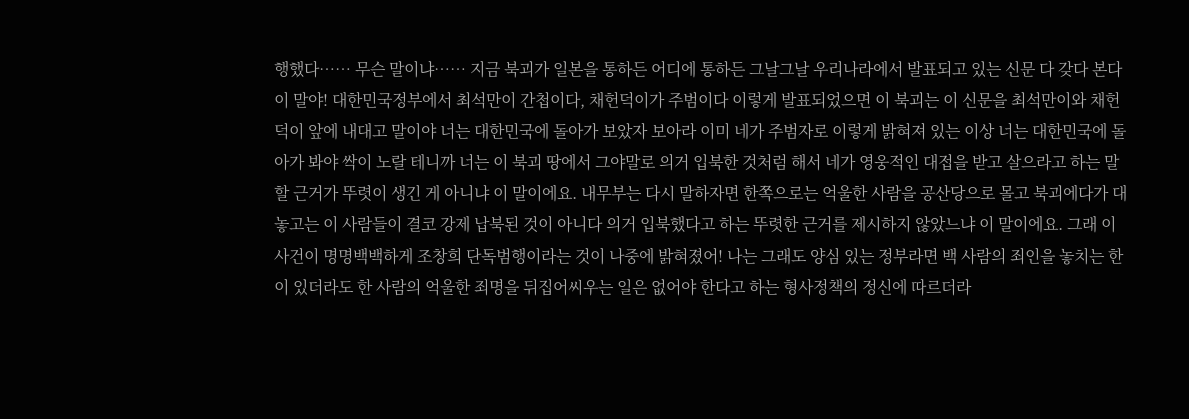행했다…… 무슨 말이냐…… 지금 북괴가 일본을 통하든 어디에 통하든 그날그날 우리나라에서 발표되고 있는 신문 다 갖다 본다 이 말야! 대한민국정부에서 최석만이 간첩이다, 채헌덕이가 주범이다 이렇게 발표되었으면 이 북괴는 이 신문을 최석만이와 채헌덕이 앞에 내대고 말이야 너는 대한민국에 돌아가 보았자 보아라 이미 네가 주범자로 이렇게 밝혀져 있는 이상 너는 대한민국에 돌아가 봐야 싹이 노랄 테니까 너는 이 북괴 땅에서 그야말로 의거 입북한 것처럼 해서 네가 영웅적인 대접을 받고 살으라고 하는 말 할 근거가 뚜렷이 생긴 게 아니냐 이 말이에요. 내무부는 다시 말하자면 한쪽으로는 억울한 사람을 공산당으로 몰고 북괴에다가 대놓고는 이 사람들이 결코 강제 납북된 것이 아니다 의거 입북했다고 하는 뚜렷한 근거를 제시하지 않았느냐 이 말이에요. 그래 이 사건이 명명백백하게 조창희 단독범행이라는 것이 나중에 밝혀졌어! 나는 그래도 양심 있는 정부라면 백 사람의 죄인을 놓치는 한이 있더라도 한 사람의 억울한 죄명을 뒤집어씨우는 일은 없어야 한다고 하는 형사정책의 정신에 따르더라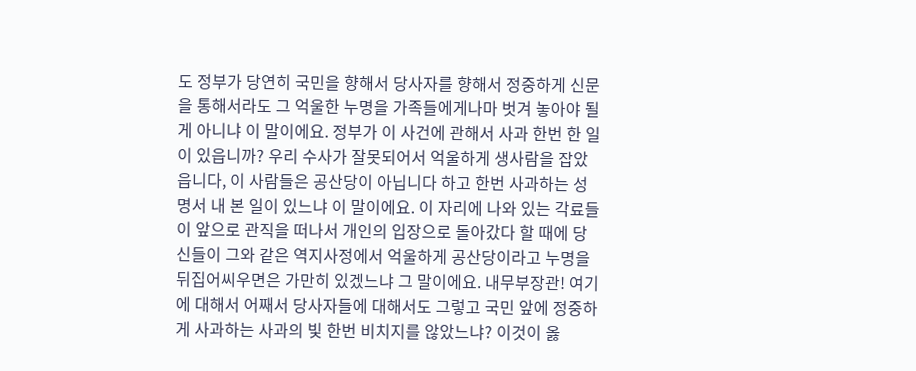도 정부가 당연히 국민을 향해서 당사자를 향해서 정중하게 신문을 통해서라도 그 억울한 누명을 가족들에게나마 벗겨 놓아야 될 게 아니냐 이 말이에요. 정부가 이 사건에 관해서 사과 한번 한 일이 있읍니까? 우리 수사가 잘못되어서 억울하게 생사람을 잡았읍니다, 이 사람들은 공산당이 아닙니다 하고 한번 사과하는 성명서 내 본 일이 있느냐 이 말이에요. 이 자리에 나와 있는 각료들이 앞으로 관직을 떠나서 개인의 입장으로 돌아갔다 할 때에 당신들이 그와 같은 역지사정에서 억울하게 공산당이라고 누명을 뒤집어씨우면은 가만히 있겠느냐 그 말이에요. 내무부장관! 여기에 대해서 어째서 당사자들에 대해서도 그렇고 국민 앞에 정중하게 사과하는 사과의 빛 한번 비치지를 않았느냐? 이것이 옳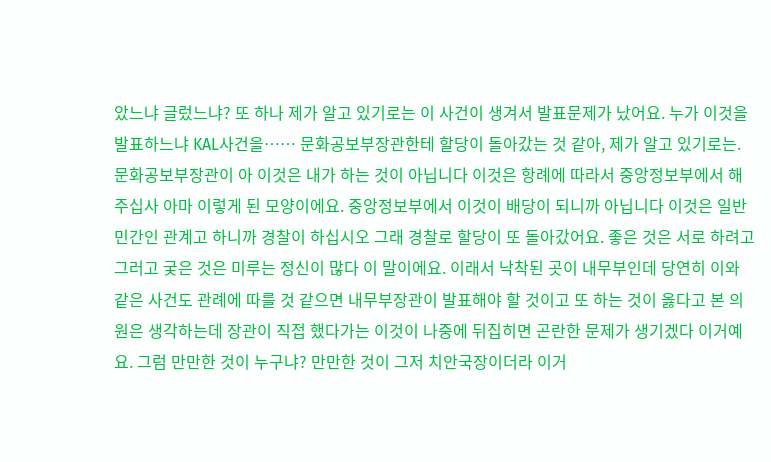았느냐 글렀느냐? 또 하나 제가 알고 있기로는 이 사건이 생겨서 발표문제가 났어요. 누가 이것을 발표하느냐 KAL사건을…… 문화공보부장관한테 할당이 돌아갔는 것 같아, 제가 알고 있기로는. 문화공보부장관이 아 이것은 내가 하는 것이 아닙니다 이것은 항례에 따라서 중앙정보부에서 해 주십사 아마 이렇게 된 모양이에요. 중앙정보부에서 이것이 배당이 되니까 아닙니다 이것은 일반 민간인 관계고 하니까 경찰이 하십시오 그래 경찰로 할당이 또 돌아갔어요. 좋은 것은 서로 하려고 그러고 궂은 것은 미루는 정신이 많다 이 말이에요. 이래서 낙착된 곳이 내무부인데 당연히 이와 같은 사건도 관례에 따를 것 같으면 내무부장관이 발표해야 할 것이고 또 하는 것이 옳다고 본 의원은 생각하는데 장관이 직접 했다가는 이것이 나중에 뒤집히면 곤란한 문제가 생기겠다 이거예요. 그럼 만만한 것이 누구냐? 만만한 것이 그저 치안국장이더라 이거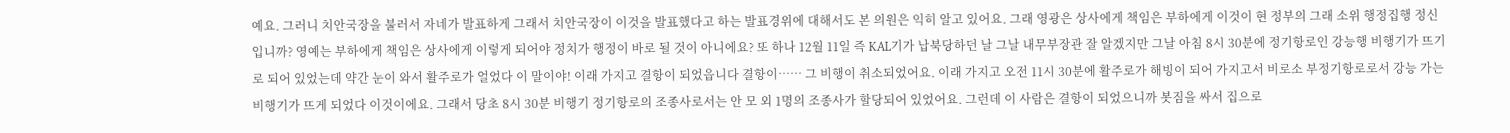예요. 그러니 치안국장을 불러서 자네가 발표하게 그래서 치안국장이 이것을 발표했다고 하는 발표경위에 대해서도 본 의원은 익히 알고 있어요. 그래 영광은 상사에게 책임은 부하에게 이것이 현 정부의 그래 소위 행정집행 정신입니까? 영예는 부하에게 책임은 상사에게 이렇게 되어야 정치가 행정이 바로 될 것이 아니에요? 또 하나 12월 11일 즉 KAL기가 납북당하던 날 그날 내무부장관 잘 알겠지만 그날 아침 8시 30분에 정기항로인 강능행 비행기가 뜨기로 되어 있었는데 약간 눈이 와서 활주로가 얼었다 이 말이야! 이래 가지고 결항이 되었읍니다 결항이…… 그 비행이 취소되었어요. 이래 가지고 오전 11시 30분에 활주로가 해빙이 되어 가지고서 비로소 부정기항로로서 강능 가는 비행기가 뜨게 되었다 이것이에요. 그래서 당초 8시 30분 비행기 정기항로의 조종사로서는 안 모 외 1명의 조종사가 할당되어 있었어요. 그런데 이 사람은 결항이 되었으니까 봇짐을 싸서 집으로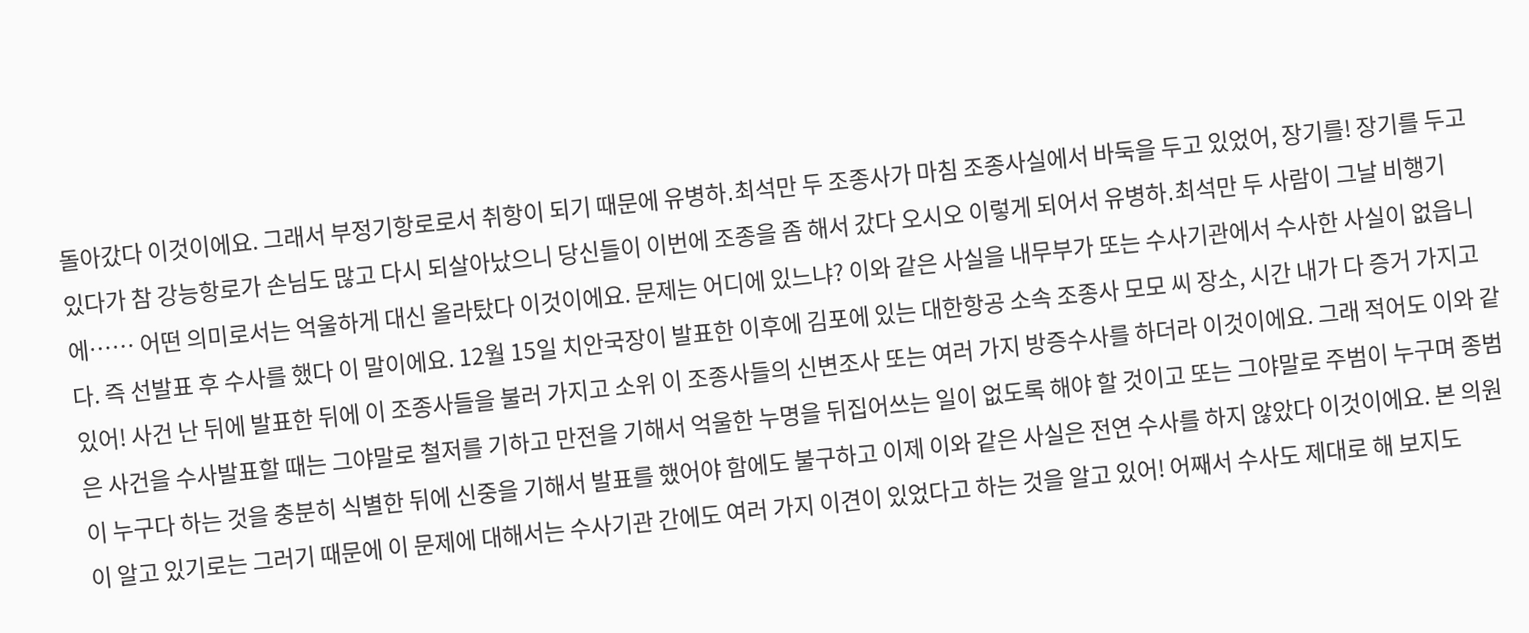돌아갔다 이것이에요. 그래서 부정기항로로서 취항이 되기 때문에 유병하․최석만 두 조종사가 마침 조종사실에서 바둑을 두고 있었어, 장기를! 장기를 두고 있다가 참 강능항로가 손님도 많고 다시 되살아났으니 당신들이 이번에 조종을 좀 해서 갔다 오시오 이렇게 되어서 유병하․최석만 두 사람이 그날 비행기에…… 어떤 의미로서는 억울하게 대신 올라탔다 이것이에요. 문제는 어디에 있느냐? 이와 같은 사실을 내무부가 또는 수사기관에서 수사한 사실이 없읍니다. 즉 선발표 후 수사를 했다 이 말이에요. 12월 15일 치안국장이 발표한 이후에 김포에 있는 대한항공 소속 조종사 모모 씨 장소, 시간 내가 다 증거 가지고 있어! 사건 난 뒤에 발표한 뒤에 이 조종사들을 불러 가지고 소위 이 조종사들의 신변조사 또는 여러 가지 방증수사를 하더라 이것이에요. 그래 적어도 이와 같은 사건을 수사발표할 때는 그야말로 철저를 기하고 만전을 기해서 억울한 누명을 뒤집어쓰는 일이 없도록 해야 할 것이고 또는 그야말로 주범이 누구며 종범이 누구다 하는 것을 충분히 식별한 뒤에 신중을 기해서 발표를 했어야 함에도 불구하고 이제 이와 같은 사실은 전연 수사를 하지 않았다 이것이에요. 본 의원이 알고 있기로는 그러기 때문에 이 문제에 대해서는 수사기관 간에도 여러 가지 이견이 있었다고 하는 것을 알고 있어! 어째서 수사도 제대로 해 보지도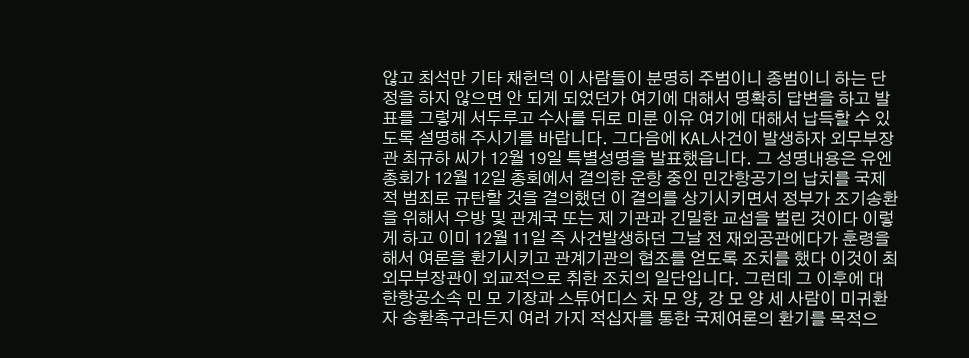않고 최석만 기타 채헌덕 이 사람들이 분명히 주범이니 종범이니 하는 단정을 하지 않으면 안 되게 되었던가 여기에 대해서 명확히 답변을 하고 발표를 그렇게 서두루고 수사를 뒤로 미룬 이유 여기에 대해서 납득할 수 있도록 설명해 주시기를 바랍니다. 그다음에 KAL사건이 발생하자 외무부장관 최규하 씨가 12월 19일 특별성명을 발표했읍니다. 그 성명내용은 유엔총회가 12월 12일 총회에서 결의한 운항 중인 민간항공기의 납치를 국제적 범죄로 규탄할 것을 결의했던 이 결의를 상기시키면서 정부가 조기송환을 위해서 우방 및 관계국 또는 제 기관과 긴밀한 교섭을 벌린 것이다 이렇게 하고 이미 12월 11일 즉 사건발생하던 그날 전 재외공관에다가 훈령을 해서 여론을 환기시키고 관계기관의 협조를 얻도록 조치를 했다 이것이 최 외무부장관이 외교적으로 취한 조치의 일단입니다. 그런데 그 이후에 대한항공소속 민 모 기장과 스튜어디스 차 모 양, 강 모 양 세 사람이 미귀환자 송환촉구라든지 여러 가지 적십자를 통한 국제여론의 환기를 목적으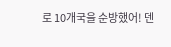로 10개국을 순방했어! 덴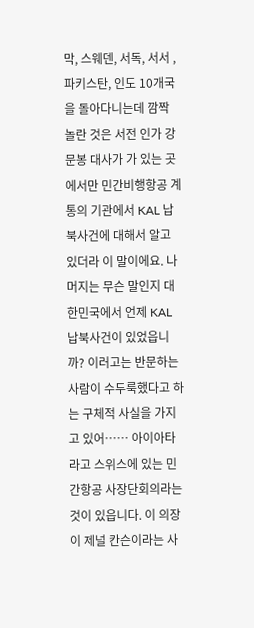막, 스웨덴, 서독, 서서 , 파키스탄, 인도 10개국을 돌아다니는데 깜짝 놀란 것은 서전 인가 강문봉 대사가 가 있는 곳에서만 민간비행항공 계통의 기관에서 KAL 납북사건에 대해서 알고 있더라 이 말이에요. 나머지는 무슨 말인지 대한민국에서 언제 KAL 납북사건이 있었읍니까? 이러고는 반문하는 사람이 수두룩했다고 하는 구체적 사실을 가지고 있어…… 아이아타라고 스위스에 있는 민간항공 사장단회의라는 것이 있읍니다. 이 의장이 제널 칸슨이라는 사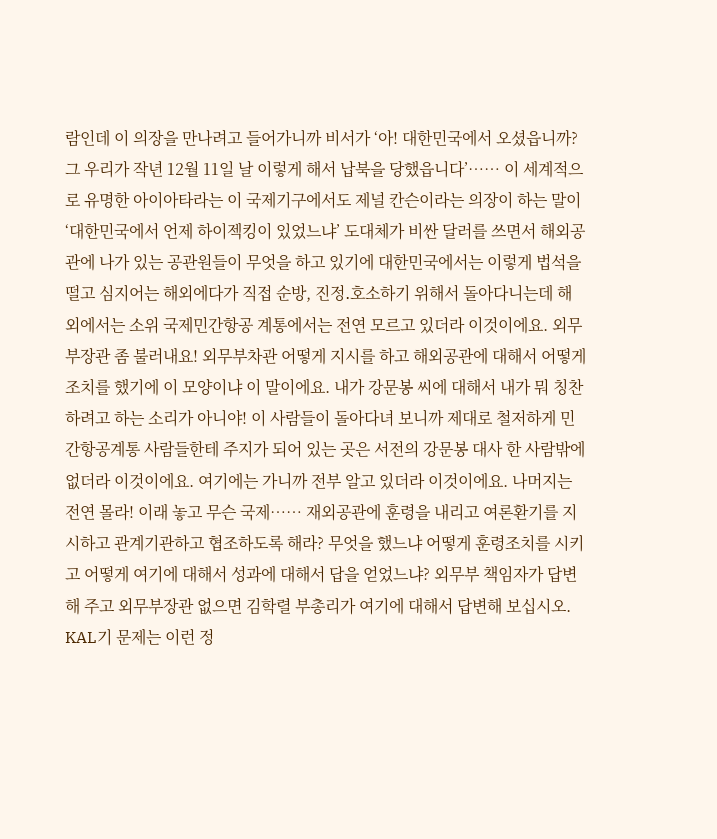람인데 이 의장을 만나려고 들어가니까 비서가 ‘아! 대한민국에서 오셨읍니까? 그 우리가 작년 12월 11일 날 이렇게 해서 납북을 당했읍니다’…… 이 세계적으로 유명한 아이아타라는 이 국제기구에서도 제널 칸슨이라는 의장이 하는 말이 ‘대한민국에서 언제 하이젝킹이 있었느냐’ 도대체가 비싼 달러를 쓰면서 해외공관에 나가 있는 공관원들이 무엇을 하고 있기에 대한민국에서는 이렇게 법석을 떨고 심지어는 해외에다가 직접 순방, 진정․호소하기 위해서 돌아다니는데 해외에서는 소위 국제민간항공 계통에서는 전연 모르고 있더라 이것이에요. 외무부장관 좀 불러내요! 외무부차관 어떻게 지시를 하고 해외공관에 대해서 어떻게 조치를 했기에 이 모양이냐 이 말이에요. 내가 강문봉 씨에 대해서 내가 뭐 칭찬하려고 하는 소리가 아니야! 이 사람들이 돌아다녀 보니까 제대로 철저하게 민간항공계통 사람들한테 주지가 되어 있는 곳은 서전의 강문봉 대사 한 사람밖에 없더라 이것이에요. 여기에는 가니까 전부 알고 있더라 이것이에요. 나머지는 전연 몰라! 이래 놓고 무슨 국제…… 재외공관에 훈령을 내리고 여론환기를 지시하고 관계기관하고 협조하도록 해라? 무엇을 했느냐 어떻게 훈령조치를 시키고 어떻게 여기에 대해서 성과에 대해서 답을 얻었느냐? 외무부 책임자가 답변해 주고 외무부장관 없으면 김학렬 부총리가 여기에 대해서 답변해 보십시오. KAL기 문제는 이런 정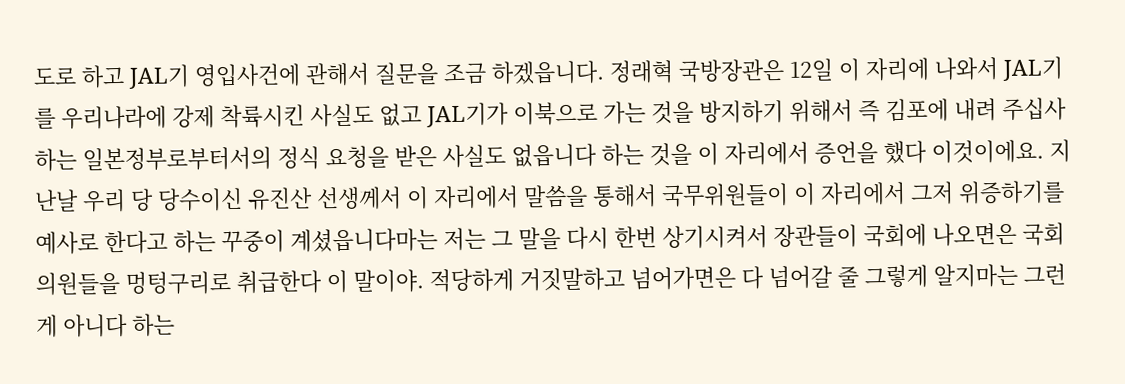도로 하고 JAL기 영입사건에 관해서 질문을 조금 하겠읍니다. 정래혁 국방장관은 12일 이 자리에 나와서 JAL기를 우리나라에 강제 착륙시킨 사실도 없고 JAL기가 이북으로 가는 것을 방지하기 위해서 즉 김포에 내려 주십사 하는 일본정부로부터서의 정식 요청을 받은 사실도 없읍니다 하는 것을 이 자리에서 증언을 했다 이것이에요. 지난날 우리 당 당수이신 유진산 선생께서 이 자리에서 말씀을 통해서 국무위원들이 이 자리에서 그저 위증하기를 예사로 한다고 하는 꾸중이 계셨읍니다마는 저는 그 말을 다시 한번 상기시켜서 장관들이 국회에 나오면은 국회의원들을 멍텅구리로 취급한다 이 말이야. 적당하게 거짓말하고 넘어가면은 다 넘어갈 줄 그렇게 알지마는 그런 게 아니다 하는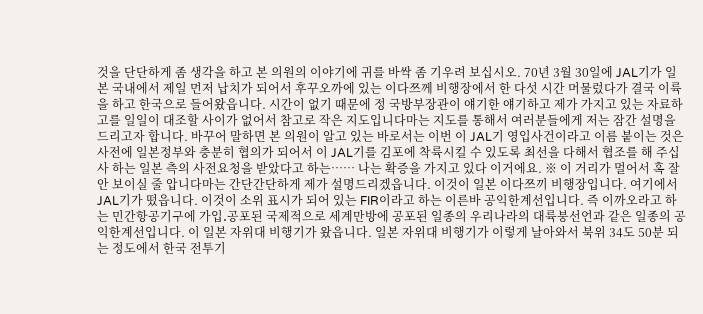것을 단단하게 좀 생각을 하고 본 의원의 이야기에 귀를 바싹 좀 기우려 보십시오. 70년 3월 30일에 JAL기가 일본 국내에서 제일 먼저 납치가 되어서 후꾸오까에 있는 이다쯔께 비행장에서 한 다섯 시간 머물렀다가 결국 이륙을 하고 한국으로 들어왔읍니다. 시간이 없기 때문에 정 국방부장관이 얘기한 얘기하고 제가 가지고 있는 자료하고를 일일이 대조할 사이가 없어서 참고로 작은 지도입니다마는 지도를 통해서 여러분들에게 저는 잠간 설명을 드리고자 합니다. 바꾸어 말하면 본 의원이 알고 있는 바로서는 이번 이 JAL기 영입사건이라고 이름 붙이는 것은 사전에 일본정부와 충분히 협의가 되어서 이 JAL기를 김포에 착륙시킬 수 있도록 최선을 다해서 협조를 해 주십사 하는 일본 측의 사전요청을 받았다고 하는…… 나는 확증을 가지고 있다 이거에요. ※ 이 거리가 멀어서 혹 잘 안 보이실 줄 압니다마는 간단간단하게 제가 설명드리겠읍니다. 이것이 일본 이다쯔끼 비행장입니다. 여기에서 JAL기가 떴읍니다. 이것이 소위 표시가 되어 있는 FIR이라고 하는 이른바 공익한계선입니다. 즉 이까오라고 하는 민간항공기구에 가입․공포된 국제적으로 세계만방에 공포된 일종의 우리나라의 대륙붕선언과 같은 일종의 공익한계선입니다. 이 일본 자위대 비행기가 왔읍니다. 일본 자위대 비행기가 이렇게 날아와서 북위 34도 50분 되는 정도에서 한국 전투기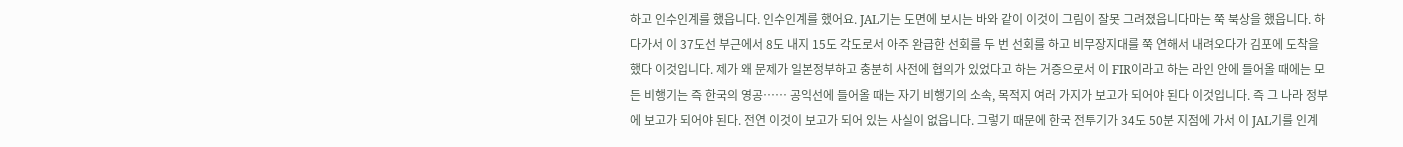하고 인수인계를 했읍니다. 인수인계를 했어요. JAL기는 도면에 보시는 바와 같이 이것이 그림이 잘못 그려졌읍니다마는 쭉 북상을 했읍니다. 하다가서 이 37도선 부근에서 8도 내지 15도 각도로서 아주 완급한 선회를 두 번 선회를 하고 비무장지대를 쭉 연해서 내려오다가 김포에 도착을 했다 이것입니다. 제가 왜 문제가 일본정부하고 충분히 사전에 협의가 있었다고 하는 거증으로서 이 FIR이라고 하는 라인 안에 들어올 때에는 모든 비행기는 즉 한국의 영공…… 공익선에 들어올 때는 자기 비행기의 소속, 목적지 여러 가지가 보고가 되어야 된다 이것입니다. 즉 그 나라 정부에 보고가 되어야 된다. 전연 이것이 보고가 되어 있는 사실이 없읍니다. 그렇기 때문에 한국 전투기가 34도 50분 지점에 가서 이 JAL기를 인계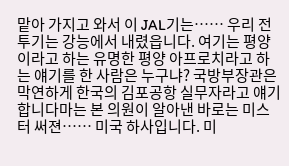맡아 가지고 와서 이 JAL기는…… 우리 전투기는 강능에서 내렸읍니다. 여기는 평양이라고 하는 유명한 평양 아프로치라고 하는 얘기를 한 사람은 누구냐? 국방부장관은 막연하게 한국의 김포공항 실무자라고 얘기합니다마는 본 의원이 알아낸 바로는 미스터 써젼…… 미국 하사입니다. 미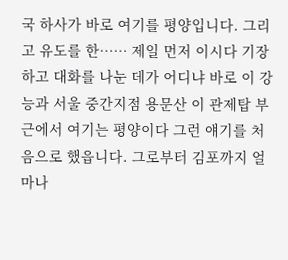국 하사가 바로 여기를 평양입니다. 그리고 유도를 한…… 제일 먼저 이시다 기장하고 대화를 나눈 데가 어디냐 바로 이 강능과 서울 중간지점 용문산 이 관제탑 부근에서 여기는 평양이다 그런 얘기를 처음으로 했읍니다. 그로부터 김포까지 얼마나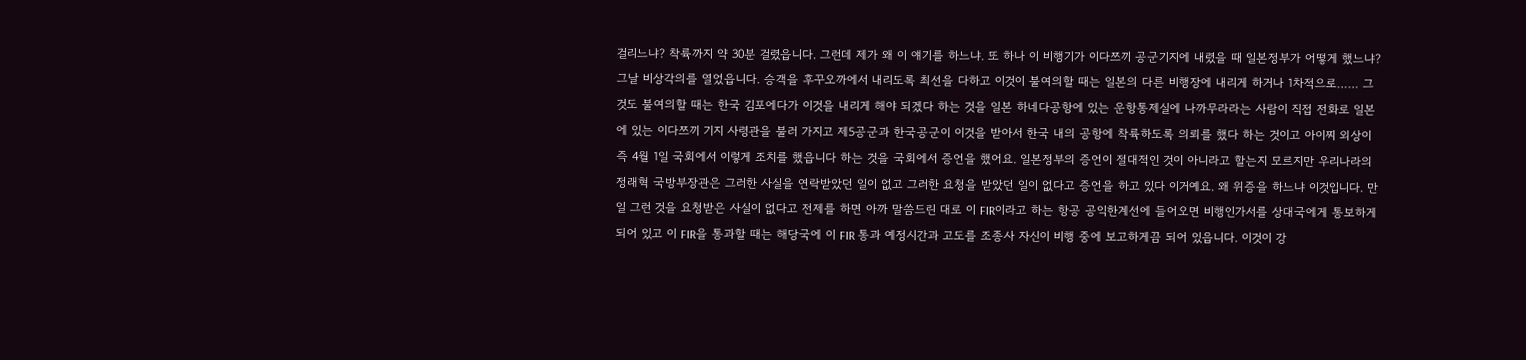걸리느냐? 착륙까지 약 30분 걸렸읍니다. 그런데 제가 왜 이 얘기를 하느냐. 또 하나 이 비행기가 이다쯔끼 공군기지에 내렸을 때 일본정부가 어떻게 했느냐? 그날 비상각의를 열었읍니다. 승객을 후꾸오까에서 내리도록 최선을 다하고 이것이 불여의할 때는 일본의 다른 비행장에 내리게 하거나 1차적으로…… 그것도 불여의할 때는 한국 김포에다가 이것을 내리게 해야 되겠다 하는 것을 일본 하네다공항에 있는 운항통제실에 나까무라라는 사람이 직접 전화로 일본에 있는 이다쯔끼 기지 사령관을 불러 가지고 제5공군과 한국공군이 이것을 받아서 한국 내의 공항에 착륙하도록 의뢰를 했다 하는 것이고 아이찌 외상이 즉 4월 1일 국회에서 이렇게 조치를 했읍니다 하는 것을 국회에서 증언을 했어요. 일본정부의 증언이 절대적인 것이 아니라고 할는지 모르지만 우리나라의 정래혁 국방부장관은 그러한 사실을 연락받았던 일이 없고 그러한 요청을 받았던 일이 없다고 증언을 하고 있다 이거예요. 왜 위증을 하느냐 이것입니다. 만일 그런 것을 요청받은 사실이 없다고 전제를 하면 아까 말씀드린 대로 이 FIR이라고 하는 항공 공익한계선에 들어오면 비행인가서를 상대국에게 통보하게 되어 있고 이 FIR을 통과할 때는 해당국에 이 FIR 통과 예정시간과 고도를 조종사 자신이 비행 중에 보고하게끔 되어 있읍니다. 이것이 강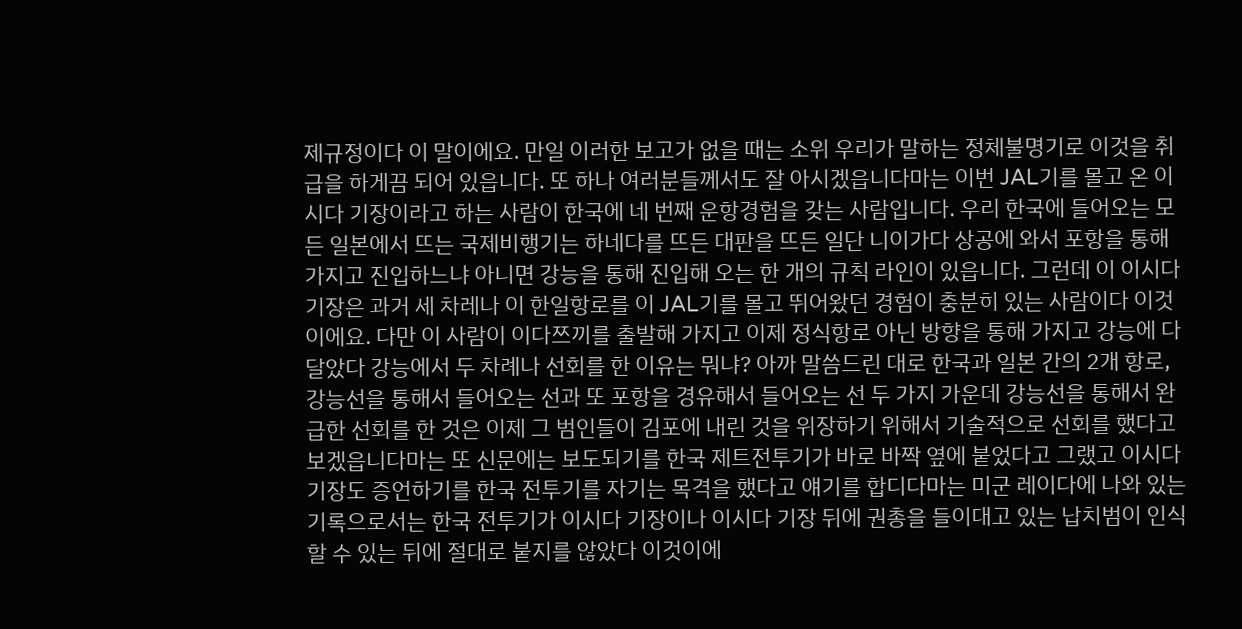제규정이다 이 말이에요. 만일 이러한 보고가 없을 때는 소위 우리가 말하는 정체불명기로 이것을 취급을 하게끔 되어 있읍니다. 또 하나 여러분들께서도 잘 아시겠읍니다마는 이번 JAL기를 몰고 온 이시다 기장이라고 하는 사람이 한국에 네 번째 운항경험을 갖는 사람입니다. 우리 한국에 들어오는 모든 일본에서 뜨는 국제비행기는 하네다를 뜨든 대판을 뜨든 일단 니이가다 상공에 와서 포항을 통해 가지고 진입하느냐 아니면 강능을 통해 진입해 오는 한 개의 규칙 라인이 있읍니다. 그런데 이 이시다 기장은 과거 세 차레나 이 한일항로를 이 JAL기를 몰고 뛰어왔던 경험이 충분히 있는 사람이다 이것이에요. 다만 이 사람이 이다쯔끼를 출발해 가지고 이제 정식항로 아닌 방향을 통해 가지고 강능에 다달았다 강능에서 두 차례나 선회를 한 이유는 뭐냐? 아까 말씀드린 대로 한국과 일본 간의 2개 항로, 강능선을 통해서 들어오는 선과 또 포항을 경유해서 들어오는 선 두 가지 가운데 강능선을 통해서 완급한 선회를 한 것은 이제 그 범인들이 김포에 내린 것을 위장하기 위해서 기술적으로 선회를 했다고 보겠읍니다마는 또 신문에는 보도되기를 한국 제트전투기가 바로 바짝 옆에 붙었다고 그랬고 이시다 기장도 증언하기를 한국 전투기를 자기는 목격을 했다고 얘기를 합디다마는 미군 레이다에 나와 있는 기록으로서는 한국 전투기가 이시다 기장이나 이시다 기장 뒤에 권총을 들이대고 있는 납치범이 인식할 수 있는 뒤에 절대로 붙지를 않았다 이것이에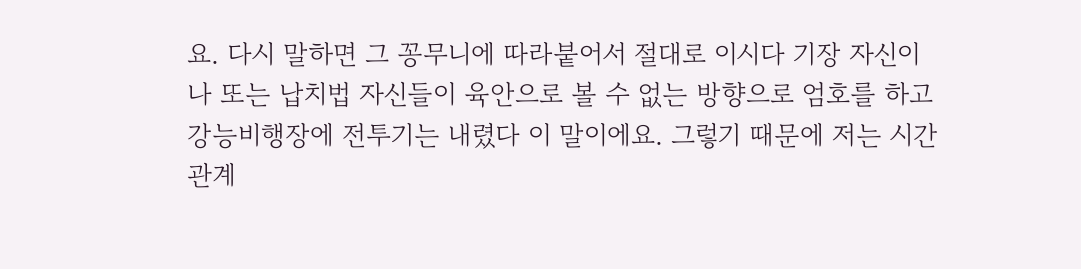요. 다시 말하면 그 꽁무니에 따라붙어서 절대로 이시다 기장 자신이나 또는 납치법 자신들이 육안으로 볼 수 없는 방향으로 엄호를 하고 강능비행장에 전투기는 내렸다 이 말이에요. 그렇기 때문에 저는 시간관계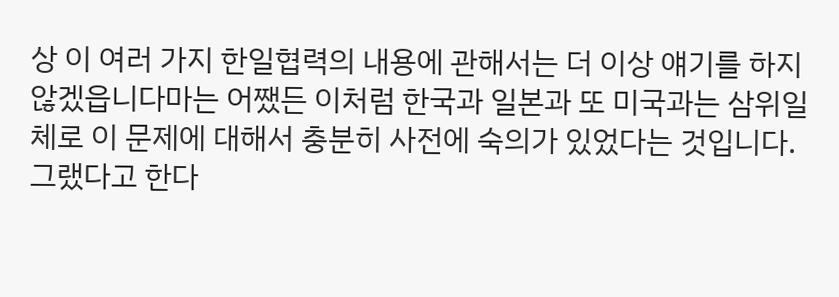상 이 여러 가지 한일협력의 내용에 관해서는 더 이상 얘기를 하지 않겠읍니다마는 어쨌든 이처럼 한국과 일본과 또 미국과는 삼위일체로 이 문제에 대해서 충분히 사전에 숙의가 있었다는 것입니다. 그랬다고 한다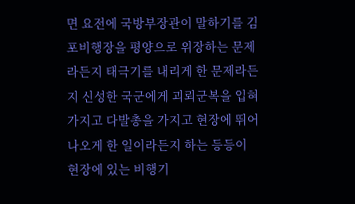면 요전에 국방부장관이 말하기를 김포비행장을 평양으로 위장하는 문제라든지 태극기를 내리게 한 문제라든지 신성한 국군에게 괴뢰군복을 입혀 가지고 다발총을 가지고 현장에 뛰어나오게 한 일이라든지 하는 등등이 현장에 있는 비행기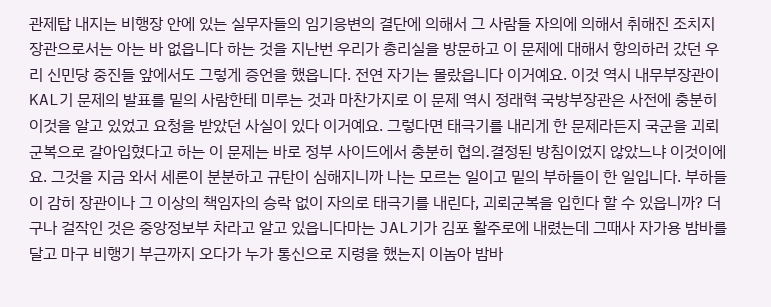관제탑 내지는 비행장 안에 있는 실무자들의 임기응변의 결단에 의해서 그 사람들 자의에 의해서 취해진 조치지 장관으로서는 아는 바 없읍니다 하는 것을 지난번 우리가 총리실을 방문하고 이 문제에 대해서 항의하러 갔던 우리 신민당 중진들 앞에서도 그렇게 증언을 했읍니다. 전연 자기는 몰랐읍니다 이거예요. 이것 역시 내무부장관이 KAL기 문제의 발표를 밑의 사람한테 미루는 것과 마찬가지로 이 문제 역시 정래혁 국방부장관은 사전에 충분히 이것을 알고 있었고 요청을 받았던 사실이 있다 이거예요. 그렇다면 태극기를 내리게 한 문제라든지 국군을 괴뢰군복으로 갈아입혔다고 하는 이 문제는 바로 정부 사이드에서 충분히 협의․결정된 방침이었지 않았느냐 이것이에요. 그것을 지금 와서 세론이 분분하고 규탄이 심해지니까 나는 모르는 일이고 밑의 부하들이 한 일입니다. 부하들이 감히 장관이나 그 이상의 책임자의 승락 없이 자의로 태극기를 내린다, 괴뢰군복을 입힌다 할 수 있읍니까? 더구나 걸작인 것은 중앙정보부 차라고 알고 있읍니다마는 JAL기가 김포 활주로에 내렸는데 그때사 자가용 밤바를 달고 마구 비행기 부근까지 오다가 누가 통신으로 지령을 했는지 이놈아 밤바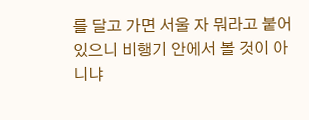를 달고 가면 서울 자 뭐라고 붙어 있으니 비행기 안에서 볼 것이 아니냐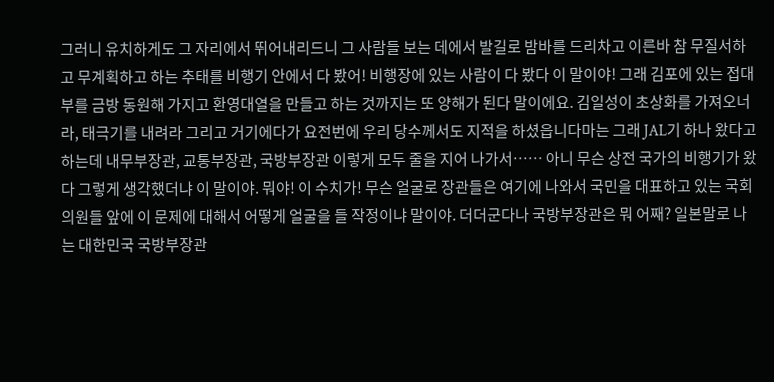그러니 유치하게도 그 자리에서 뛰어내리드니 그 사람들 보는 데에서 발길로 밤바를 드리차고 이른바 참 무질서하고 무계획하고 하는 추태를 비행기 안에서 다 봤어! 비행장에 있는 사람이 다 봤다 이 말이야! 그래 김포에 있는 접대부를 금방 동원해 가지고 환영대열을 만들고 하는 것까지는 또 양해가 된다 말이에요. 김일성이 초상화를 가져오너라, 태극기를 내려라 그리고 거기에다가 요전번에 우리 당수께서도 지적을 하셨읍니다마는 그래 JAL기 하나 왔다고 하는데 내무부장관, 교통부장관, 국방부장관 이렇게 모두 줄을 지어 나가서…… 아니 무슨 상전 국가의 비행기가 왔다 그렇게 생각했더냐 이 말이야. 뭐야! 이 수치가! 무슨 얼굴로 장관들은 여기에 나와서 국민을 대표하고 있는 국회의원들 앞에 이 문제에 대해서 어떻게 얼굴을 들 작정이냐 말이야. 더더군다나 국방부장관은 뭐 어째? 일본말로 나는 대한민국 국방부장관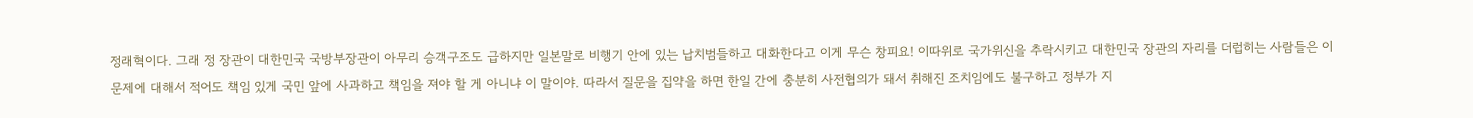정래혁이다. 그래 정 장관이 대한민국 국방부장관이 아무리 승객구조도 급하지만 일본말로 비행기 안에 있는 납치범들하고 대화한다고 이게 무슨 창피요! 이따위로 국가위신을 추락시키고 대한민국 장관의 자리를 더럽히는 사람들은 이문제에 대해서 적어도 책임 있게 국민 앞에 사과하고 책임을 져야 할 게 아니냐 이 말이야. 따라서 질문을 집약을 하면 한일 간에 충분히 사전협의가 돼서 취해진 조치임에도 불구하고 정부가 지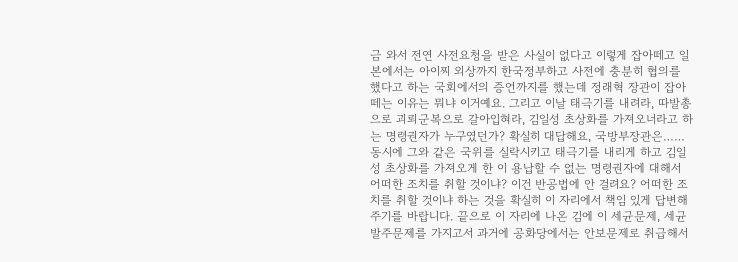금 와서 전연 사전요청을 받은 사실이 없다고 이렇게 잡아떼고 일본에서는 아이찌 외상까지 한국정부하고 사전에 충분히 협의를 했다고 하는 국회에서의 증언까지를 했는데 정래혁 장관이 잡아떼는 이유는 뭐냐 이거예요. 그리고 이날 태극기를 내려라, 따발총으로 괴뢰군복으로 갈아입혀라, 김일성 초상화를 가져오너라고 하는 명령권자가 누구였던가? 확실히 대답해요, 국방부장관은…… 동시에 그와 같은 국위를 실락시키고 태극기를 내리게 하고 김일성 초상화를 가져오게 한 이 용납할 수 없는 명령권자에 대해서 어떠한 조치를 취할 것이냐? 이건 반공법에 안 걸려요? 어떠한 조치를 취할 것이냐 하는 것을 확실히 이 자리에서 책임 있게 답변해 주기를 바랍니다. 끝으로 이 자리에 나온 김에 이 세균문제, 세균발주문제를 가지고서 과거에 공화당에서는 안보문제로 취급해서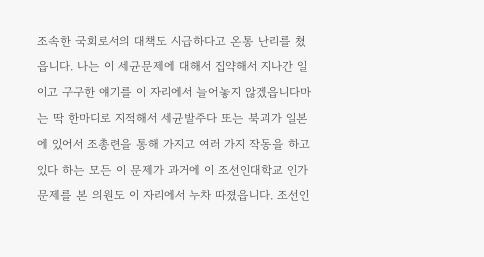조속한 국회로서의 대책도 시급하다고 온통 난리를 쳤읍니다. 나는 이 세균문제에 대해서 집약해서 지나간 일이고 구구한 얘기를 이 자리에서 늘어놓지 않겠읍니다마는 딱 한마디로 지적해서 세균발주다 또는 북괴가 일본에 있어서 조총련을 통해 가지고 여러 가지 작동을 하고 있다 하는 모든 이 문제가 과거에 이 조선인대학교 인가문제를 본 의원도 이 자리에서 누차 따졌읍니다. 조선인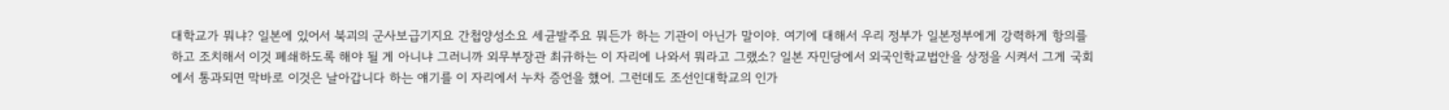대학교가 뭐냐? 일본에 있어서 북괴의 군사보급기지요 간첩양성소요 세균발주요 뭐든가 하는 기관이 아닌가 말이야. 여기에 대해서 우리 정부가 일본정부에게 강력하게 항의를 하고 조치해서 이것 폐쇄하도록 해야 될 게 아니냐 그러니까 외무부장관 최규하는 이 자리에 나와서 뭐라고 그랬소? 일본 자민당에서 외국인학교법안을 상정을 시켜서 그게 국회에서 통과되면 막바로 이것은 날아갑니다 하는 얘기를 이 자리에서 누차 증언을 했어. 그런데도 조선인대학교의 인가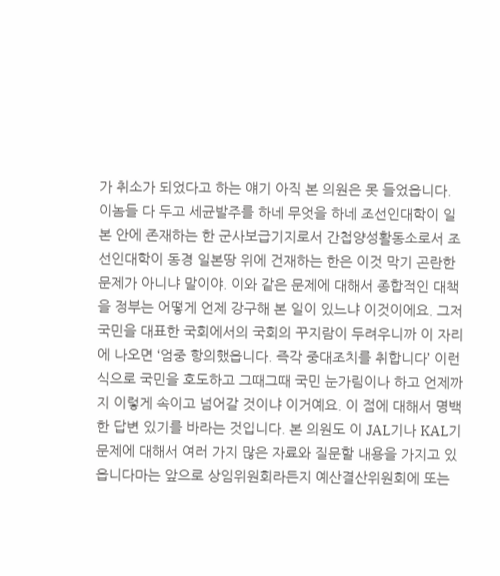가 취소가 되었다고 하는 얘기 아직 본 의원은 못 들었읍니다. 이놈들 다 두고 세균발주를 하네 무엇을 하네 조선인대학이 일본 안에 존재하는 한 군사보급기지로서 간첩양성활동소로서 조선인대학이 동경 일본땅 위에 건재하는 한은 이것 막기 곤란한 문제가 아니냐 말이야. 이와 같은 문제에 대해서 종합적인 대책을 정부는 어떻게 언제 강구해 본 일이 있느냐 이것이에요. 그저 국민을 대표한 국회에서의 국회의 꾸지람이 두려우니까 이 자리에 나오면 ‘엄중 항의했읍니다. 즉각 중대조치를 취합니다’ 이런 식으로 국민을 호도하고 그때그때 국민 눈가림이나 하고 언제까지 이렇게 속이고 넘어갈 것이냐 이거예요. 이 점에 대해서 명백한 답변 있기를 바라는 것입니다. 본 의원도 이 JAL기나 KAL기 문제에 대해서 여러 가지 많은 자료와 질문할 내용을 가지고 있읍니다마는 앞으로 상임위원회라든지 예산결산위원회에 또는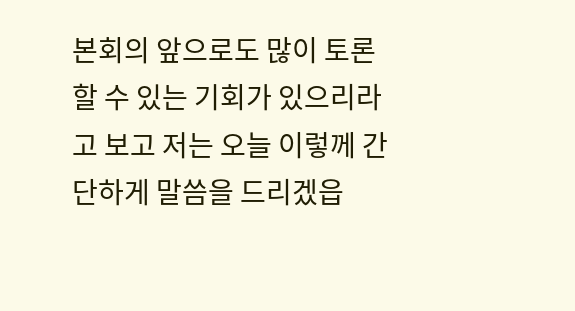본회의 앞으로도 많이 토론할 수 있는 기회가 있으리라고 보고 저는 오늘 이렇께 간단하게 말씀을 드리겠읍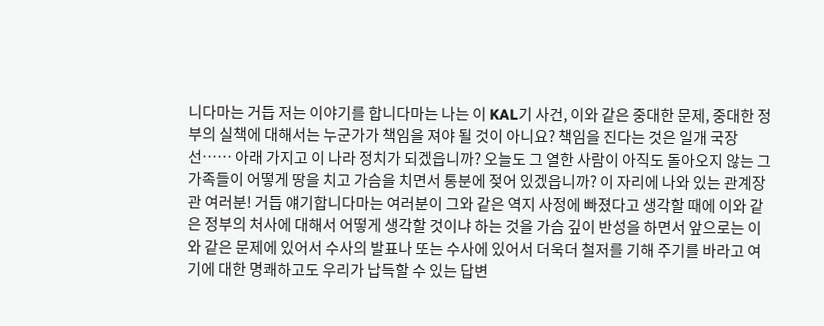니다마는 거듭 저는 이야기를 합니다마는 나는 이 KAL기 사건, 이와 같은 중대한 문제, 중대한 정부의 실책에 대해서는 누군가가 책임을 져야 될 것이 아니요? 책임을 진다는 것은 일개 국장 선…… 아래 가지고 이 나라 정치가 되겠읍니까? 오늘도 그 열한 사람이 아직도 돌아오지 않는 그 가족들이 어떻게 땅을 치고 가슴을 치면서 통분에 젖어 있겠읍니까? 이 자리에 나와 있는 관계장관 여러분! 거듭 얘기합니다마는 여러분이 그와 같은 역지 사정에 빠졌다고 생각할 때에 이와 같은 정부의 처사에 대해서 어떻게 생각할 것이냐 하는 것을 가슴 깊이 반성을 하면서 앞으로는 이와 같은 문제에 있어서 수사의 발표나 또는 수사에 있어서 더욱더 철저를 기해 주기를 바라고 여기에 대한 명쾌하고도 우리가 납득할 수 있는 답변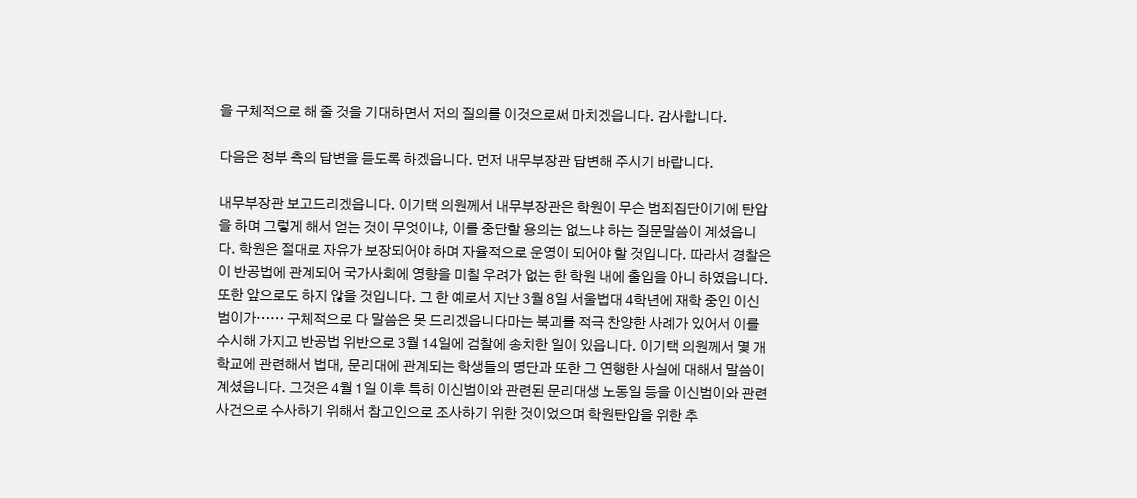을 구체적으로 해 줄 것을 기대하면서 저의 질의를 이것으로써 마치겠읍니다. 감사합니다.

다음은 정부 측의 답변을 듣도록 하겠읍니다. 먼저 내무부장관 답변해 주시기 바랍니다.

내무부장관 보고드리겠읍니다. 이기택 의원께서 내무부장관은 학원이 무슨 범죄집단이기에 탄압을 하며 그렇게 해서 얻는 것이 무엇이냐, 이를 중단할 용의는 없느냐 하는 질문말씀이 계셨읍니다. 학원은 절대로 자유가 보장되어야 하며 자율적으로 운영이 되어야 할 것입니다. 따라서 경찰은 이 반공법에 관계되어 국가사회에 영향을 미칠 우려가 없는 한 학원 내에 출입을 아니 하였읍니다. 또한 앞으로도 하지 않을 것입니다. 그 한 예로서 지난 3월 8일 서울법대 4학년에 재학 중인 이신범이가…… 구체적으로 다 말씀은 못 드리겠읍니다마는 북괴를 적극 찬양한 사례가 있어서 이를 수시해 가지고 반공법 위반으로 3월 14일에 검찰에 송치한 일이 있읍니다. 이기택 의원께서 몇 개 학교에 관련해서 법대, 문리대에 관계되는 학생들의 명단과 또한 그 연행한 사실에 대해서 말씀이 계셨읍니다. 그것은 4월 1일 이후 특히 이신범이와 관련된 문리대생 노동일 등을 이신범이와 관련 사건으로 수사하기 위해서 참고인으로 조사하기 위한 것이었으며 학원탄압을 위한 추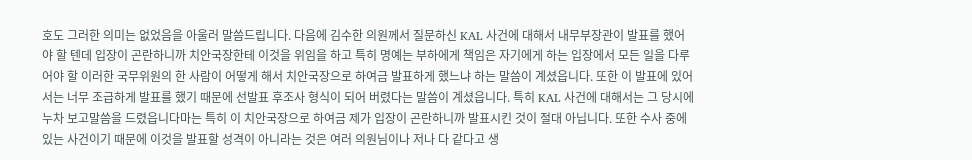호도 그러한 의미는 없었음을 아울러 말씀드립니다. 다음에 김수한 의원께서 질문하신 KAL 사건에 대해서 내무부장관이 발표를 했어야 할 텐데 입장이 곤란하니까 치안국장한테 이것을 위임을 하고 특히 명예는 부하에게 책임은 자기에게 하는 입장에서 모든 일을 다루어야 할 이러한 국무위원의 한 사람이 어떻게 해서 치안국장으로 하여금 발표하게 했느냐 하는 말씀이 계셨읍니다. 또한 이 발표에 있어서는 너무 조급하게 발표를 했기 때문에 선발표 후조사 형식이 되어 버렸다는 말씀이 계셨읍니다. 특히 KAL 사건에 대해서는 그 당시에 누차 보고말씀을 드렸읍니다마는 특히 이 치안국장으로 하여금 제가 입장이 곤란하니까 발표시킨 것이 절대 아닙니다. 또한 수사 중에 있는 사건이기 때문에 이것을 발표할 성격이 아니라는 것은 여러 의원님이나 저나 다 같다고 생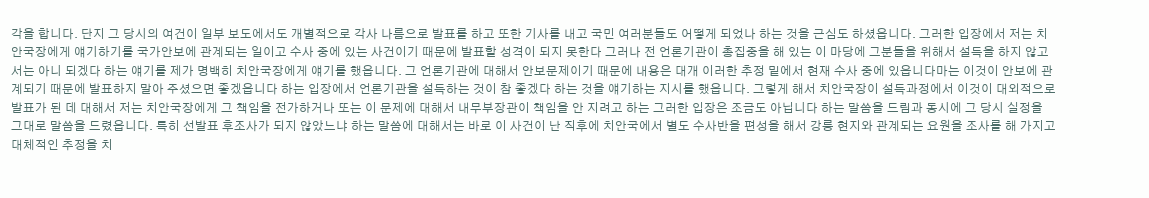각을 합니다. 단지 그 당시의 여건이 일부 보도에서도 개별적으로 각사 나름으로 발표를 하고 또한 기사를 내고 국민 여러분들도 어떻게 되었나 하는 것을 근심도 하셨읍니다. 그러한 입장에서 저는 치안국장에게 얘기하기를 국가안보에 관계되는 일이고 수사 중에 있는 사건이기 때문에 발표할 성격이 되지 못한다 그러나 전 언론기관이 총집중을 해 있는 이 마당에 그분들을 위해서 설득을 하지 않고서는 아니 되겠다 하는 얘기를 제가 명백히 치안국장에게 얘기를 했읍니다. 그 언론기관에 대해서 안보문제이기 때문에 내용은 대개 이러한 추정 밑에서 현재 수사 중에 있읍니다마는 이것이 안보에 관계되기 때문에 발표하지 말아 주셨으면 좋겠읍니다 하는 입장에서 언론기관을 설득하는 것이 참 좋겠다 하는 것을 얘기하는 지시를 했읍니다. 그렇게 해서 치안국장이 설득과정에서 이것이 대외적으로 발표가 된 데 대해서 저는 치안국장에게 그 책임을 전가하거나 또는 이 문제에 대해서 내무부장관이 책임을 안 지려고 하는 그러한 입장은 조금도 아닙니다 하는 말씀을 드림과 동시에 그 당시 실정을 그대로 말씀을 드렸읍니다. 특히 선발표 후조사가 되지 않았느냐 하는 말씀에 대해서는 바로 이 사건이 난 직후에 치안국에서 별도 수사반을 편성을 해서 강릉 현지와 관계되는 요원을 조사를 해 가지고 대체적인 추정을 치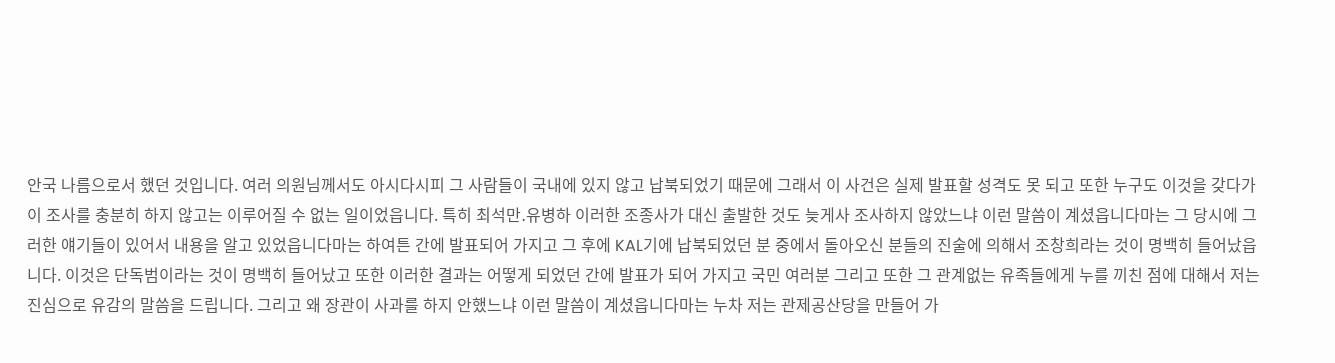안국 나름으로서 했던 것입니다. 여러 의원님께서도 아시다시피 그 사람들이 국내에 있지 않고 납북되었기 때문에 그래서 이 사건은 실제 발표할 성격도 못 되고 또한 누구도 이것을 갖다가 이 조사를 충분히 하지 않고는 이루어질 수 없는 일이었읍니다. 특히 최석만․유병하 이러한 조종사가 대신 출발한 것도 늦게사 조사하지 않았느냐 이런 말씀이 계셨읍니다마는 그 당시에 그러한 얘기들이 있어서 내용을 알고 있었읍니다마는 하여튼 간에 발표되어 가지고 그 후에 KAL기에 납북되었던 분 중에서 돌아오신 분들의 진술에 의해서 조창희라는 것이 명백히 들어났읍니다. 이것은 단독범이라는 것이 명백히 들어났고 또한 이러한 결과는 어떻게 되었던 간에 발표가 되어 가지고 국민 여러분 그리고 또한 그 관계없는 유족들에게 누를 끼친 점에 대해서 저는 진심으로 유감의 말씀을 드립니다. 그리고 왜 장관이 사과를 하지 안했느냐 이런 말씀이 계셨읍니다마는 누차 저는 관제공산당을 만들어 가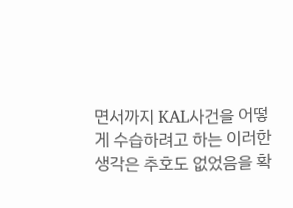면서까지 KAL사건을 어떻게 수습하려고 하는 이러한 생각은 추호도 없었음을 확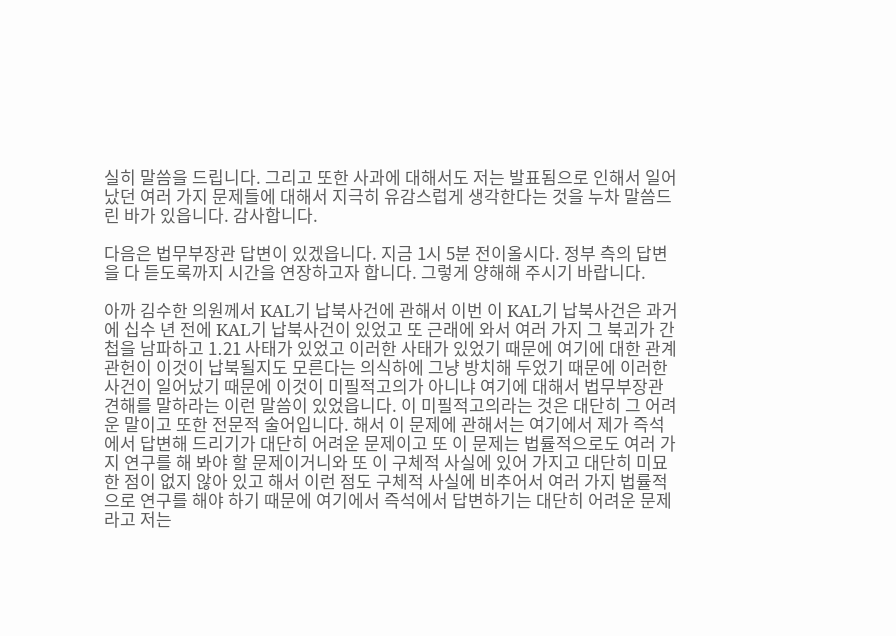실히 말씀을 드립니다. 그리고 또한 사과에 대해서도 저는 발표됨으로 인해서 일어났던 여러 가지 문제들에 대해서 지극히 유감스럽게 생각한다는 것을 누차 말씀드린 바가 있읍니다. 감사합니다.

다음은 법무부장관 답변이 있겠읍니다. 지금 1시 5분 전이올시다. 정부 측의 답변을 다 듣도록까지 시간을 연장하고자 합니다. 그렇게 양해해 주시기 바랍니다.

아까 김수한 의원께서 KAL기 납북사건에 관해서 이번 이 KAL기 납북사건은 과거에 십수 년 전에 KAL기 납북사건이 있었고 또 근래에 와서 여러 가지 그 북괴가 간첩을 남파하고 1․21 사태가 있었고 이러한 사태가 있었기 때문에 여기에 대한 관계관헌이 이것이 납북될지도 모른다는 의식하에 그냥 방치해 두었기 때문에 이러한 사건이 일어났기 때문에 이것이 미필적고의가 아니냐 여기에 대해서 법무부장관 견해를 말하라는 이런 말씀이 있었읍니다. 이 미필적고의라는 것은 대단히 그 어려운 말이고 또한 전문적 술어입니다. 해서 이 문제에 관해서는 여기에서 제가 즉석에서 답변해 드리기가 대단히 어려운 문제이고 또 이 문제는 법률적으로도 여러 가지 연구를 해 봐야 할 문제이거니와 또 이 구체적 사실에 있어 가지고 대단히 미묘한 점이 없지 않아 있고 해서 이런 점도 구체적 사실에 비추어서 여러 가지 법률적으로 연구를 해야 하기 때문에 여기에서 즉석에서 답변하기는 대단히 어려운 문제라고 저는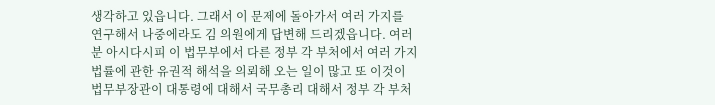생각하고 있읍니다. 그래서 이 문제에 돌아가서 여러 가지를 연구해서 나중에라도 김 의원에게 답변해 드리겠읍니다. 여러분 아시다시피 이 법무부에서 다른 정부 각 부처에서 여러 가지 법률에 관한 유권적 해석을 의뢰해 오는 일이 많고 또 이것이 법무부장관이 대통령에 대해서 국무총리 대해서 정부 각 부처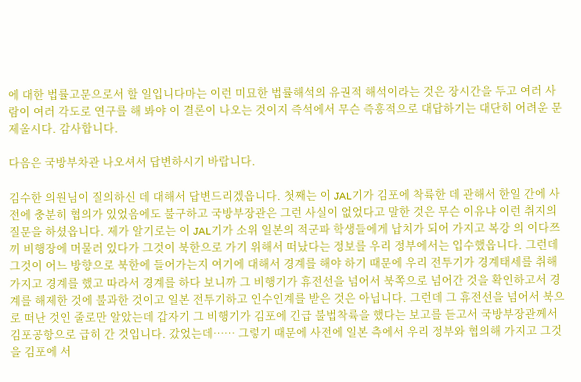에 대한 법률고문으로서 할 일입니다마는 이런 미묘한 법률해석의 유권적 해석이라는 것은 장시간을 두고 여러 사람이 여러 각도로 연구를 해 봐야 이 결론이 나오는 것이지 즉석에서 무슨 즉흥적으로 대답하기는 대단히 어려운 문제올시다. 감사합니다.

다음은 국방부차관 나오셔서 답변하시기 바랍니다.

김수한 의원님이 질의하신 데 대해서 답변드리겠읍니다. 첫째는 이 JAL기가 김포에 착륙한 데 관해서 한일 간에 사전에 충분히 협의가 있었음에도 불구하고 국방부장관은 그런 사실이 없었다고 말한 것은 무슨 이유냐 이런 취지의 질문을 하셨읍니다. 제가 알기로는 이 JAL기가 소위 일본의 적군파 학생들에게 납치가 되어 가지고 복강 의 이다쯔끼 비행장에 머물러 있다가 그것이 북한으로 가기 위해서 떠났다는 정보를 우리 정부에서는 입수했읍니다. 그런데 그것이 어느 방향으로 북한에 들어가는지 여기에 대해서 경계를 해야 하기 때문에 우리 전투기가 경계태세를 취해 가지고 경계를 했고 따라서 경계를 하다 보니까 그 비행기가 휴전선을 넘어서 북쪽으로 넘어간 것을 확인하고서 경계를 해제한 것에 불과한 것이고 일본 전투기하고 인수인계를 받은 것은 아닙니다. 그런데 그 휴전선을 넘어서 북으로 떠난 것인 줄로만 알았는데 갑자기 그 비행기가 김포에 긴급 불법착륙을 했다는 보고를 듣고서 국방부장관께서 김포공항으로 급히 간 것입니다. 갔었는데…… 그렇기 때문에 사전에 일본 측에서 우리 정부와 협의해 가지고 그것을 김포에 서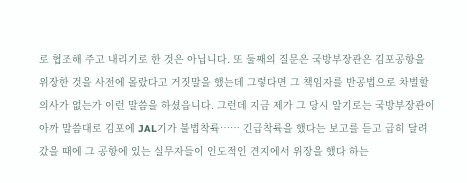로 협조해 주고 내리기로 한 것은 아닙니다. 또 둘째의 질문은 국방부장관은 김포공항을 위장한 것을 사전에 몰랐다고 거짓말을 했는데 그렇다면 그 책임자를 반공법으로 차벌할 의사가 없는가 이런 말씀을 하셨읍니다. 그런데 지금 제가 그 당시 알기로는 국방부장관이 아까 말씀대로 김포에 JAL기가 불법착륙…… 긴급착륙을 했다는 보고를 듣고 급히 달려갔을 때에 그 공항에 있는 실무자들이 인도적인 견지에서 위장을 했다 하는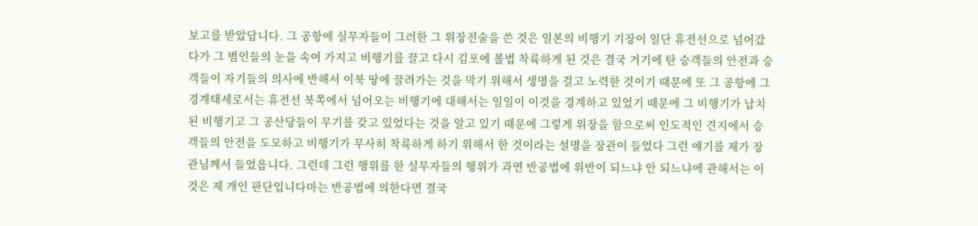보고를 받았답니다. 그 공항에 실무자들이 그러한 그 위장전술을 쓴 것은 일본의 비행기 기장이 일단 휴전선으로 넘어갔다가 그 범인들의 눈을 속여 가지고 비행기를 끌고 다시 김포에 볼법 착륙하게 된 것은 결국 거기에 탄 승객들의 안전과 승객들이 자기들의 의사에 반해서 이북 땅에 끌려가는 것을 막기 위해서 생명을 걸고 노력한 것이기 때문에 또 그 공항에 그 경계태세로서는 휴전선 북쪽에서 넘어오는 비행기에 대해서는 일일이 이것을 경계하고 있었기 때문에 그 비행기가 납치된 비행기고 그 공산당들이 무기를 갖고 있었다는 것을 알고 있기 때문에 그렇게 위장을 함으로써 인도적인 견지에서 승객들의 안전을 도모하고 비행기가 무사히 착륙하게 하기 위해서 한 것이라는 설명을 장관이 들었다 그런 얘기를 제가 장관님께서 들었읍니다. 그런데 그런 행위를 한 실무자들의 행위가 과연 반공법에 위반이 되느냐 안 되느냐에 관해서는 이것은 제 개인 판단입니다마는 반공법에 의한다면 결국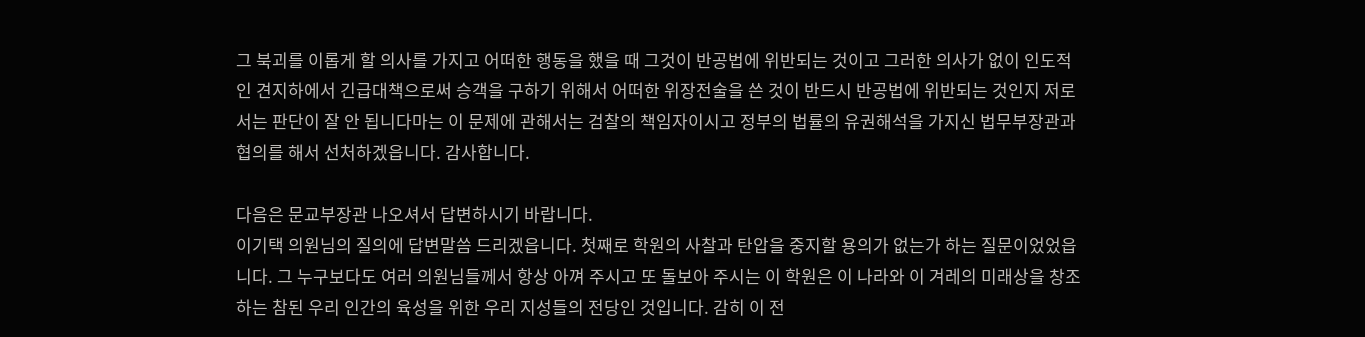그 북괴를 이롭게 할 의사를 가지고 어떠한 행동을 했을 때 그것이 반공법에 위반되는 것이고 그러한 의사가 없이 인도적인 견지하에서 긴급대책으로써 승객을 구하기 위해서 어떠한 위장전술을 쓴 것이 반드시 반공법에 위반되는 것인지 저로서는 판단이 잘 안 됩니다마는 이 문제에 관해서는 검찰의 책임자이시고 정부의 법률의 유권해석을 가지신 법무부장관과 협의를 해서 선처하겠읍니다. 감사합니다.

다음은 문교부장관 나오셔서 답변하시기 바랍니다.
이기택 의원님의 질의에 답변말씀 드리겠읍니다. 첫째로 학원의 사찰과 탄압을 중지할 용의가 없는가 하는 질문이었었읍니다. 그 누구보다도 여러 의원님들께서 항상 아껴 주시고 또 돌보아 주시는 이 학원은 이 나라와 이 겨레의 미래상을 창조하는 참된 우리 인간의 육성을 위한 우리 지성들의 전당인 것입니다. 감히 이 전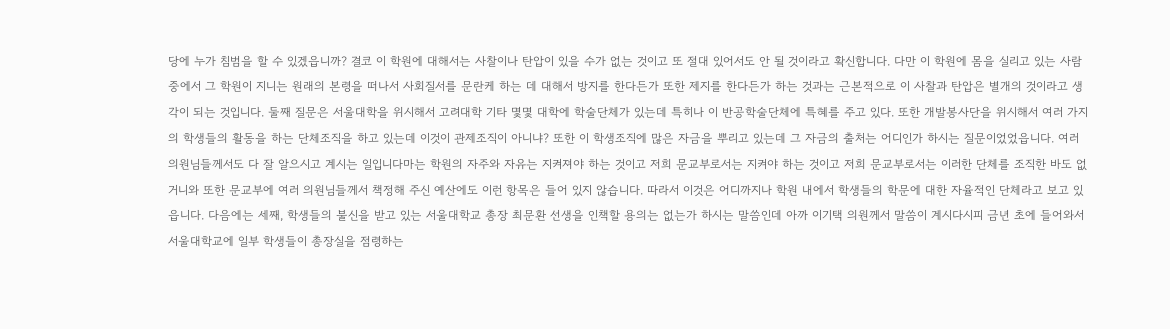당에 누가 침범을 할 수 있겠읍니까? 결코 이 학원에 대해서는 사찰이나 탄압이 있을 수가 없는 것이고 또 절대 있어서도 안 될 것이라고 확신합니다. 다만 이 학원에 몸을 실리고 있는 사람 중에서 그 학원이 지니는 원래의 본령을 떠나서 사회질서를 문란케 하는 데 대해서 방지를 한다든가 또한 제지를 한다든가 하는 것과는 근본적으로 이 사찰과 탄압은 별개의 것이라고 생각이 되는 것입니다. 둘째 질문은 서울대학을 위시해서 고려대학 기타 몇몇 대학에 학술단체가 있는데 특히나 이 반공학술단체에 특혜를 주고 있다. 또한 개발봉사단을 위시해서 여러 가지의 학생들의 활동을 하는 단체조직을 하고 있는데 이것이 관제조직이 아니냐? 또한 이 학생조직에 많은 자금을 뿌리고 있는데 그 자금의 출처는 어디인가 하시는 질문이었었읍니다. 여러 의원님들께서도 다 잘 알으시고 계시는 일입니다마는 학원의 자주와 자유는 지켜져야 하는 것이고 저희 문교부로서는 지켜야 하는 것이고 저희 문교부로서는 이러한 단체를 조직한 바도 없거니와 또한 문교부에 여러 의원님들께서 책정해 주신 예산에도 이런 항목은 들어 있지 않습니다. 따라서 이것은 어디까지나 학원 내에서 학생들의 학문에 대한 자율적인 단체라고 보고 있읍니다. 다음에는 세째, 학생들의 불신을 받고 있는 서울대학교 총장 최문환 선생을 인책할 용의는 없는가 하시는 말씀인데 아까 이기택 의원께서 말씀이 계시다시피 금년 초에 들어와서 서울대학교에 일부 학생들이 총장실을 점령하는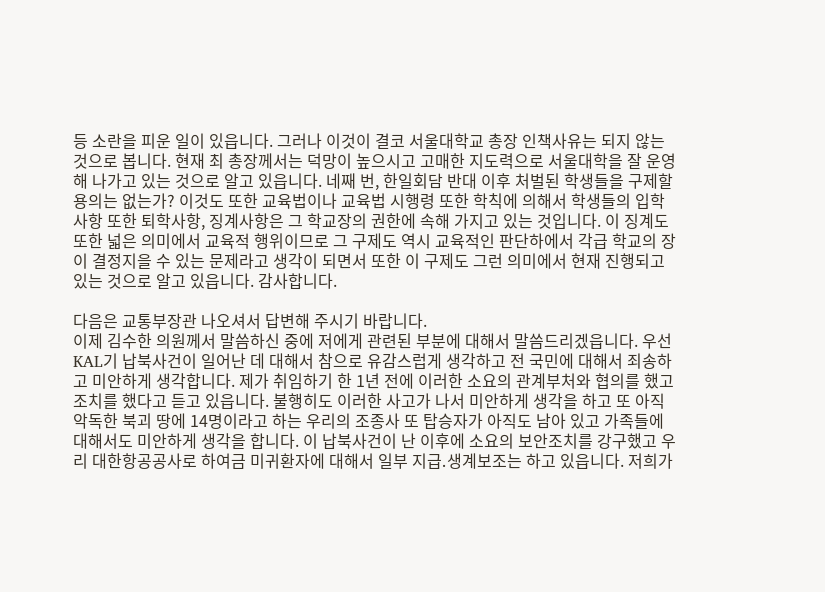등 소란을 피운 일이 있읍니다. 그러나 이것이 결코 서울대학교 총장 인책사유는 되지 않는 것으로 봅니다. 현재 최 총장께서는 덕망이 높으시고 고매한 지도력으로 서울대학을 잘 운영해 나가고 있는 것으로 알고 있읍니다. 네째 번, 한일회담 반대 이후 처벌된 학생들을 구제할 용의는 없는가? 이것도 또한 교육법이나 교육법 시행령 또한 학칙에 의해서 학생들의 입학사항 또한 퇴학사항, 징계사항은 그 학교장의 권한에 속해 가지고 있는 것입니다. 이 징계도 또한 넓은 의미에서 교육적 행위이므로 그 구제도 역시 교육적인 판단하에서 각급 학교의 장이 결정지을 수 있는 문제라고 생각이 되면서 또한 이 구제도 그런 의미에서 현재 진행되고 있는 것으로 알고 있읍니다. 감사합니다.

다음은 교통부장관 나오셔서 답변해 주시기 바랍니다.
이제 김수한 의원께서 말씀하신 중에 저에게 관련된 부분에 대해서 말씀드리겠읍니다. 우선 KAL기 납북사건이 일어난 데 대해서 참으로 유감스럽게 생각하고 전 국민에 대해서 죄송하고 미안하게 생각합니다. 제가 취임하기 한 1년 전에 이러한 소요의 관계부처와 협의를 했고 조치를 했다고 듣고 있읍니다. 불행히도 이러한 사고가 나서 미안하게 생각을 하고 또 아직 악독한 북괴 땅에 14명이라고 하는 우리의 조종사 또 탑승자가 아직도 남아 있고 가족들에 대해서도 미안하게 생각을 합니다. 이 납북사건이 난 이후에 소요의 보안조치를 강구했고 우리 대한항공공사로 하여금 미귀환자에 대해서 일부 지급․생계보조는 하고 있읍니다. 저희가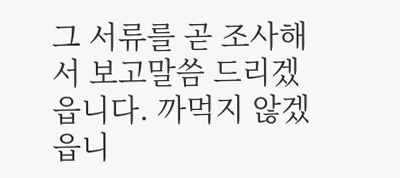그 서류를 곧 조사해서 보고말씀 드리겠읍니다. 까먹지 않겠읍니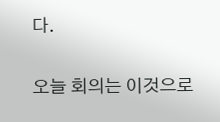다.

오늘 회의는 이것으로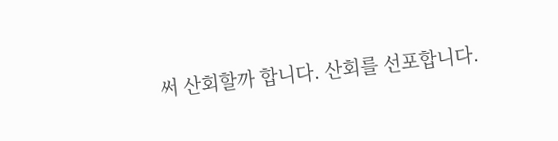써 산회할까 합니다. 산회를 선포합니다.